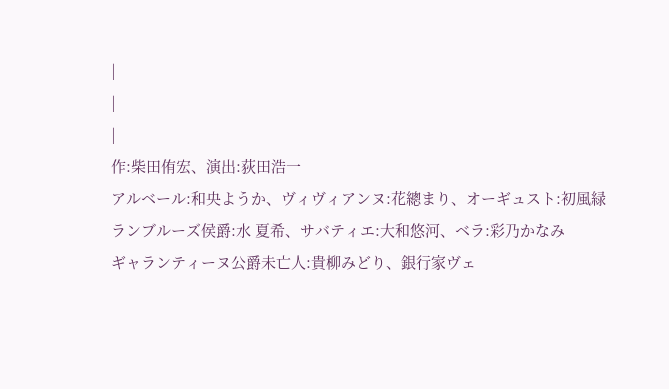|
|
|
作:柴田侑宏、演出:荻田浩一
アルベール:和央ようか、ヴィヴィアンヌ:花總まり、オーギュスト:初風緑
ランブルーズ侯爵:水 夏希、サバティエ:大和悠河、ベラ:彩乃かなみ
ギャランティーヌ公爵未亡人:貴柳みどり、銀行家ヴェ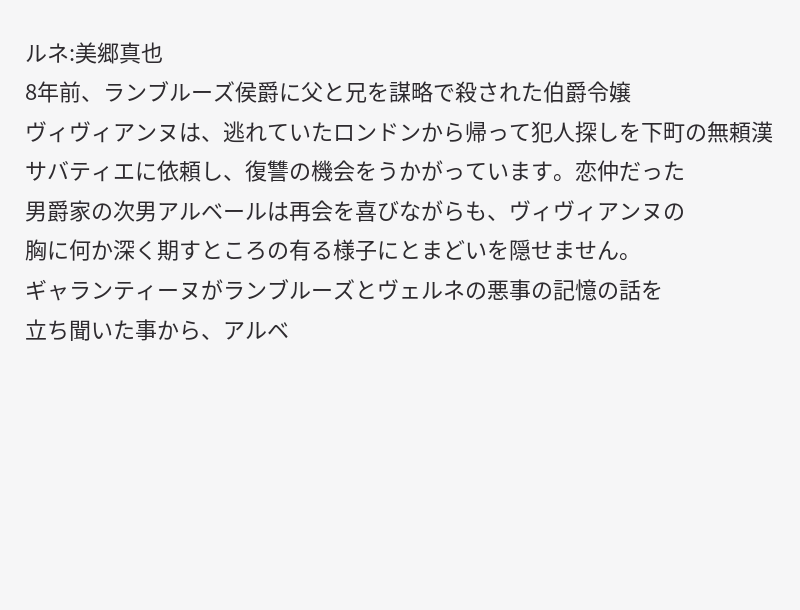ルネ:美郷真也
8年前、ランブルーズ侯爵に父と兄を謀略で殺された伯爵令嬢
ヴィヴィアンヌは、逃れていたロンドンから帰って犯人探しを下町の無頼漢
サバティエに依頼し、復讐の機会をうかがっています。恋仲だった
男爵家の次男アルベールは再会を喜びながらも、ヴィヴィアンヌの
胸に何か深く期すところの有る様子にとまどいを隠せません。
ギャランティーヌがランブルーズとヴェルネの悪事の記憶の話を
立ち聞いた事から、アルベ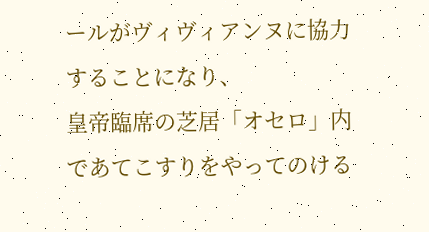ールがヴィヴィアンヌに協力することになり、
皇帝臨席の芝居「オセロ」内であてこすりをやってのける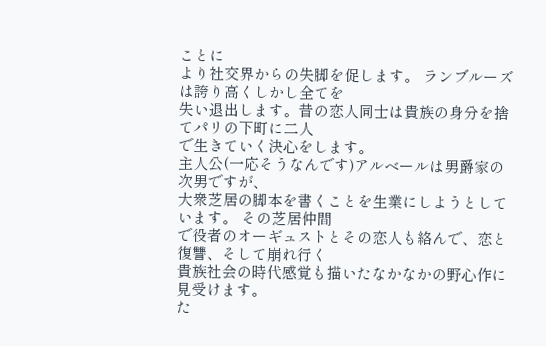ことに
より社交界からの失脚を促します。 ランブルーズは誇り高くしかし全てを
失い退出します。昔の恋人同士は貴族の身分を捨てパリの下町に二人
で生きていく決心をします。
主人公(一応そうなんです)アルベールは男爵家の次男ですが、
大衆芝居の脚本を書くことを生業にしようとしています。 その芝居仲間
で役者のオーギュストとその恋人も絡んで、恋と復讐、そして崩れ行く
貴族社会の時代感覚も描いたなかなかの野心作に見受けます。
た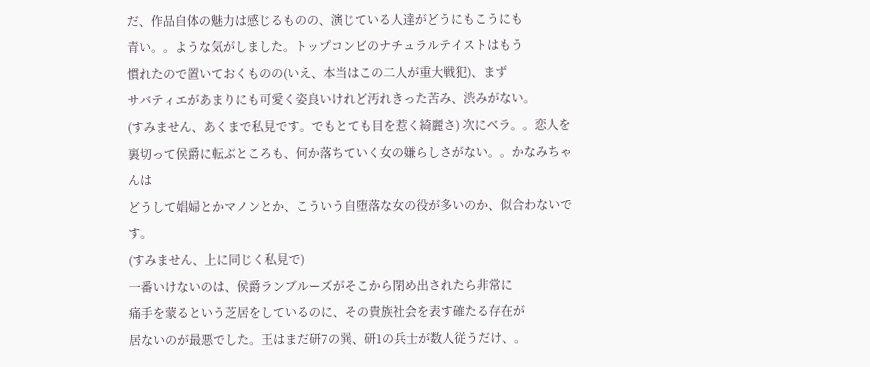だ、作品自体の魅力は感じるものの、演じている人達がどうにもこうにも
青い。。ような気がしました。トップコンビのナチュラルテイストはもう
慣れたので置いておくものの(いえ、本当はこの二人が重大戦犯)、まず
サバティエがあまりにも可愛く姿良いけれど汚れきった苦み、渋みがない。
(すみません、あくまで私見です。でもとても目を惹く綺麗さ) 次にベラ。。恋人を
裏切って侯爵に転ぶところも、何か落ちていく女の嫌らしさがない。。かなみちゃ
んは
どうして娼婦とかマノンとか、こういう自堕落な女の役が多いのか、似合わないで
す。
(すみません、上に同じく私見で)
一番いけないのは、侯爵ランブルーズがそこから閉め出されたら非常に
痛手を蒙るという芝居をしているのに、その貴族社会を表す確たる存在が
居ないのが最悪でした。王はまだ研7の巽、研1の兵士が数人従うだけ、。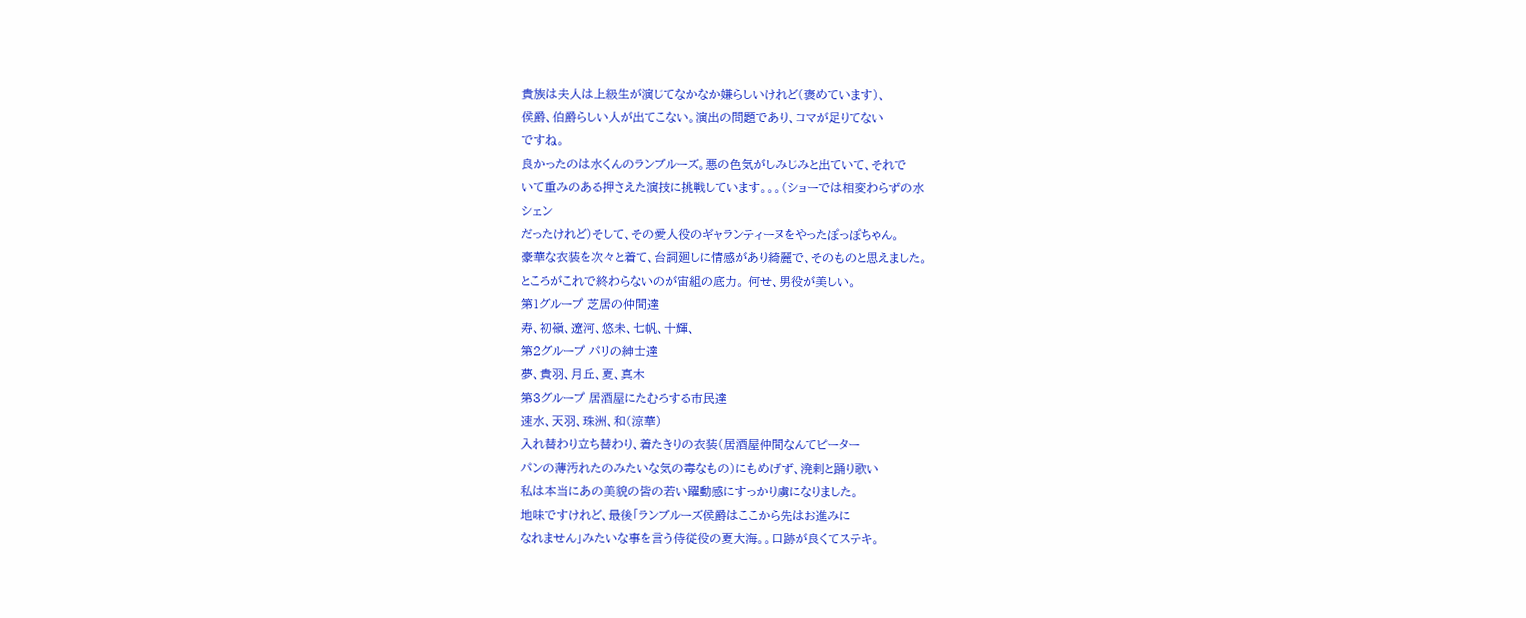貴族は夫人は上級生が演じてなかなか嫌らしいけれど(褒めています)、
侯爵、伯爵らしい人が出てこない。演出の問題であり、コマが足りてない
ですね。
良かったのは水くんのランブルーズ。悪の色気がしみじみと出ていて、それで
いて重みのある押さえた演技に挑戦しています。。。(ショーでは相変わらずの水
シェン
だったけれど)そして、その愛人役のギャランティーヌをやったぽっぽちゃん。
豪華な衣装を次々と着て、台詞廻しに情感があり綺麗で、そのものと思えました。
ところがこれで終わらないのが宙組の底力。 何せ、男役が美しい。
第1グループ 芝居の仲間達
寿、初嶺、遼河、悠未、七帆、十輝、
第2グループ パリの紳士達
夢、貴羽、月丘、夏、真木
第3グループ 居酒屋にたむろする市民達
速水、天羽、珠洲、和(涼華)
入れ替わり立ち替わり、着たきりの衣装(居酒屋仲間なんてピーター
パンの薄汚れたのみたいな気の毒なもの)にもめげず、溌剌と踊り歌い
私は本当にあの美貌の皆の若い躍動感にすっかり虜になりました。
地味ですけれど、最後「ランブルーズ侯爵はここから先はお進みに
なれません」みたいな事を言う侍従役の夏大海。。口跡が良くてステキ。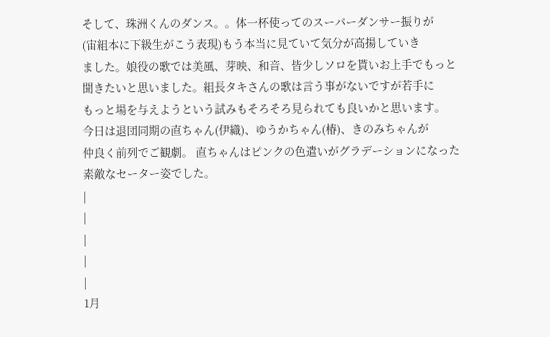そして、珠洲くんのダンス。。体一杯使ってのスーパーダンサー振りが
(宙組本に下級生がこう表現)もう本当に見ていて気分が高揚していき
ました。娘役の歌では美風、芽映、和音、皆少しソロを貰いお上手でもっと
聞きたいと思いました。組長タキさんの歌は言う事がないですが若手に
もっと場を与えようという試みもそろそろ見られても良いかと思います。
今日は退団同期の直ちゃん(伊織)、ゆうかちゃん(椿)、きのみちゃんが
仲良く前列でご観劇。 直ちゃんはピンクの色遣いがグラデーションになった
素敵なセーター姿でした。
|
|
|
|
|
1月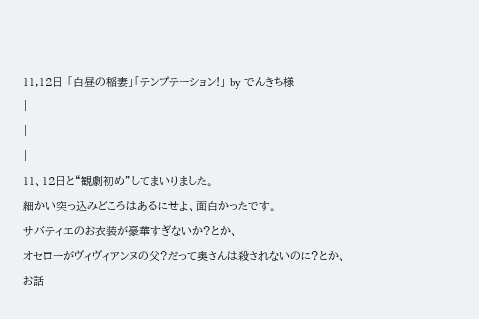11,12日 「白昼の稲妻」「テンプテーション!」 by でんきち様
|
|
|
11、12日と“観劇初め”してまいりました。
細かい突っ込みどころはあるにせよ、面白かったです。
サバティエのお衣装が豪華すぎないか?とか、
オセローがヴィヴィアンヌの父?だって奥さんは殺されないのに?とか、
お話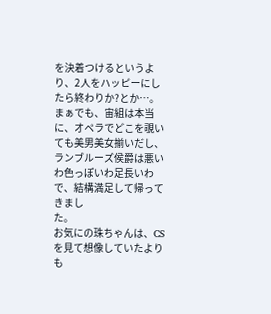を決着つけるというより、2人をハッピーにしたら終わりか?とか…。
まぁでも、宙組は本当に、オペラでどこを覗いても美男美女揃いだし、
ランブルーズ侯爵は悪いわ色っぽいわ足長いわで、結構満足して帰ってきまし
た。
お気にの珠ちゃんは、CSを見て想像していたよりも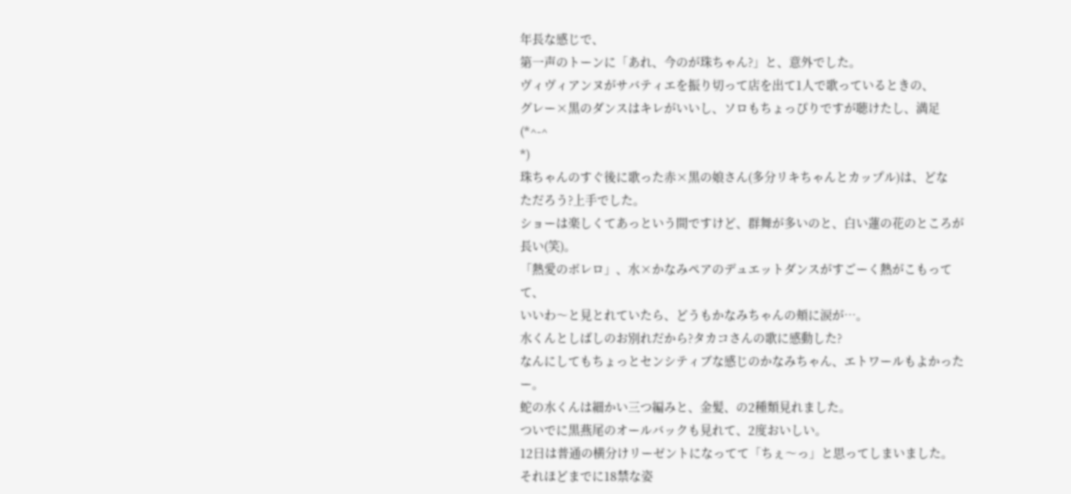年長な感じで、
第一声のトーンに「あれ、今のが珠ちゃん?」と、意外でした。
ヴィヴィアンヌがサバティエを振り切って店を出て1人で歌っているときの、
グレー×黒のダンスはキレがいいし、ソロもちょっぴりですが聴けたし、満足(*^-^
*)
珠ちゃんのすぐ後に歌った赤×黒の娘さん(多分リキちゃんとカップル)は、どな
ただろう?上手でした。
ショーは楽しくてあっという間ですけど、群舞が多いのと、白い蓮の花のところが
長い(笑)。
「熱愛のボレロ」、水×かなみペアのデュエットダンスがすごーく熱がこもってて、
いいわ〜と見とれていたら、どうもかなみちゃんの頬に涙が…。
水くんとしばしのお別れだから?タカコさんの歌に感動した?
なんにしてもちょっとセンシティブな感じのかなみちゃん、エトワールもよかった
ー。
蛇の水くんは細かい三つ編みと、金髪、の2種類見れました。
ついでに黒燕尾のオールバックも見れて、2度おいしい。
12日は普通の横分けリーゼントになってて「ちぇ〜っ」と思ってしまいました。
それほどまでに18禁な姿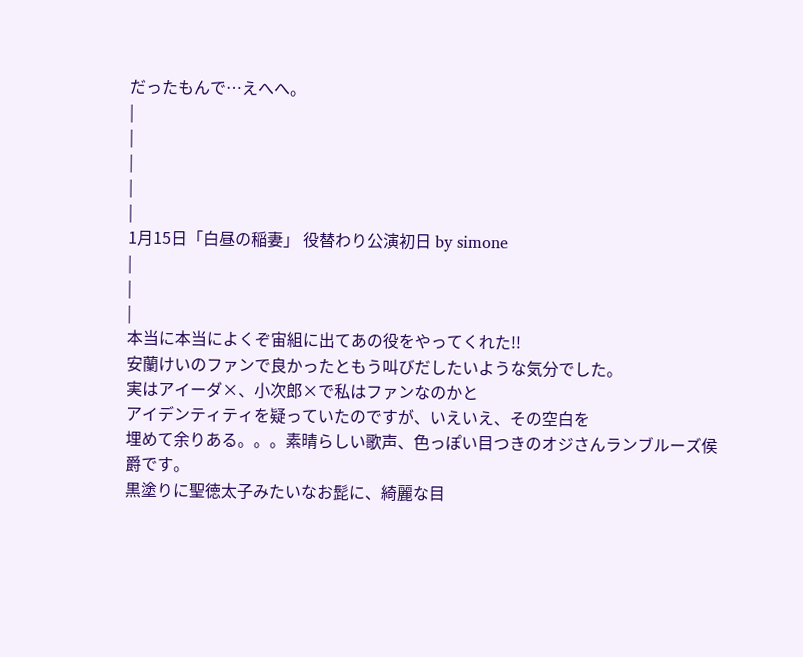だったもんで…えへへ。
|
|
|
|
|
1月15日「白昼の稲妻」 役替わり公演初日 by simone
|
|
|
本当に本当によくぞ宙組に出てあの役をやってくれた!!
安蘭けいのファンで良かったともう叫びだしたいような気分でした。
実はアイーダ×、小次郎×で私はファンなのかと
アイデンティティを疑っていたのですが、いえいえ、その空白を
埋めて余りある。。。素晴らしい歌声、色っぽい目つきのオジさんランブルーズ侯
爵です。
黒塗りに聖徳太子みたいなお髭に、綺麗な目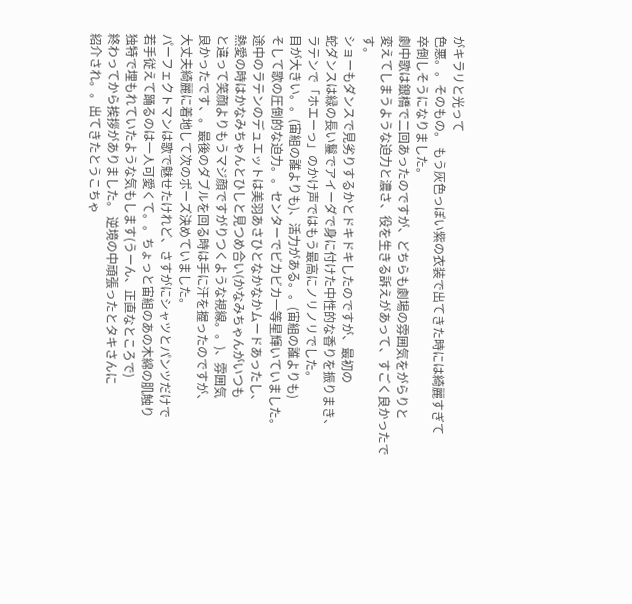がキラリと光って
色悪。。そのもの。 もう灰色っぽい紫の衣装で出てきた時には綺麗すぎて
卒倒しそうになりました。
劇中歌は銀橋で二回あったのですが、どちらも劇場の雰囲気をがらりと
変えてしまうような迫力と濃さ、役を生きる訴えがあって、すごく良かったです。
ショーもダンスで見劣りするかとドキドキしたのですが、最初の
蛇ダンスは緑の長い鬘でアイーダで身に付けた中性的な香りを振りまき、
ラテンで「ホエーっ」のかけ声ではもう最高にノリノリでした。
目が大きい。。(宙組の誰よりも)、活力がある。。(宙組の誰よりも)
そして歌の圧倒的な迫力。。センターでビカビカ一等星輝いていました。
途中のラテンのデュエットは美羽あさひとなかなかムードあったし、
熱愛の時はかなみちゃんとひしと見つめ合い(かなみちゃんがいつも
と違って笑顔よりもうマジ顔ですがりつくような視線。。)、雰囲気
良かったです、。最後のダブルを回る時は手に汗を握ったのですが、
大丈夫綺麗に着地して次のポーズ決めていました。
パーフェクトマンは歌で魅せたけれど、さすがにシャツとパンツだけで
若手従えて踊るのは一人可愛くて。。ちょっと宙組のあの木綿の肌触り
独特で埋もれていたような気もします(うーん、正直なところで)
終わってから挨拶がありました。 逆境の中頑張ったとタキさんに
紹介され。。出てきたとうこちゃ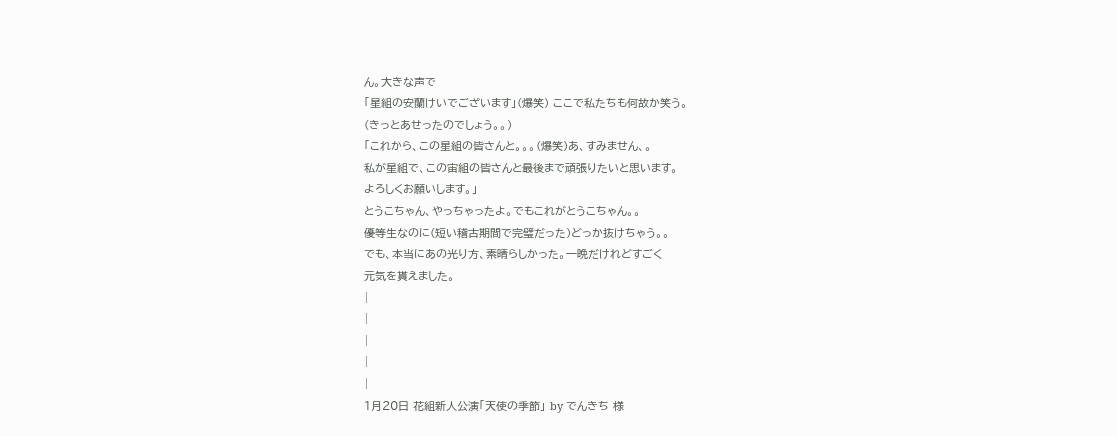ん。大きな声で
「星組の安蘭けいでございます」(爆笑) ここで私たちも何故か笑う。
(きっとあせったのでしょう。。)
「これから、この星組の皆さんと。。。(爆笑)あ、すみません、。
私が星組で、この宙組の皆さんと最後まで頑張りたいと思います。
よろしくお願いします。」
とうこちゃん、やっちゃったよ。でもこれがとうこちゃん。。
優等生なのに(短い稽古期間で完璧だった)どっか抜けちゃう。。
でも、本当にあの光り方、素晴らしかった。一晩だけれどすごく
元気を貰えました。
|
|
|
|
|
1月20日 花組新人公演「天使の季節」 by でんきち 様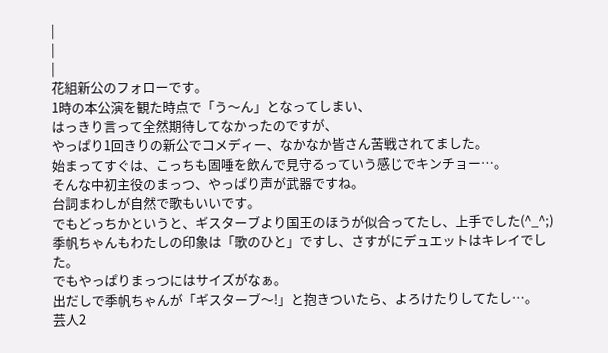|
|
|
花組新公のフォローです。
1時の本公演を観た時点で「う〜ん」となってしまい、
はっきり言って全然期待してなかったのですが、
やっぱり1回きりの新公でコメディー、なかなか皆さん苦戦されてました。
始まってすぐは、こっちも固唾を飲んで見守るっていう感じでキンチョー…。
そんな中初主役のまっつ、やっぱり声が武器ですね。
台詞まわしが自然で歌もいいです。
でもどっちかというと、ギスターブより国王のほうが似合ってたし、上手でした(^_^;)
季帆ちゃんもわたしの印象は「歌のひと」ですし、さすがにデュエットはキレイでし
た。
でもやっぱりまっつにはサイズがなぁ。
出だしで季帆ちゃんが「ギスターブ〜!」と抱きついたら、よろけたりしてたし…。
芸人2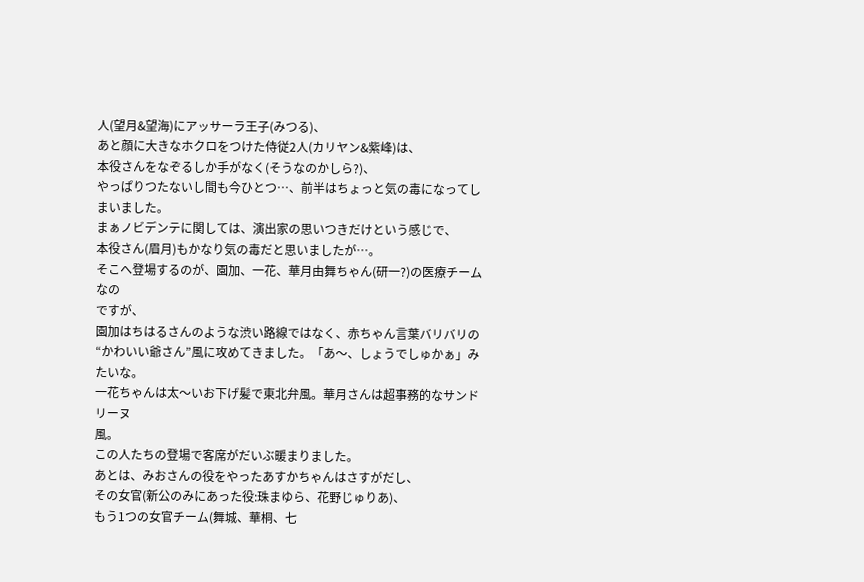人(望月&望海)にアッサーラ王子(みつる)、
あと顔に大きなホクロをつけた侍従2人(カリヤン&紫峰)は、
本役さんをなぞるしか手がなく(そうなのかしら?)、
やっぱりつたないし間も今ひとつ…、前半はちょっと気の毒になってしまいました。
まぁノビデンテに関しては、演出家の思いつきだけという感じで、
本役さん(眉月)もかなり気の毒だと思いましたが…。
そこへ登場するのが、園加、一花、華月由舞ちゃん(研一?)の医療チームなの
ですが、
園加はちはるさんのような渋い路線ではなく、赤ちゃん言葉バリバリの
“かわいい爺さん”風に攻めてきました。「あ〜、しょうでしゅかぁ」みたいな。
一花ちゃんは太〜いお下げ髪で東北弁風。華月さんは超事務的なサンドリーヌ
風。
この人たちの登場で客席がだいぶ暖まりました。
あとは、みおさんの役をやったあすかちゃんはさすがだし、
その女官(新公のみにあった役:珠まゆら、花野じゅりあ)、
もう1つの女官チーム(舞城、華桐、七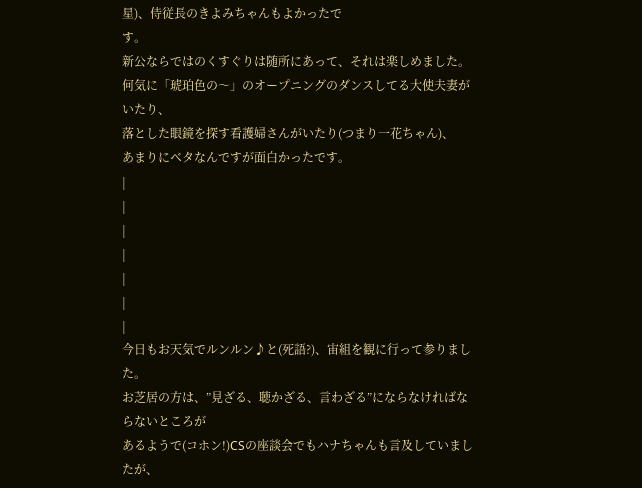星)、侍従長のきよみちゃんもよかったで
す。
新公ならではのくすぐりは随所にあって、それは楽しめました。
何気に「琥珀色の〜」のオープニングのダンスしてる大使夫妻がいたり、
落とした眼鏡を探す看護婦さんがいたり(つまり一花ちゃん)、
あまりにベタなんですが面白かったです。
|
|
|
|
|
|
|
今日もお天気でルンルン♪と(死語?)、宙組を観に行って参りました。
お芝居の方は、”見ざる、聴かざる、言わざる”にならなければならないところが
あるようで(コホン!)CSの座談会でもハナちゃんも言及していましたが、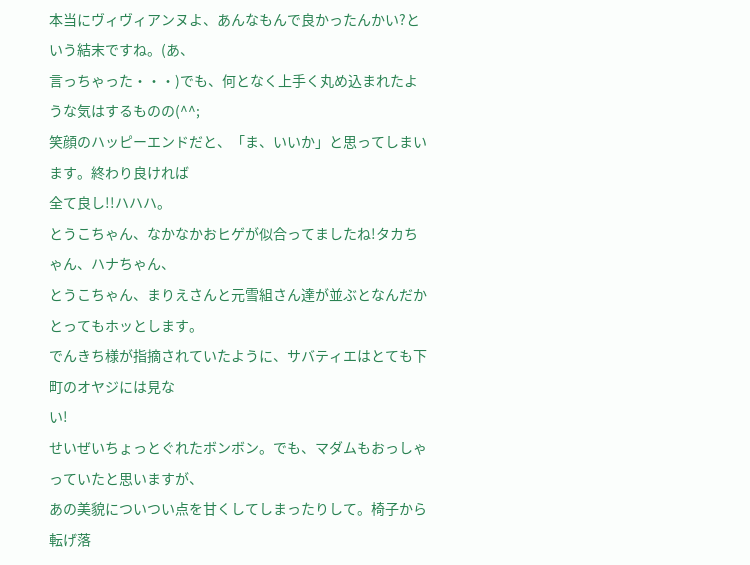本当にヴィヴィアンヌよ、あんなもんで良かったんかい?という結末ですね。(あ、
言っちゃった・・・)でも、何となく上手く丸め込まれたような気はするものの(^^;
笑顔のハッピーエンドだと、「ま、いいか」と思ってしまいます。終わり良ければ
全て良し!!ハハハ。
とうこちゃん、なかなかおヒゲが似合ってましたね!タカちゃん、ハナちゃん、
とうこちゃん、まりえさんと元雪組さん達が並ぶとなんだかとってもホッとします。
でんきち様が指摘されていたように、サバティエはとても下町のオヤジには見な
い!
せいぜいちょっとぐれたボンボン。でも、マダムもおっしゃっていたと思いますが、
あの美貌についつい点を甘くしてしまったりして。椅子から転げ落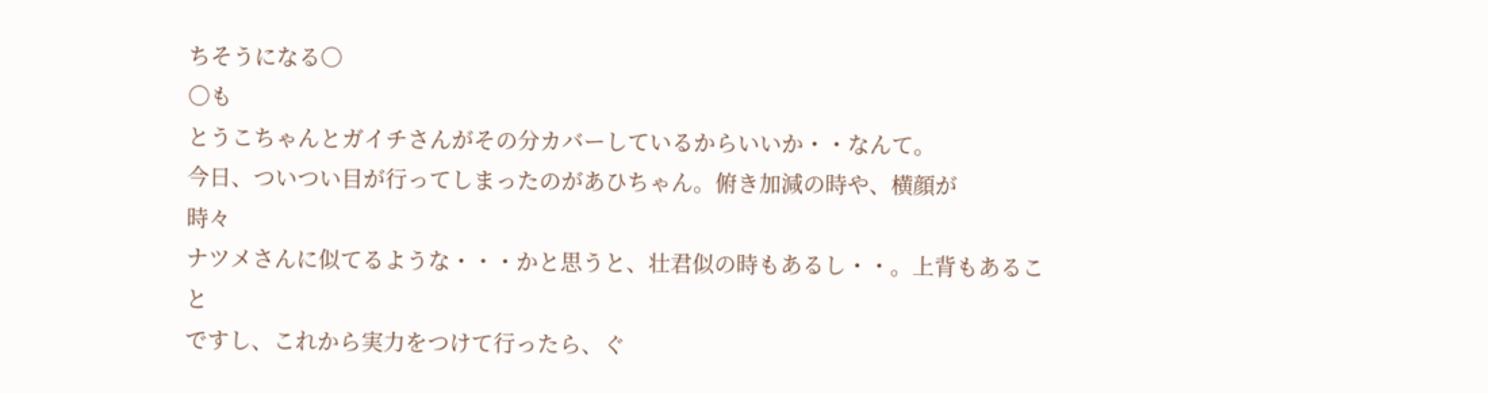ちそうになる〇
〇も
とうこちゃんとガイチさんがその分カバーしているからいいか・・なんて。
今日、ついつい目が行ってしまったのがあひちゃん。俯き加減の時や、横顔が
時々
ナツメさんに似てるような・・・かと思うと、壮君似の時もあるし・・。上背もあること
ですし、これから実力をつけて行ったら、ぐ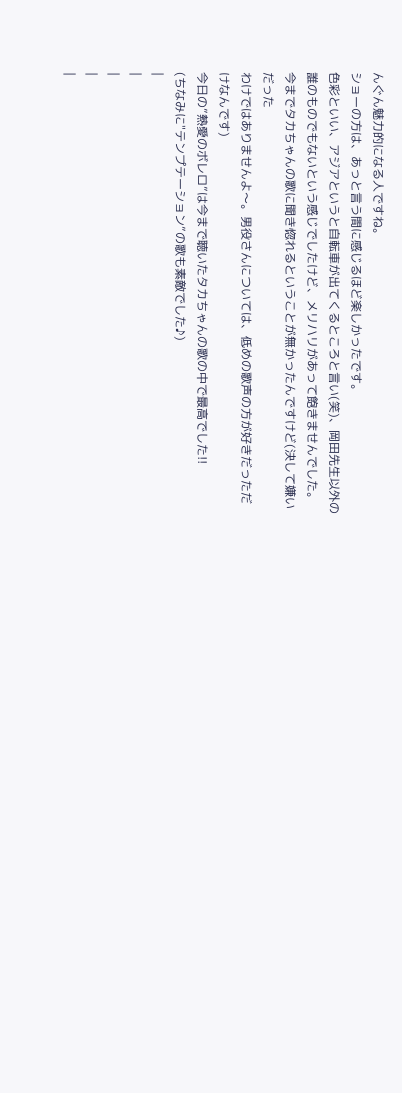んぐん魅力的になる人ですね。
ショーの方は、あっと言う間に感じるほど楽しかったです。
色彩といい、アジアというと自転車が出てくるところと言い(笑)、岡田先生以外の
誰のものでもないという感じでしたけど、メリハリがあって飽きませんでした。
今までタカちゃんの歌に聞き惚れるということが無かったんですけど(決して嫌い
だった
わけではありませんよ〜。男役さんについては、低めの歌声の方が好きだっただ
けなんです)
今日の”熱愛のボレロ”は今まで聴いたタカちゃんの歌の中で最高でした!!
(ちなみに"テンプテーション”の歌も素敵でした♪)
|
|
|
|
|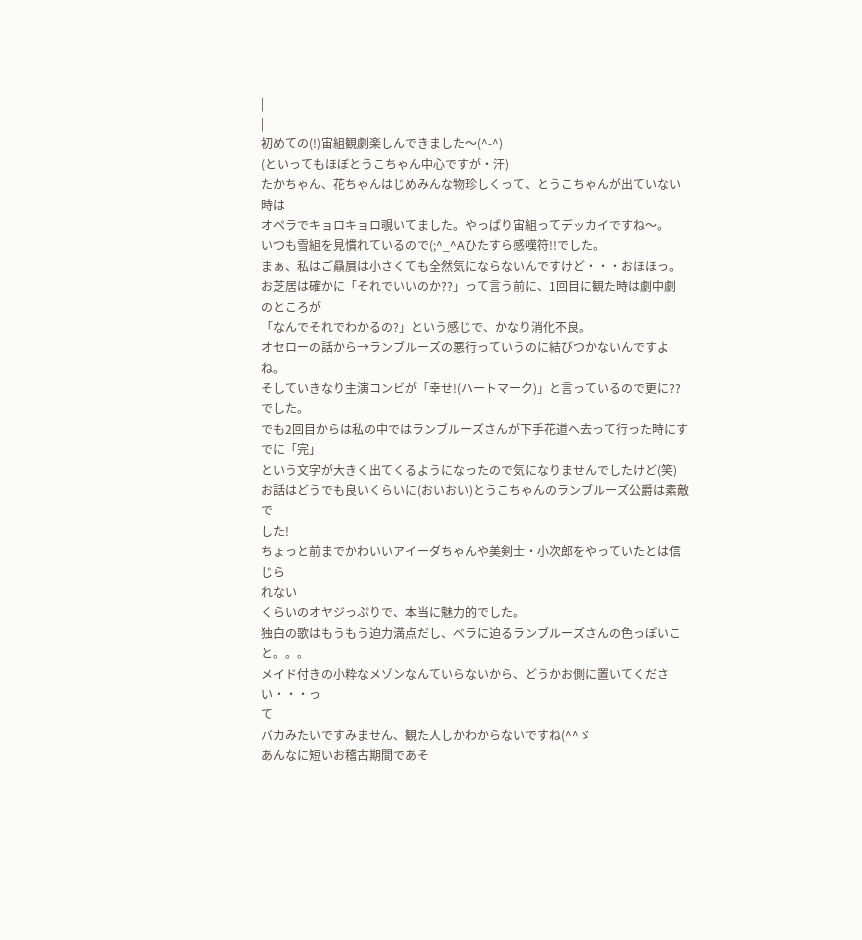|
|
初めての(!)宙組観劇楽しんできました〜(^-^)
(といってもほぼとうこちゃん中心ですが・汗)
たかちゃん、花ちゃんはじめみんな物珍しくって、とうこちゃんが出ていない時は
オペラでキョロキョロ覗いてました。やっぱり宙組ってデッカイですね〜。
いつも雪組を見慣れているので(;^_^Aひたすら感嘆符!!でした。
まぁ、私はご贔屓は小さくても全然気にならないんですけど・・・おほほっ。
お芝居は確かに「それでいいのか??」って言う前に、1回目に観た時は劇中劇
のところが
「なんでそれでわかるの?」という感じで、かなり消化不良。
オセローの話から→ランブルーズの悪行っていうのに結びつかないんですよね。
そしていきなり主演コンビが「幸せ!(ハートマーク)」と言っているので更に??
でした。
でも2回目からは私の中ではランブルーズさんが下手花道へ去って行った時にす
でに「完」
という文字が大きく出てくるようになったので気になりませんでしたけど(笑)
お話はどうでも良いくらいに(おいおい)とうこちゃんのランブルーズ公爵は素敵で
した!
ちょっと前までかわいいアイーダちゃんや美剣士・小次郎をやっていたとは信じら
れない
くらいのオヤジっぷりで、本当に魅力的でした。
独白の歌はもうもう迫力満点だし、べラに迫るランブルーズさんの色っぽいこ
と。。。
メイド付きの小粋なメゾンなんていらないから、どうかお側に置いてください・・・っ
て
バカみたいですみません、観た人しかわからないですね(^^ゞ
あんなに短いお稽古期間であそ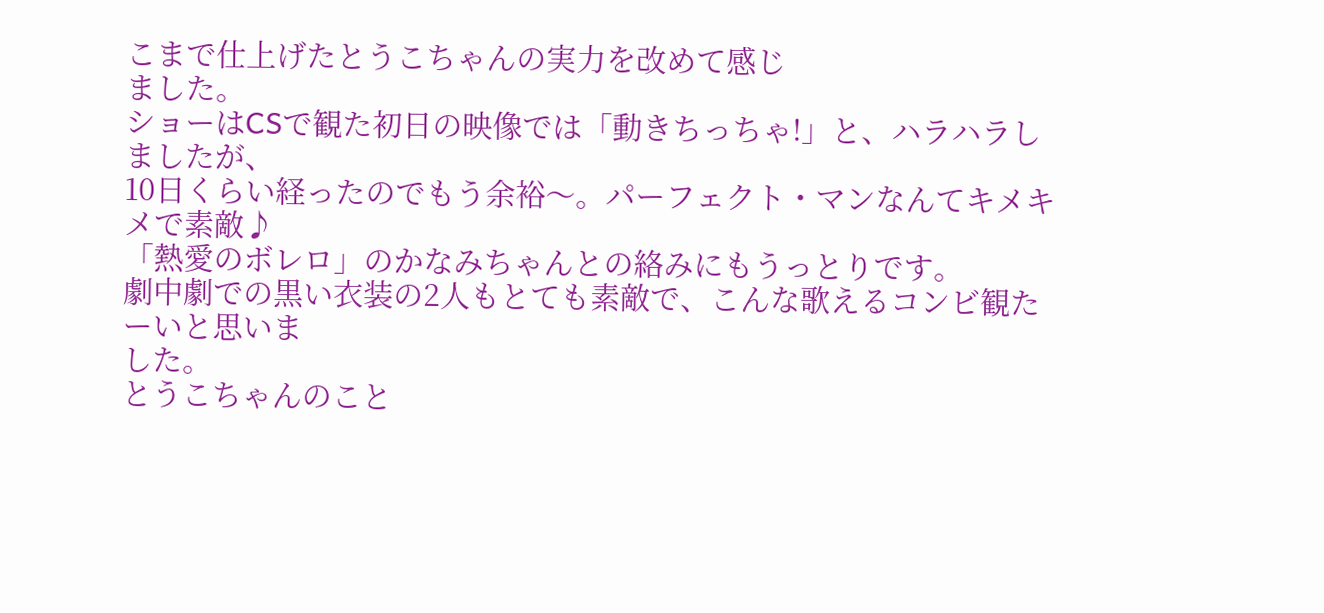こまで仕上げたとうこちゃんの実力を改めて感じ
ました。
ショーはCSで観た初日の映像では「動きちっちゃ!」と、ハラハラしましたが、
10日くらい経ったのでもう余裕〜。パーフェクト・マンなんてキメキメで素敵♪
「熱愛のボレロ」のかなみちゃんとの絡みにもうっとりです。
劇中劇での黒い衣装の2人もとても素敵で、こんな歌えるコンビ観たーいと思いま
した。
とうこちゃんのこと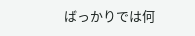ばっかりでは何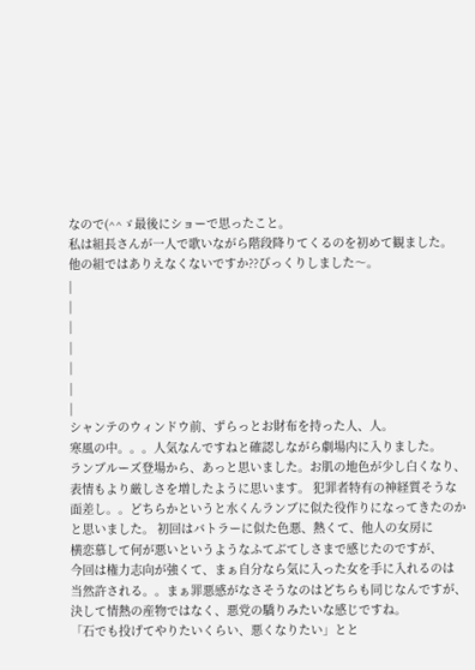なので(^^ゞ最後にショーで思ったこと。
私は組長さんが一人で歌いながら階段降りてくるのを初めて観ました。
他の組ではありえなくないですか??びっくりしました〜。
|
|
|
|
|
|
|
シャンテのウィンドウ前、ずらっとお財布を持った人、人。
寒風の中。。。人気なんですねと確認しながら劇場内に入りました。
ランブルーズ登場から、あっと思いました。お肌の地色が少し白くなり、
表情もより厳しさを増したように思います。 犯罪者特有の神経質そうな
面差し。。どちらかというと水くんランブに似た役作りになってきたのか
と思いました。 初回はバトラーに似た色悪、熱くて、他人の女房に
横恋慕して何が悪いというようなふてぶてしさまで感じたのですが、
今回は権力志向が強くて、まぁ自分なら気に入った女を手に入れるのは
当然許される。。まぁ罪悪感がなさそうなのはどちらも同じなんですが、
決して情熱の産物ではなく、悪党の驕りみたいな感じですね。
「石でも投げてやりたいくらい、悪くなりたい」とと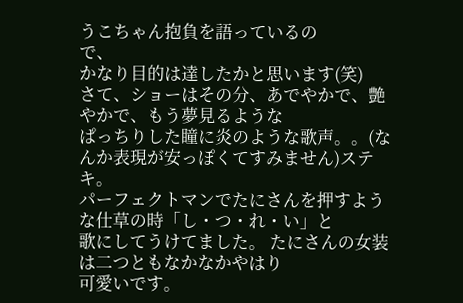うこちゃん抱負を語っているの
で、
かなり目的は達したかと思います(笑)
さて、ショーはその分、あでやかで、艶やかで、もう夢見るような
ぱっちりした瞳に炎のような歌声。。(なんか表現が安っぽくてすみません)ステ
キ。
パーフェクトマンでたにさんを押すような仕草の時「し・つ・れ・い」と
歌にしてうけてました。 たにさんの女装は二つともなかなかやはり
可愛いです。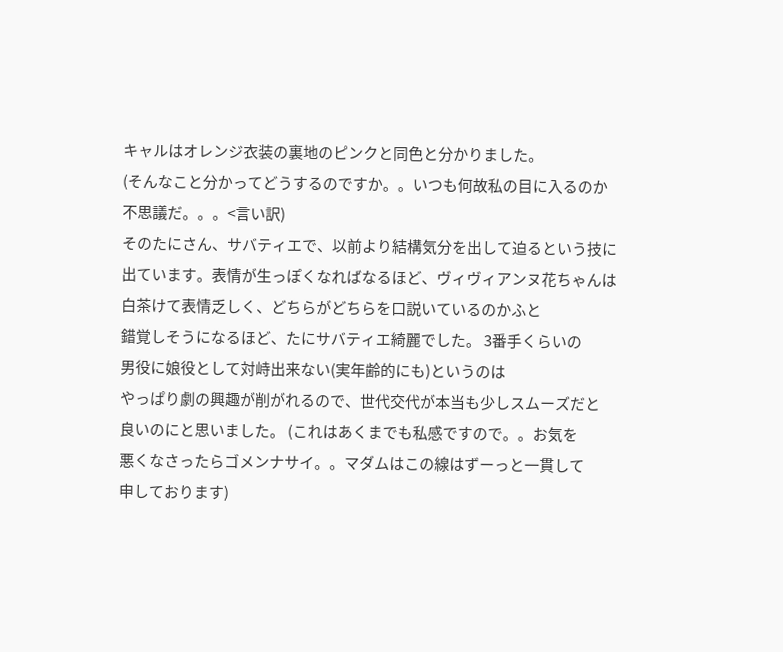キャルはオレンジ衣装の裏地のピンクと同色と分かりました。
(そんなこと分かってどうするのですか。。いつも何故私の目に入るのか
不思議だ。。。<言い訳)
そのたにさん、サバティエで、以前より結構気分を出して迫るという技に
出ています。表情が生っぽくなればなるほど、ヴィヴィアンヌ花ちゃんは
白茶けて表情乏しく、どちらがどちらを口説いているのかふと
錯覚しそうになるほど、たにサバティエ綺麗でした。 3番手くらいの
男役に娘役として対峙出来ない(実年齢的にも)というのは
やっぱり劇の興趣が削がれるので、世代交代が本当も少しスムーズだと
良いのにと思いました。 (これはあくまでも私感ですので。。お気を
悪くなさったらゴメンナサイ。。マダムはこの線はずーっと一貫して
申しております)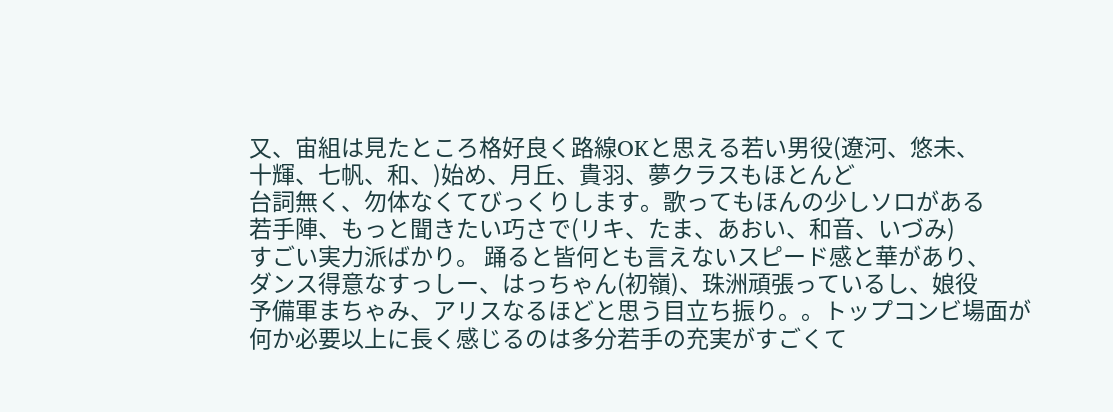又、宙組は見たところ格好良く路線OKと思える若い男役(遼河、悠未、
十輝、七帆、和、)始め、月丘、貴羽、夢クラスもほとんど
台詞無く、勿体なくてびっくりします。歌ってもほんの少しソロがある
若手陣、もっと聞きたい巧さで(リキ、たま、あおい、和音、いづみ)
すごい実力派ばかり。 踊ると皆何とも言えないスピード感と華があり、
ダンス得意なすっしー、はっちゃん(初嶺)、珠洲頑張っているし、娘役
予備軍まちゃみ、アリスなるほどと思う目立ち振り。。トップコンビ場面が
何か必要以上に長く感じるのは多分若手の充実がすごくて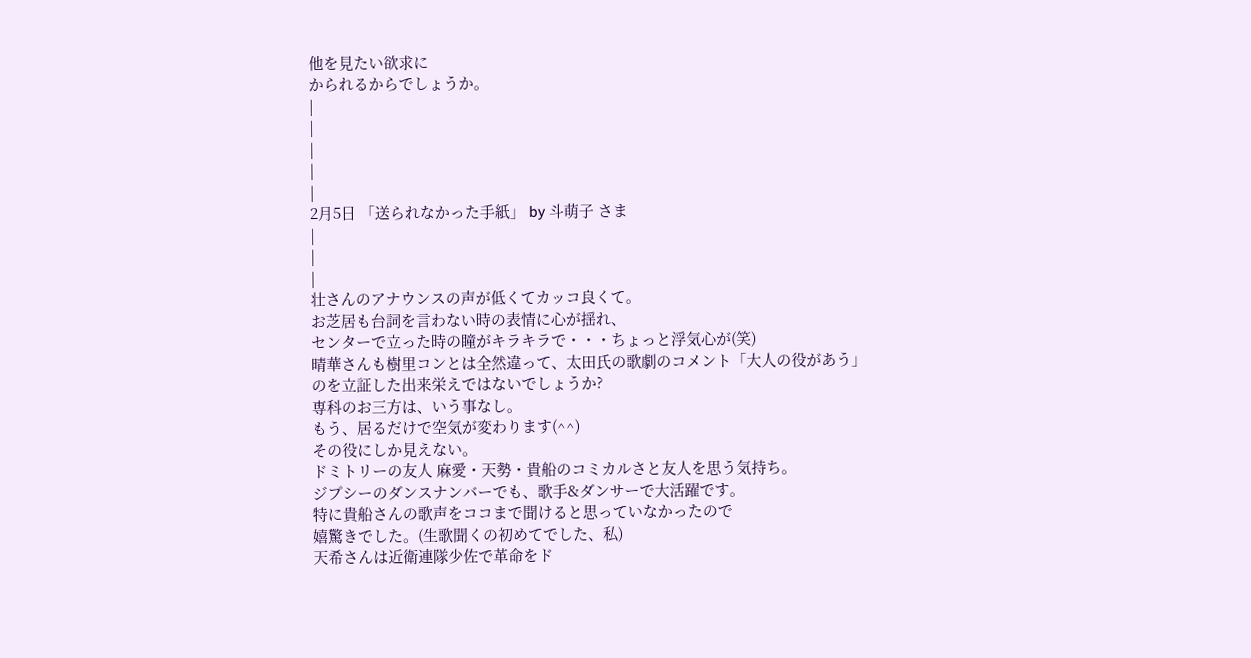他を見たい欲求に
かられるからでしょうか。
|
|
|
|
|
2月5日 「送られなかった手紙」 by 斗萌子 さま
|
|
|
壮さんのアナウンスの声が低くてカッコ良くて。
お芝居も台詞を言わない時の表情に心が揺れ、
センターで立った時の瞳がキラキラで・・・ちょっと浮気心が(笑)
晴華さんも樹里コンとは全然違って、太田氏の歌劇のコメント「大人の役があう」
のを立証した出来栄えではないでしょうか?
専科のお三方は、いう事なし。
もう、居るだけで空気が変わります(^^)
その役にしか見えない。
ドミトリーの友人 麻愛・天勢・貴船のコミカルさと友人を思う気持ち。
ジプシーのダンスナンバーでも、歌手&ダンサーで大活躍です。
特に貴船さんの歌声をココまで聞けると思っていなかったので
嬉驚きでした。(生歌聞くの初めてでした、私)
天希さんは近衛連隊少佐で革命をド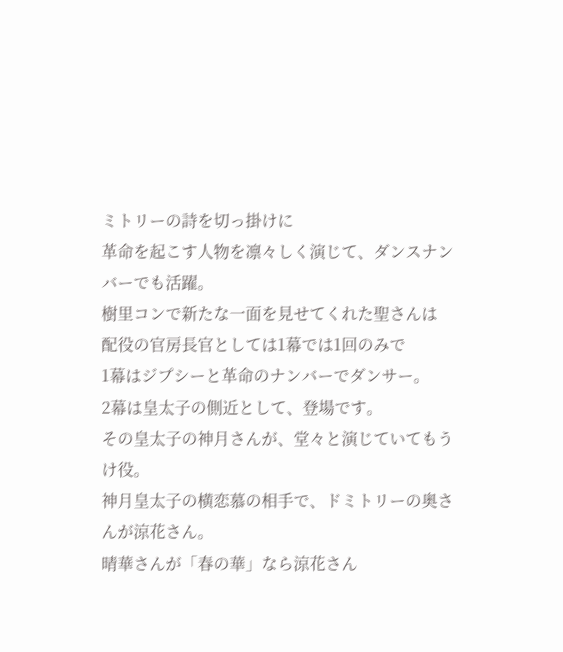ミトリーの詩を切っ掛けに
革命を起こす人物を凛々しく演じて、ダンスナンバーでも活躍。
樹里コンで新たな一面を見せてくれた聖さんは
配役の官房長官としては1幕では1回のみで
1幕はジプシーと革命のナンバーでダンサー。
2幕は皇太子の側近として、登場です。
その皇太子の神月さんが、堂々と演じていてもうけ役。
神月皇太子の横恋慕の相手で、ドミトリーの奥さんが涼花さん。
晴華さんが「春の華」なら涼花さん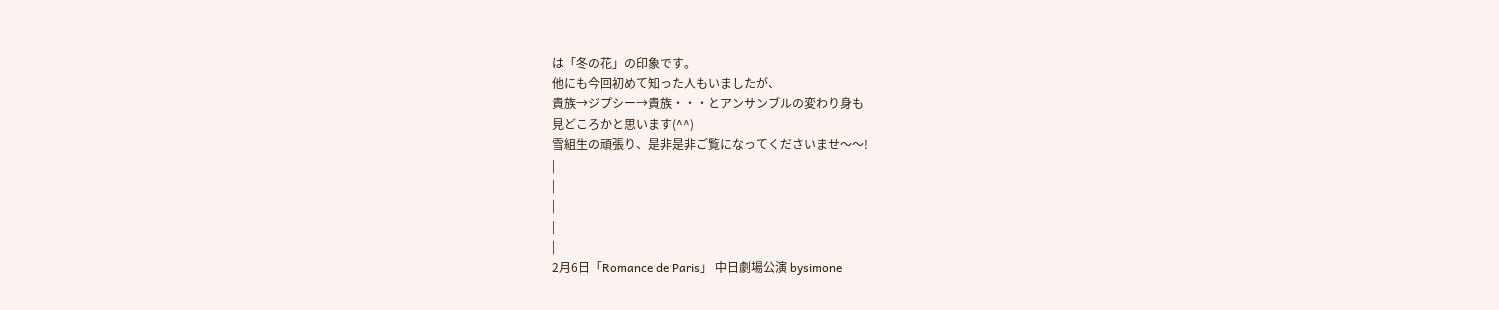は「冬の花」の印象です。
他にも今回初めて知った人もいましたが、
貴族→ジプシー→貴族・・・とアンサンブルの変わり身も
見どころかと思います(^^)
雪組生の頑張り、是非是非ご覧になってくださいませ〜〜!
|
|
|
|
|
2月6日「Romance de Paris」 中日劇場公演 bysimone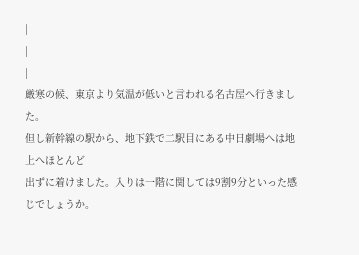|
|
|
厳寒の候、東京より気温が低いと言われる名古屋へ行きました。
但し新幹線の駅から、地下鉄で二駅目にある中日劇場へは地上へほとんど
出ずに着けました。入りは一階に関しては9割9分といった感じでしょうか。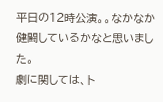平日の12時公演。。なかなか健闘しているかなと思いました。
劇に関しては、ト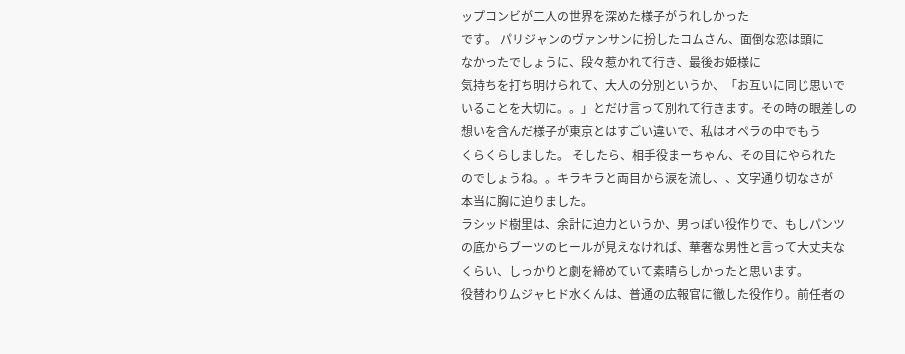ップコンビが二人の世界を深めた様子がうれしかった
です。 パリジャンのヴァンサンに扮したコムさん、面倒な恋は頭に
なかったでしょうに、段々惹かれて行き、最後お姫様に
気持ちを打ち明けられて、大人の分別というか、「お互いに同じ思いで
いることを大切に。。」とだけ言って別れて行きます。その時の眼差しの
想いを含んだ様子が東京とはすごい違いで、私はオペラの中でもう
くらくらしました。 そしたら、相手役まーちゃん、その目にやられた
のでしょうね。。キラキラと両目から涙を流し、、文字通り切なさが
本当に胸に迫りました。
ラシッド樹里は、余計に迫力というか、男っぽい役作りで、もしパンツ
の底からブーツのヒールが見えなければ、華奢な男性と言って大丈夫な
くらい、しっかりと劇を締めていて素晴らしかったと思います。
役替わりムジャヒド水くんは、普通の広報官に徹した役作り。前任者の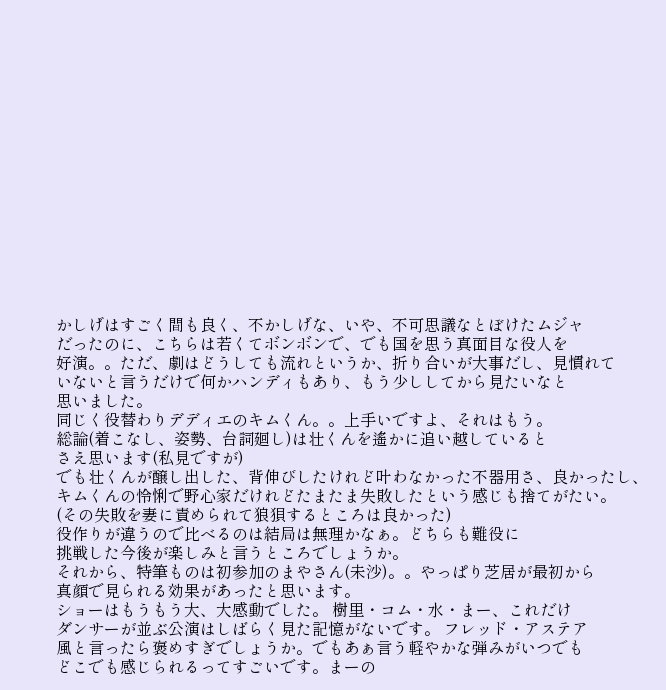かしげはすごく間も良く、不かしげな、いや、不可思議なとぼけたムジャ
だったのに、こちらは若くてボンボンで、でも国を思う真面目な役人を
好演。。ただ、劇はどうしても流れというか、折り合いが大事だし、見慣れて
いないと言うだけで何かハンディもあり、もう少ししてから見たいなと
思いました。
同じく役替わりデディエのキムくん。。上手いですよ、それはもう。
総論(着こなし、姿勢、台詞廻し)は壮くんを遙かに追い越していると
さえ思います(私見ですが)
でも壮くんが醸し出した、背伸びしたけれど叶わなかった不器用さ、良かったし、
キムくんの怜悧で野心家だけれどたまたま失敗したという感じも捨てがたい。
(その失敗を妻に責められて狼狽するところは良かった)
役作りが違うので比べるのは結局は無理かなぁ。どちらも難役に
挑戦した今後が楽しみと言うところでしょうか。
それから、特筆ものは初参加のまやさん(未沙)。。やっぱり芝居が最初から
真顔で見られる効果があったと思います。
ショーはもうもう大、大感動でした。 樹里・コム・水・まー、これだけ
ダンサーが並ぶ公演はしばらく見た記憶がないです。 フレッド・アステア
風と言ったら褒めすぎでしょうか。でもあぁ言う軽やかな弾みがいつでも
どこでも感じられるってすごいです。まーの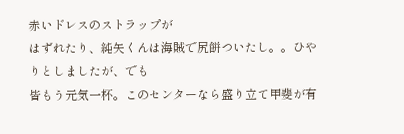赤いドレスのストラップが
はずれたり、純矢くんは海賊で尻餅ついたし。。ひやりとしましたが、でも
皆もう元気一杯。このセンターなら盛り立て甲斐が有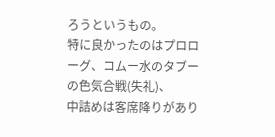ろうというもの。
特に良かったのはプロローグ、コムー水のタブーの色気合戦(失礼)、
中詰めは客席降りがあり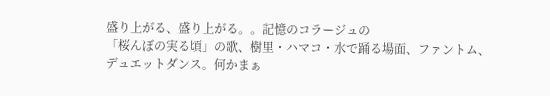盛り上がる、盛り上がる。。記憶のコラージュの
「桜んぼの実る頃」の歌、樹里・ハマコ・水で踊る場面、ファントム、
デュエットダンス。何かまぁ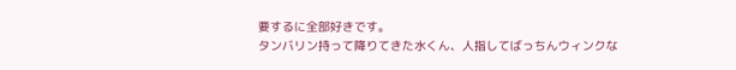要するに全部好きです。
タンバリン持って降りてきた水くん、人指してばっちんウィンクな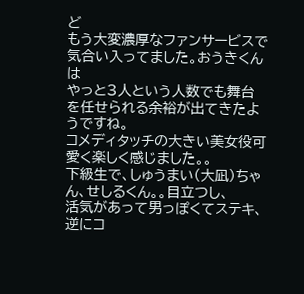ど
もう大変濃厚なファンサービスで気合い入ってました。おうきくんは
やっと3人という人数でも舞台を任せられる余裕が出てきたようですね。
コメディタッチの大きい美女役可愛く楽しく感じました。。
下級生で、しゅうまい(大凪)ちゃん、せしるくん。。目立つし、
活気があって男っぽくてステキ、逆にコ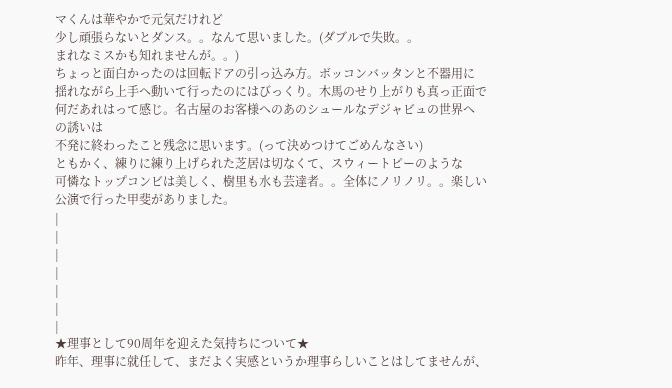マくんは華やかで元気だけれど
少し頑張らないとダンス。。なんて思いました。(ダブルで失敗。。
まれなミスかも知れませんが。。)
ちょっと面白かったのは回転ドアの引っ込み方。ボッコンバッタンと不器用に
揺れながら上手へ動いて行ったのにはびっくり。木馬のせり上がりも真っ正面で
何だあれはって感じ。名古屋のお客様へのあのシュールなデジャビュの世界へ
の誘いは
不発に終わったこと残念に思います。(って決めつけてごめんなさい)
ともかく、練りに練り上げられた芝居は切なくて、スウィートピーのような
可憐なトップコンビは美しく、樹里も水も芸達者。。全体にノリノリ。。楽しい
公演で行った甲斐がありました。
|
|
|
|
|
|
|
★理事として90周年を迎えた気持ちについて★
昨年、理事に就任して、まだよく実感というか理事らしいことはしてませんが、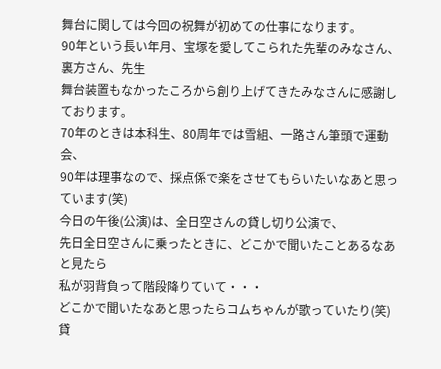舞台に関しては今回の祝舞が初めての仕事になります。
90年という長い年月、宝塚を愛してこられた先輩のみなさん、裏方さん、先生
舞台装置もなかったころから創り上げてきたみなさんに感謝しております。
70年のときは本科生、80周年では雪組、一路さん筆頭で運動会、
90年は理事なので、採点係で楽をさせてもらいたいなあと思っています(笑)
今日の午後(公演)は、全日空さんの貸し切り公演で、
先日全日空さんに乗ったときに、どこかで聞いたことあるなあと見たら
私が羽背負って階段降りていて・・・
どこかで聞いたなあと思ったらコムちゃんが歌っていたり(笑)
貸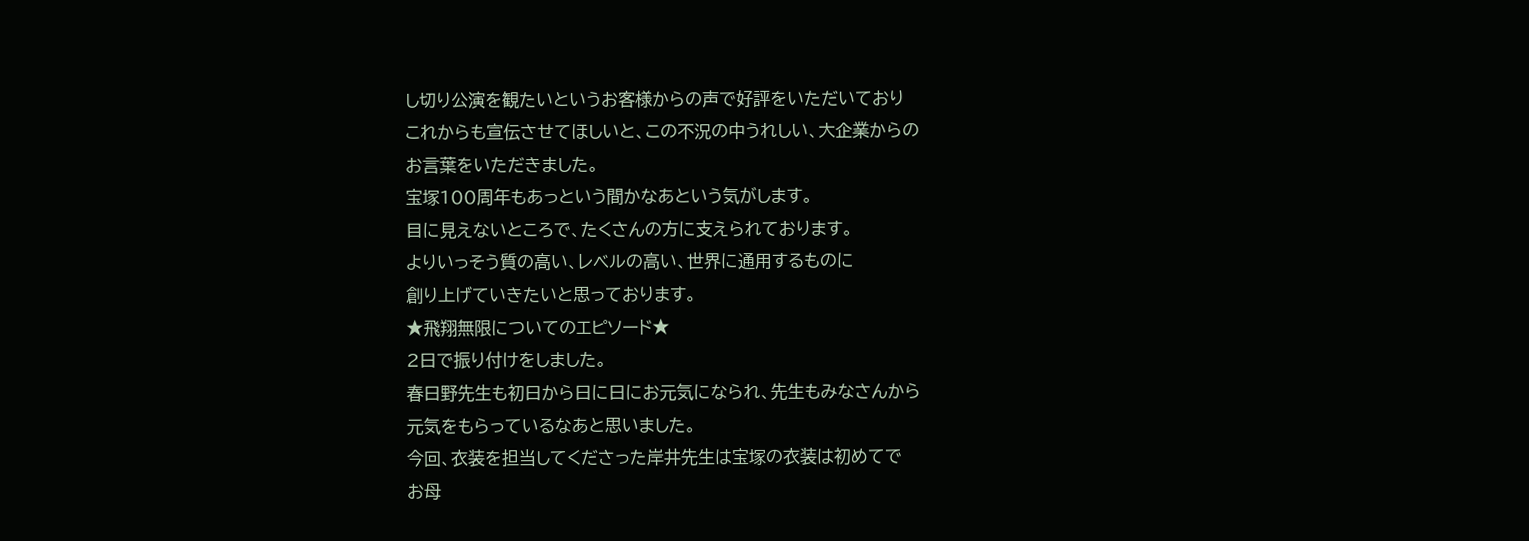し切り公演を観たいというお客様からの声で好評をいただいており
これからも宣伝させてほしいと、この不況の中うれしい、大企業からの
お言葉をいただきました。
宝塚100周年もあっという間かなあという気がします。
目に見えないところで、たくさんの方に支えられております。
よりいっそう質の高い、レベルの高い、世界に通用するものに
創り上げていきたいと思っております。
★飛翔無限についてのエピソード★
2日で振り付けをしました。
春日野先生も初日から日に日にお元気になられ、先生もみなさんから
元気をもらっているなあと思いました。
今回、衣装を担当してくださった岸井先生は宝塚の衣装は初めてで
お母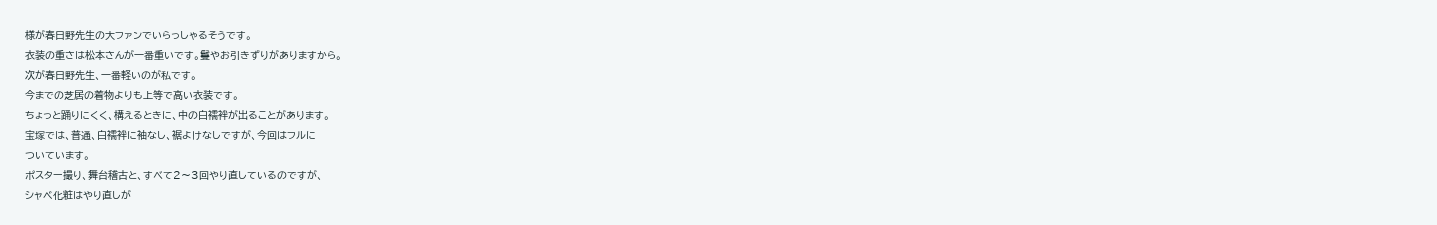様が春日野先生の大ファンでいらっしゃるそうです。
衣装の重さは松本さんが一番重いです。鬘やお引きずりがありますから。
次が春日野先生、一番軽いのが私です。
今までの芝居の着物よりも上等で高い衣装です。
ちょっと踊りにくく、構えるときに、中の白襦袢が出ることがあります。
宝塚では、普通、白襦袢に袖なし、裾よけなしですが、今回はフルに
ついています。
ポスター撮り、舞台稽古と、すべて2〜3回やり直しているのですが、
シャベ化粧はやり直しが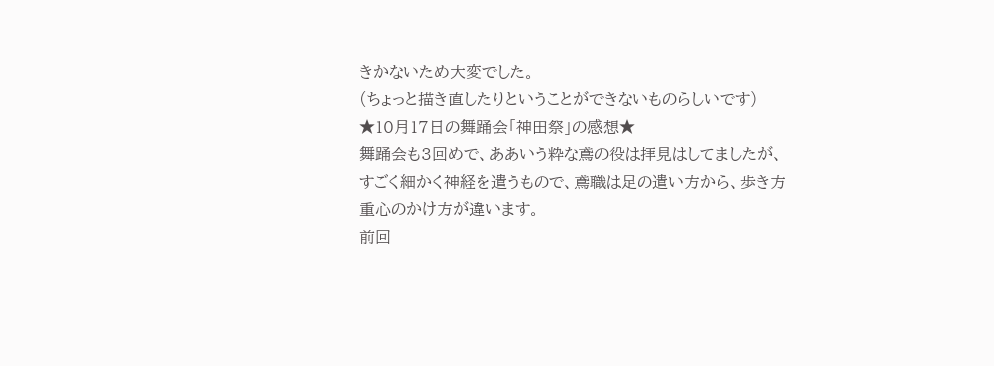きかないため大変でした。
(ちょっと描き直したりということができないものらしいです)
★10月17日の舞踊会「神田祭」の感想★
舞踊会も3回めで、ああいう粋な鳶の役は拝見はしてましたが、
すごく細かく神経を遣うもので、鳶職は足の遣い方から、歩き方
重心のかけ方が違います。
前回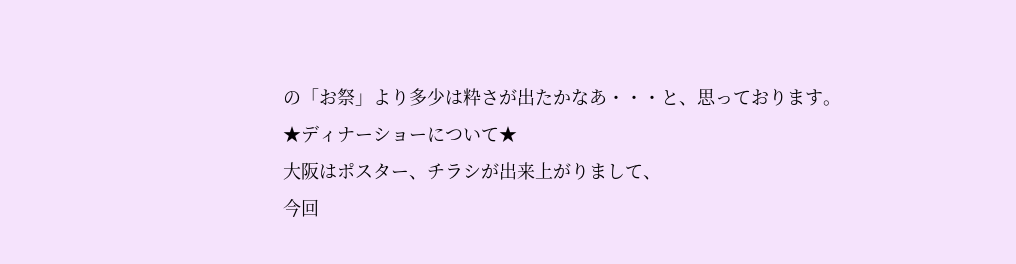の「お祭」より多少は粋さが出たかなあ・・・と、思っております。
★ディナーショーについて★
大阪はポスター、チラシが出来上がりまして、
今回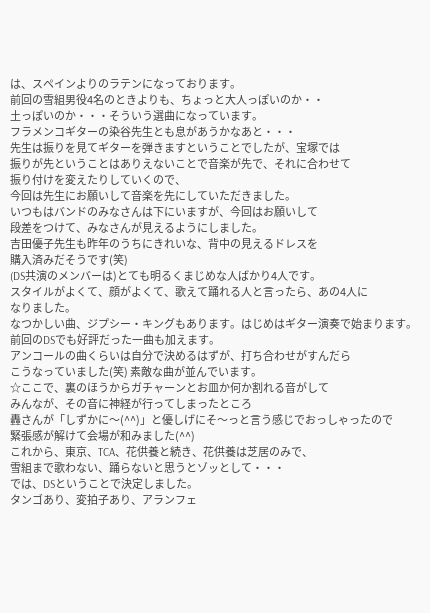は、スペインよりのラテンになっております。
前回の雪組男役4名のときよりも、ちょっと大人っぽいのか・・
土っぽいのか・・・そういう選曲になっています。
フラメンコギターの染谷先生とも息があうかなあと・・・
先生は振りを見てギターを弾きますということでしたが、宝塚では
振りが先ということはありえないことで音楽が先で、それに合わせて
振り付けを変えたりしていくので、
今回は先生にお願いして音楽を先にしていただきました。
いつもはバンドのみなさんは下にいますが、今回はお願いして
段差をつけて、みなさんが見えるようにしました。
吉田優子先生も昨年のうちにきれいな、背中の見えるドレスを
購入済みだそうです(笑)
(DS共演のメンバーは)とても明るくまじめな人ばかり4人です。
スタイルがよくて、顔がよくて、歌えて踊れる人と言ったら、あの4人に
なりました。
なつかしい曲、ジプシー・キングもあります。はじめはギター演奏で始まります。
前回のDSでも好評だった一曲も加えます。
アンコールの曲くらいは自分で決めるはずが、打ち合わせがすんだら
こうなっていました(笑) 素敵な曲が並んでいます。
☆ここで、裏のほうからガチャーンとお皿か何か割れる音がして
みんなが、その音に神経が行ってしまったところ
轟さんが「しずかに〜(^^)」と優しげにそ〜っと言う感じでおっしゃったので
緊張感が解けて会場が和みました(^^)
これから、東京、TCA、花供養と続き、花供養は芝居のみで、
雪組まで歌わない、踊らないと思うとゾッとして・・・
では、DSということで決定しました。
タンゴあり、変拍子あり、アランフェ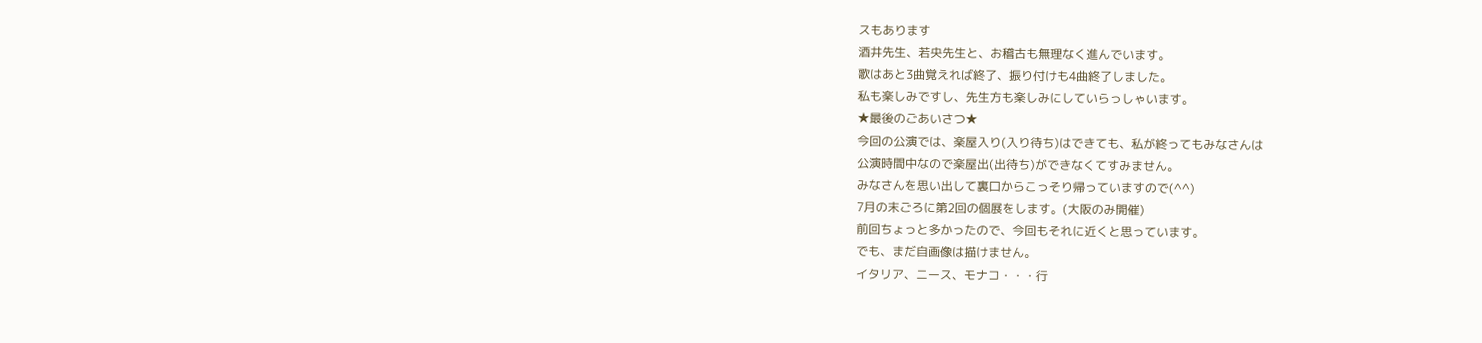スもあります
酒井先生、若央先生と、お稽古も無理なく進んでいます。
歌はあと3曲覚えれば終了、振り付けも4曲終了しました。
私も楽しみですし、先生方も楽しみにしていらっしゃいます。
★最後のごあいさつ★
今回の公演では、楽屋入り(入り待ち)はできても、私が終ってもみなさんは
公演時間中なので楽屋出(出待ち)ができなくてすみません。
みなさんを思い出して裏口からこっそり帰っていますので(^^)
7月の末ごろに第2回の個展をします。(大阪のみ開催)
前回ちょっと多かったので、今回もそれに近くと思っています。
でも、まだ自画像は描けません。
イタリア、ニース、モナコ・・・行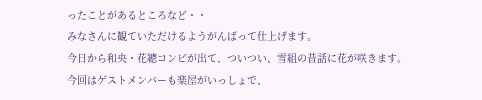ったことがあるところなど・・
みなさんに観ていただけるようがんばって仕上げます。
今日から和央・花總コンビが出て、ついつい、雪組の昔話に花が咲きます。
今回はゲストメンバーも楽屋がいっしょで、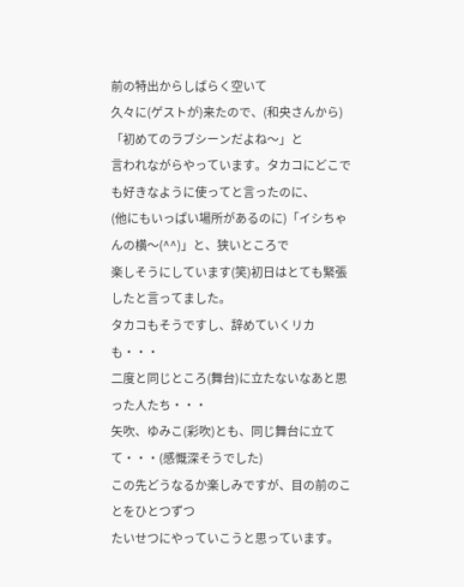前の特出からしばらく空いて
久々に(ゲストが)来たので、(和央さんから)「初めてのラブシーンだよね〜」と
言われながらやっています。タカコにどこでも好きなように使ってと言ったのに、
(他にもいっぱい場所があるのに)「イシちゃんの横〜(^^)」と、狭いところで
楽しそうにしています(笑)初日はとても緊張したと言ってました。
タカコもそうですし、辞めていくリカも・・・
二度と同じところ(舞台)に立たないなあと思った人たち・・・
矢吹、ゆみこ(彩吹)とも、同じ舞台に立てて・・・(感慨深そうでした)
この先どうなるか楽しみですが、目の前のことをひとつずつ
たいせつにやっていこうと思っています。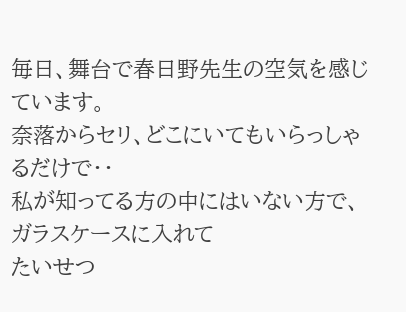毎日、舞台で春日野先生の空気を感じています。
奈落からセリ、どこにいてもいらっしゃるだけで・・
私が知ってる方の中にはいない方で、ガラスケースに入れて
たいせつ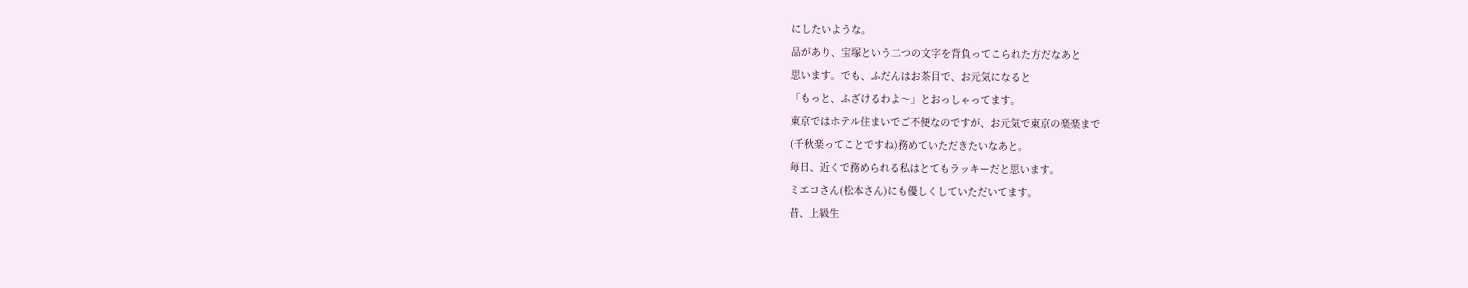にしたいような。
品があり、宝塚という二つの文字を背負ってこられた方だなあと
思います。でも、ふだんはお茶目で、お元気になると
「もっと、ふざけるわよ〜」とおっしゃってます。
東京ではホテル住まいでご不便なのですが、お元気で東京の楽楽まで
(千秋楽ってことですね)務めていただきたいなあと。
毎日、近くで務められる私はとてもラッキーだと思います。
ミエコさん(松本さん)にも優しくしていただいてます。
昔、上級生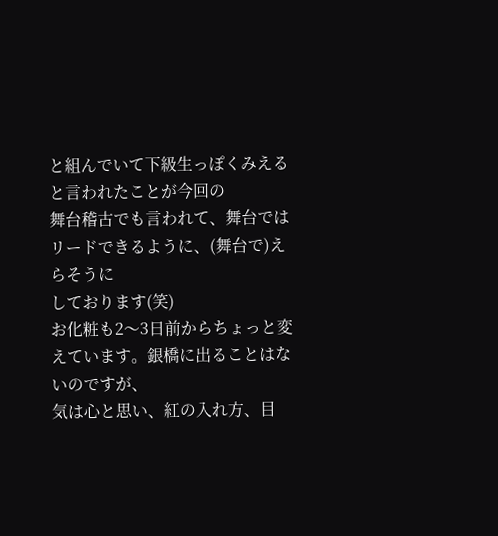と組んでいて下級生っぽくみえると言われたことが今回の
舞台稽古でも言われて、舞台ではリードできるように、(舞台で)えらそうに
しております(笑)
お化粧も2〜3日前からちょっと変えています。銀橋に出ることはないのですが、
気は心と思い、紅の入れ方、目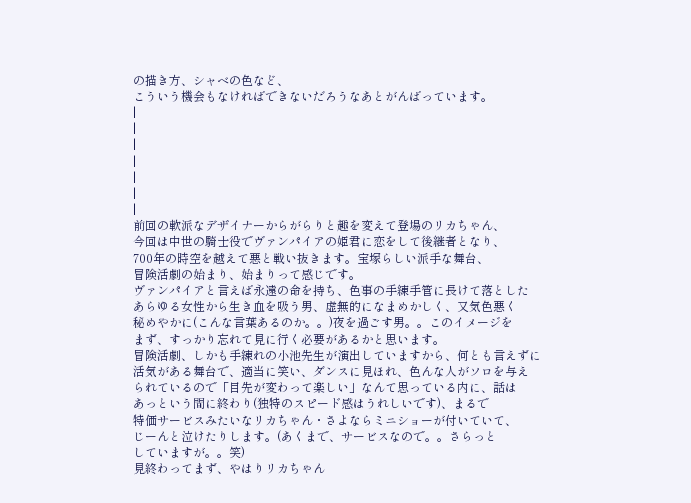の描き方、シャベの色など、
こういう機会もなければできないだろうなあとがんばっています。
|
|
|
|
|
|
|
前回の軟派なデザイナーからがらりと趣を変えて登場のリカちゃん、
今回は中世の騎士役でヴァンパイアの姫君に恋をして後継者となり、
700年の時空を越えて悪と戦い抜きます。宝塚らしい派手な舞台、
冒険活劇の始まり、始まりって感じです。
ヴァンパイアと言えば永遠の命を持ち、色事の手練手管に長けて落とした
あらゆる女性から生き血を吸う男、虚無的になまめかしく、又気色悪く
秘めやかに(こんな言葉あるのか。。)夜を過ごす男。。このイメージを
まず、すっかり忘れて見に行く必要があるかと思います。
冒険活劇、しかも手練れの小池先生が演出していますから、何とも言えずに
活気がある舞台で、適当に笑い、ダンスに見ほれ、色んな人がソロを与え
られているので「目先が変わって楽しい」なんて思っている内に、話は
あっという間に終わり(独特のスピード感はうれしいです)、まるで
特価サービスみたいなリカちゃん・さよならミニショーが付いていて、
じーんと泣けたりします。(あくまで、サービスなので。。さらっと
していますが。。笑)
見終わってまず、やはりリカちゃん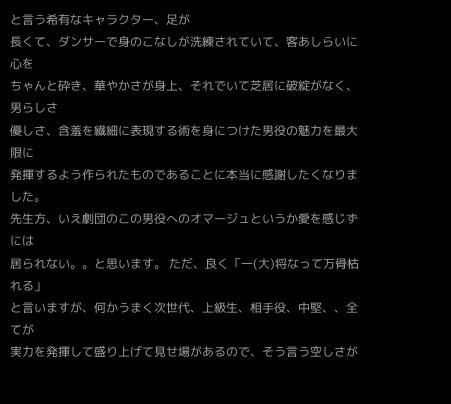と言う希有なキャラクター、足が
長くて、ダンサーで身のこなしが洗練されていて、客あしらいに心を
ちゃんと砕き、華やかさが身上、それでいて芝居に破綻がなく、男らしさ
優しさ、含羞を繊細に表現する術を身につけた男役の魅力を最大限に
発揮するよう作られたものであることに本当に感謝したくなりました。
先生方、いえ劇団のこの男役へのオマージュというか愛を感じずには
居られない。。と思います。 ただ、良く「一(大)将なって万骨枯れる」
と言いますが、何かうまく次世代、上級生、相手役、中堅、、全てが
実力を発揮して盛り上げて見せ場があるので、そう言う空しさが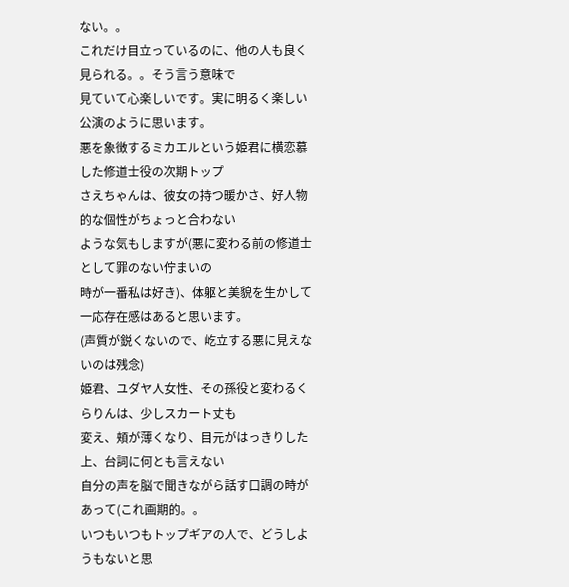ない。。
これだけ目立っているのに、他の人も良く見られる。。そう言う意味で
見ていて心楽しいです。実に明るく楽しい公演のように思います。
悪を象徴するミカエルという姫君に横恋慕した修道士役の次期トップ
さえちゃんは、彼女の持つ暖かさ、好人物的な個性がちょっと合わない
ような気もしますが(悪に変わる前の修道士として罪のない佇まいの
時が一番私は好き)、体躯と美貌を生かして一応存在感はあると思います。
(声質が鋭くないので、屹立する悪に見えないのは残念)
姫君、ユダヤ人女性、その孫役と変わるくらりんは、少しスカート丈も
変え、頬が薄くなり、目元がはっきりした上、台詞に何とも言えない
自分の声を脳で聞きながら話す口調の時があって(これ画期的。。
いつもいつもトップギアの人で、どうしようもないと思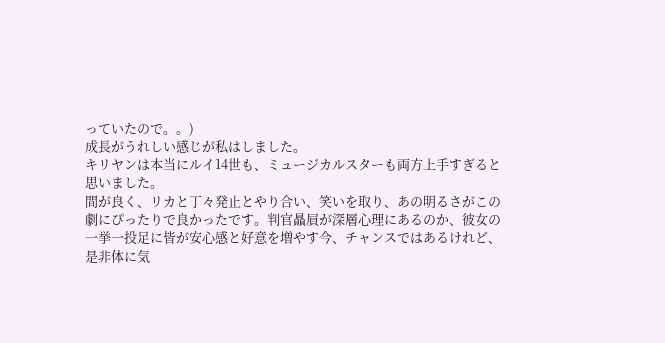っていたので。。)
成長がうれしい感じが私はしました。
キリヤンは本当にルイ14世も、ミュージカルスターも両方上手すぎると
思いました。
間が良く、リカと丁々発止とやり合い、笑いを取り、あの明るさがこの
劇にぴったりで良かったです。判官贔屓が深層心理にあるのか、彼女の
一挙一投足に皆が安心感と好意を増やす今、チャンスではあるけれど、
是非体に気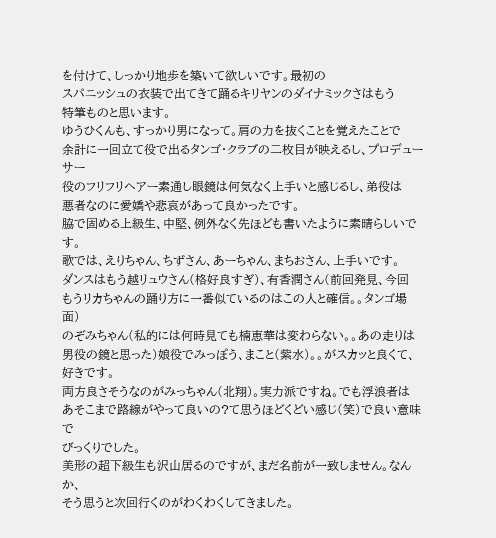を付けて、しっかり地歩を築いて欲しいです。最初の
スパニッシュの衣装で出てきて踊るキリヤンのダイナミックさはもう
特筆ものと思います。
ゆうひくんも、すっかり男になって。肩の力を抜くことを覚えたことで
余計に一回立て役で出るタンゴ・クラブの二枚目が映えるし、プロデューサー
役のフリフリヘアー素通し眼鏡は何気なく上手いと感じるし、弟役は
悪者なのに愛嬌や悲哀があって良かったです。
脇で固める上級生、中堅、例外なく先ほども書いたように素晴らしいです。
歌では、えりちゃん、ちずさん、あーちゃん、まちおさん、上手いです。
ダンスはもう越リュウさん(格好良すぎ)、有香潤さん(前回発見、今回
もうリカちゃんの踊り方に一番似ているのはこの人と確信。。タンゴ場面)
のぞみちゃん(私的には何時見ても楠恵華は変わらない。。あの走りは
男役の鏡と思った)娘役でみっぽう、まこと(紫水)。。がスカッと良くて、
好きです。
両方良さそうなのがみっちゃん(北翔)。実力派ですね。でも浮浪者は
あそこまで路線がやって良いの?て思うほどくどい感じ(笑)で良い意味で
びっくりでした。
美形の超下級生も沢山居るのですが、まだ名前が一致しません。なんか、
そう思うと次回行くのがわくわくしてきました。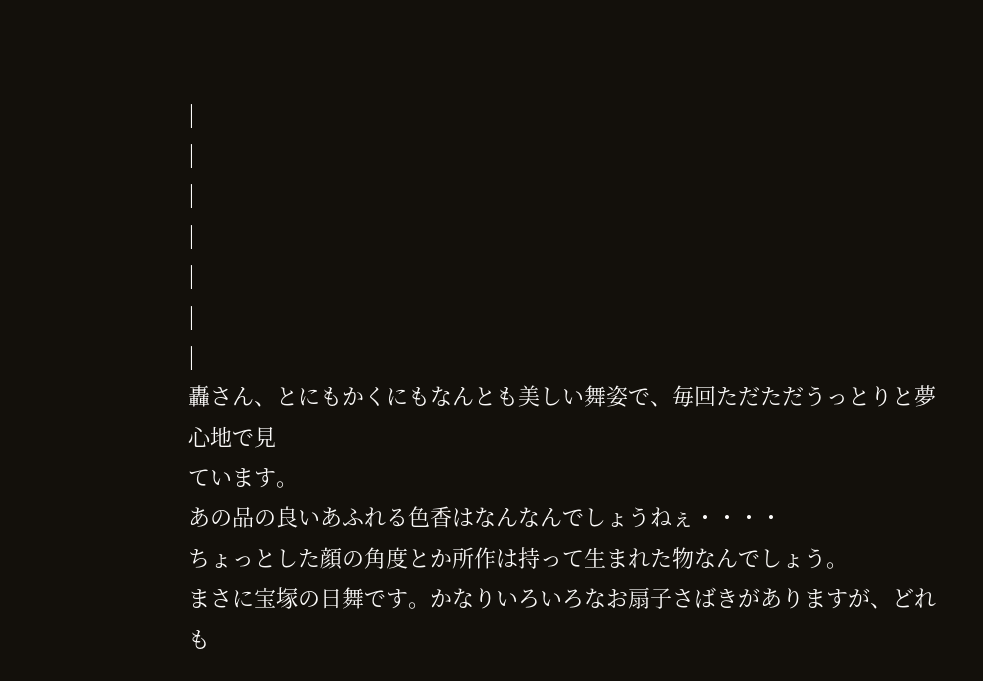|
|
|
|
|
|
|
轟さん、とにもかくにもなんとも美しい舞姿で、毎回ただただうっとりと夢心地で見
ています。
あの品の良いあふれる色香はなんなんでしょうねぇ・・・・
ちょっとした顔の角度とか所作は持って生まれた物なんでしょう。
まさに宝塚の日舞です。かなりいろいろなお扇子さばきがありますが、どれも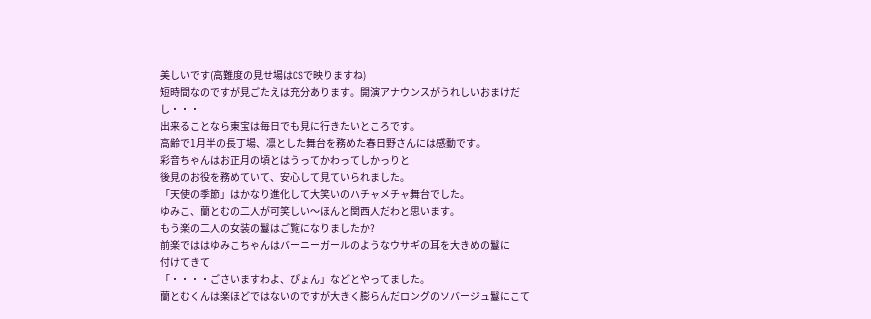美しいです(高難度の見せ場はCSで映りますね)
短時間なのですが見ごたえは充分あります。開演アナウンスがうれしいおまけだ
し・・・
出来ることなら東宝は毎日でも見に行きたいところです。
高齢で1月半の長丁場、凛とした舞台を務めた春日野さんには感動です。
彩音ちゃんはお正月の頃とはうってかわってしかっりと
後見のお役を務めていて、安心して見ていられました。
「天使の季節」はかなり進化して大笑いのハチャメチャ舞台でした。
ゆみこ、蘭とむの二人が可笑しい〜ほんと関西人だわと思います。
もう楽の二人の女装の鬘はご覧になりましたか?
前楽でははゆみこちゃんはバーニーガールのようなウサギの耳を大きめの鬘に
付けてきて
「・・・・ごさいますわよ、ぴょん」などとやってました。
蘭とむくんは楽ほどではないのですが大きく膨らんだロングのソバージュ鬘にこて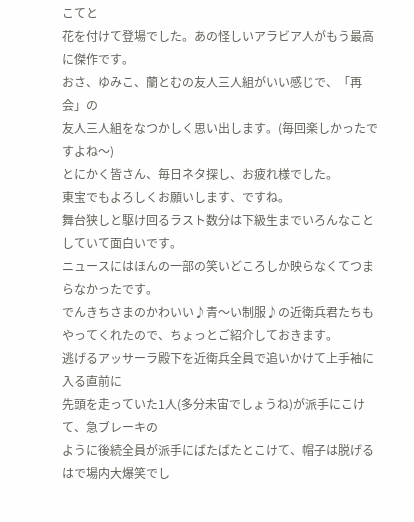こてと
花を付けて登場でした。あの怪しいアラビア人がもう最高に傑作です。
おさ、ゆみこ、蘭とむの友人三人組がいい感じで、「再会」の
友人三人組をなつかしく思い出します。(毎回楽しかったですよね〜)
とにかく皆さん、毎日ネタ探し、お疲れ様でした。
東宝でもよろしくお願いします、ですね。
舞台狭しと駆け回るラスト数分は下級生までいろんなことしていて面白いです。
ニュースにはほんの一部の笑いどころしか映らなくてつまらなかったです。
でんきちさまのかわいい♪青〜い制服♪の近衛兵君たちも
やってくれたので、ちょっとご紹介しておきます。
逃げるアッサーラ殿下を近衛兵全員で追いかけて上手袖に入る直前に
先頭を走っていた1人(多分未宙でしょうね)が派手にこけて、急ブレーキの
ように後続全員が派手にばたばたとこけて、帽子は脱げるはで場内大爆笑でし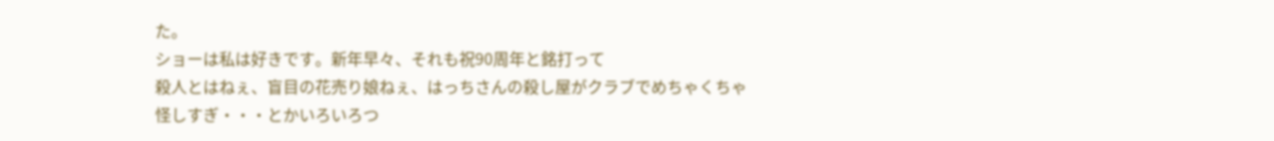た。
ショーは私は好きです。新年早々、それも祝90周年と銘打って
殺人とはねぇ、盲目の花売り娘ねぇ、はっちさんの殺し屋がクラブでめちゃくちゃ
怪しすぎ・・・とかいろいろつ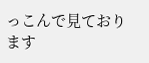っこんで見ております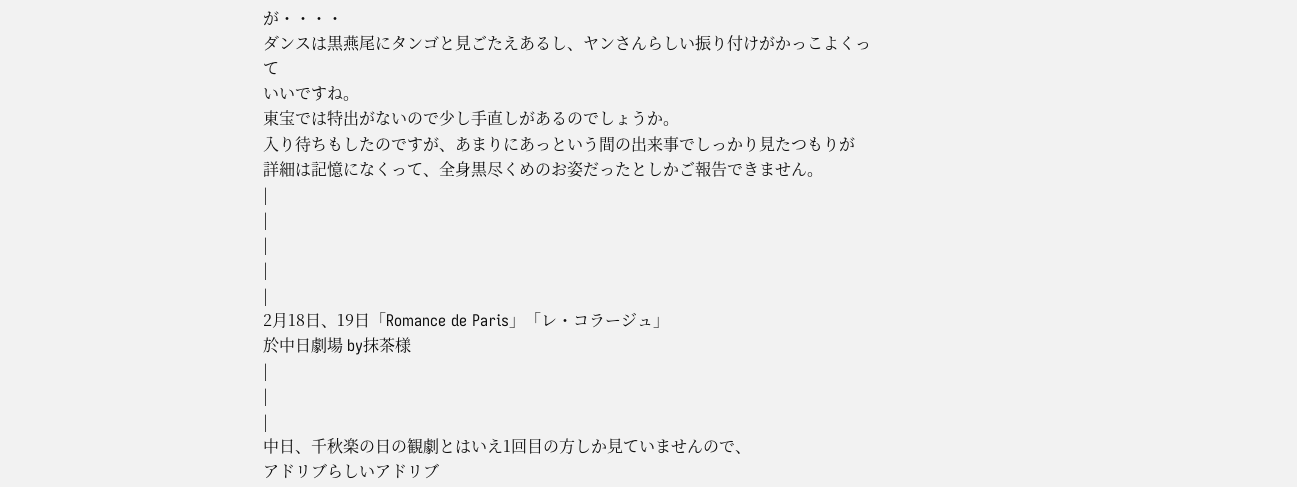が・・・・
ダンスは黒燕尾にタンゴと見ごたえあるし、ヤンさんらしい振り付けがかっこよくっ
て
いいですね。
東宝では特出がないので少し手直しがあるのでしょうか。
入り待ちもしたのですが、あまりにあっという間の出来事でしっかり見たつもりが
詳細は記憶になくって、全身黒尽くめのお姿だったとしかご報告できません。
|
|
|
|
|
2月18日、19日「Romance de Paris」「レ・コラージュ」
於中日劇場 by抹茶様
|
|
|
中日、千秋楽の日の観劇とはいえ1回目の方しか見ていませんので、
アドリブらしいアドリブ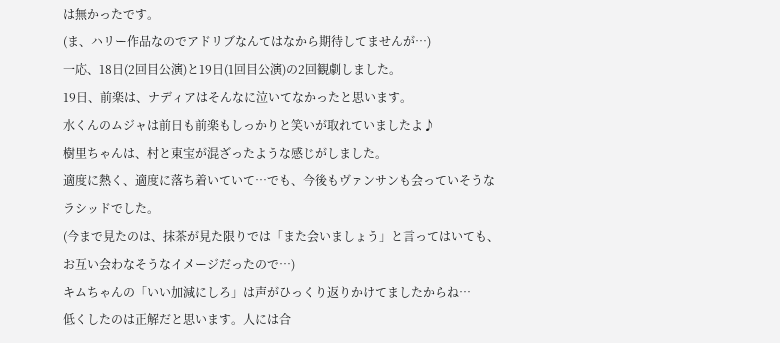は無かったです。
(ま、ハリー作品なのでアドリブなんてはなから期待してませんが…)
一応、18日(2回目公演)と19日(1回目公演)の2回観劇しました。
19日、前楽は、ナディアはそんなに泣いてなかったと思います。
水くんのムジャは前日も前楽もしっかりと笑いが取れていましたよ♪
樹里ちゃんは、村と東宝が混ざったような感じがしました。
適度に熱く、適度に落ち着いていて…でも、今後もヴァンサンも会っていそうな
ラシッドでした。
(今まで見たのは、抹茶が見た限りでは「また会いましょう」と言ってはいても、
お互い会わなそうなイメージだったので…)
キムちゃんの「いい加減にしろ」は声がひっくり返りかけてましたからね…
低くしたのは正解だと思います。人には合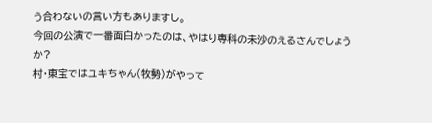う合わないの言い方もありますし。
今回の公演で一番面白かったのは、やはり専科の未沙のえるさんでしょうか?
村・東宝ではユキちゃん(牧勢)がやって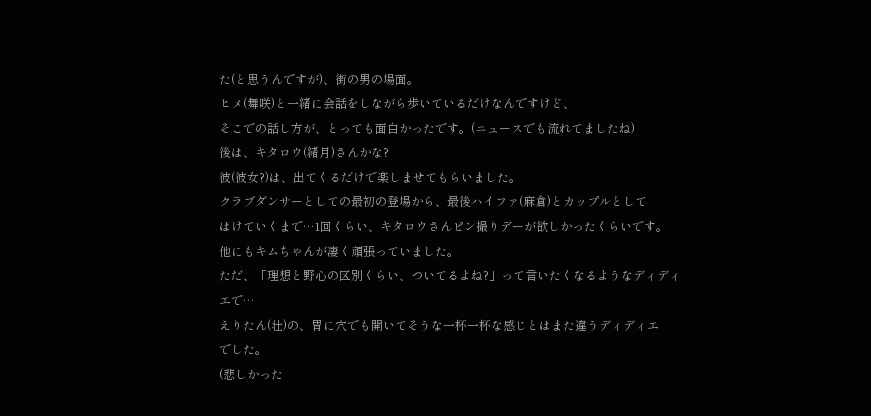た(と思うんですが)、街の男の場面。
ヒメ(舞咲)と一緒に会話をしながら歩いているだけなんですけど、
そこでの話し方が、とっても面白かったです。(ニュースでも流れてましたね)
後は、キタロウ(緒月)さんかな?
彼(彼女?)は、出てくるだけで楽しませてもらいました。
クラブダンサーとしての最初の登場から、最後ハイファ(麻倉)とカップルとして
はけていくまで…1回くらい、キタロウさんピン撮りデーが欲しかったくらいです。
他にもキムちゃんが凄く頑張っていました。
ただ、「理想と野心の区別くらい、ついてるよね?」って言いたくなるようなディディ
エで…
えりたん(壮)の、胃に穴でも開いてそうな一杯一杯な感じとはまた違うディディエ
でした。
(悲しかった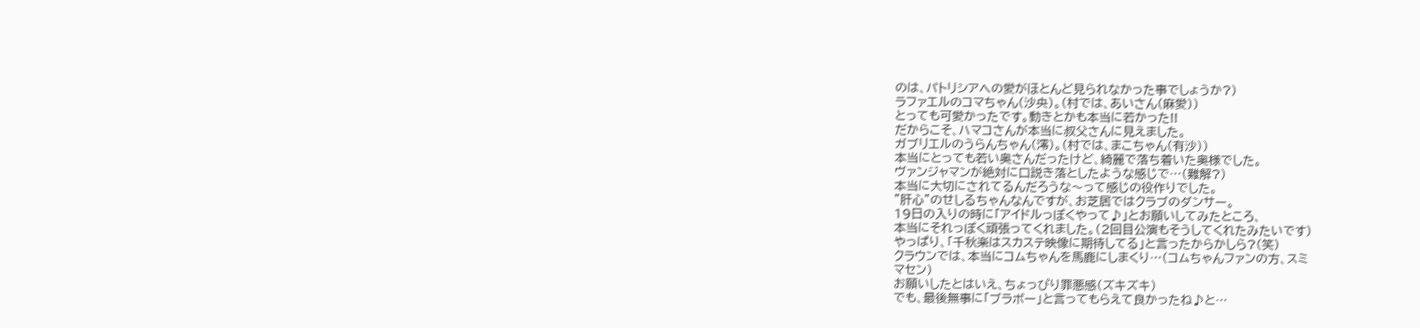のは、パトリシアへの愛がほとんど見られなかった事でしょうか?)
ラファエルのコマちゃん(沙央)。(村では、あいさん(麻愛))
とっても可愛かったです。動きとかも本当に若かった!!
だからこそ、ハマコさんが本当に叔父さんに見えました。
ガブリエルのうらんちゃん(澪)。(村では、まこちゃん(有沙))
本当にとっても若い奥さんだったけど、綺麗で落ち着いた奥様でした。
ヴァンジャマンが絶対に口説き落としたような感じで…(難解?)
本当に大切にされてるんだろうな〜って感じの役作りでした。
”肝心”のせしるちゃんなんですが、お芝居ではクラブのダンサー。
19日の入りの時に「アイドルっぽくやって♪」とお願いしてみたところ、
本当にそれっぽく頑張ってくれました。(2回目公演もそうしてくれたみたいです)
やっぱり、「千秋楽はスカステ映像に期待してる」と言ったからかしら?(笑)
クラウンでは、本当にコムちゃんを馬鹿にしまくり…(コムちゃんファンの方、スミ
マセン)
お願いしたとはいえ、ちょっぴり罪悪感(ズキズキ)
でも、最後無事に「ブラボー」と言ってもらえて良かったね♪と…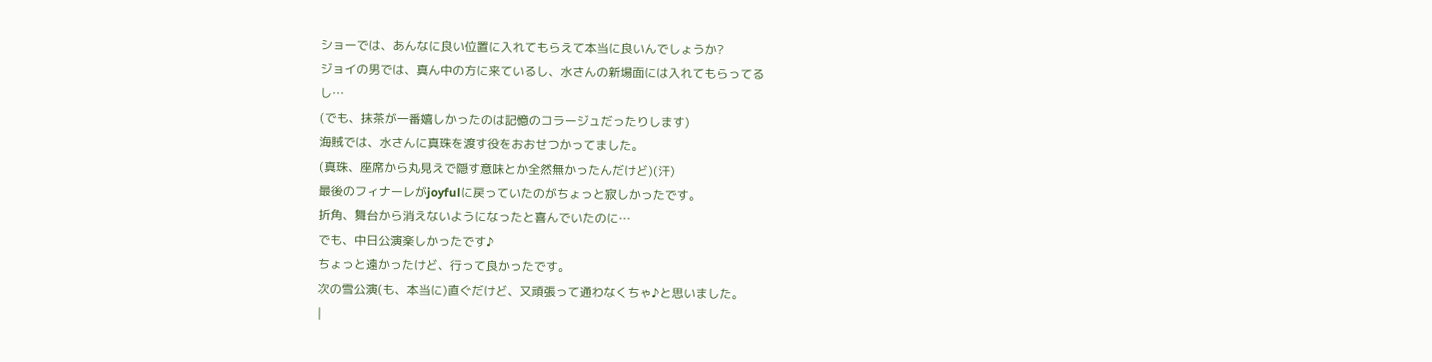ショーでは、あんなに良い位置に入れてもらえて本当に良いんでしょうか?
ジョイの男では、真ん中の方に来ているし、水さんの新場面には入れてもらってる
し…
(でも、抹茶が一番嬉しかったのは記憶のコラージュだったりします)
海賊では、水さんに真珠を渡す役をおおせつかってました。
(真珠、座席から丸見えで隠す意味とか全然無かったんだけど)(汗)
最後のフィナーレがjoyfulに戻っていたのがちょっと寂しかったです。
折角、舞台から消えないようになったと喜んでいたのに…
でも、中日公演楽しかったです♪
ちょっと遠かったけど、行って良かったです。
次の雪公演(も、本当に)直ぐだけど、又頑張って通わなくちゃ♪と思いました。
|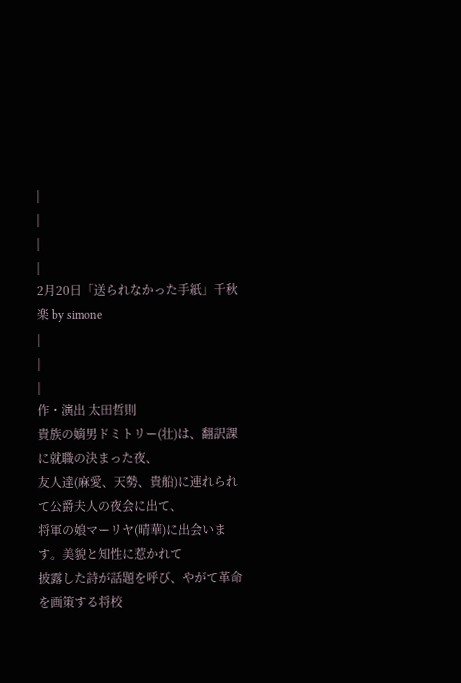|
|
|
|
2月20日「送られなかった手紙」千秋楽 by simone
|
|
|
作・演出 太田哲則
貴族の嫡男ドミトリー(壮)は、翻訳課に就職の決まった夜、
友人達(麻愛、天勢、貴船)に連れられて公爵夫人の夜会に出て、
将軍の娘マーリヤ(晴華)に出会います。美貌と知性に惹かれて
披露した詩が話題を呼び、やがて革命を画策する将校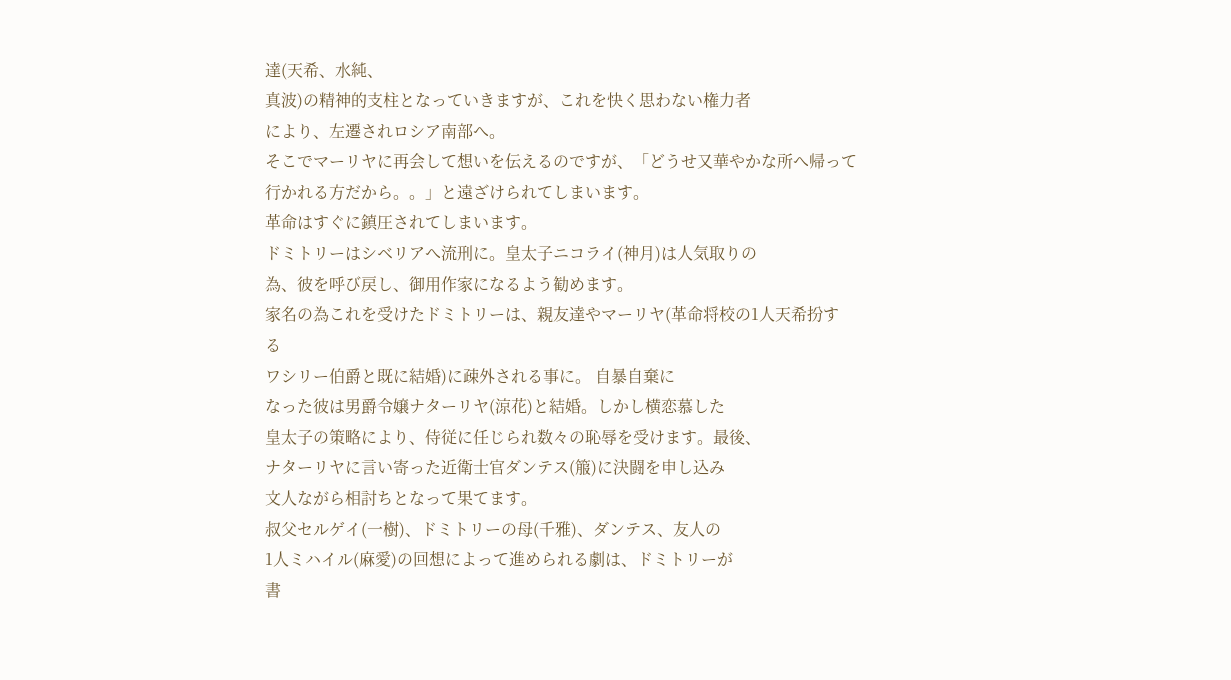達(天希、水純、
真波)の精神的支柱となっていきますが、これを快く思わない権力者
により、左遷されロシア南部へ。
そこでマーリヤに再会して想いを伝えるのですが、「どうせ又華やかな所へ帰って
行かれる方だから。。」と遠ざけられてしまいます。
革命はすぐに鎮圧されてしまいます。
ドミトリーはシベリアへ流刑に。皇太子ニコライ(神月)は人気取りの
為、彼を呼び戻し、御用作家になるよう勧めます。
家名の為これを受けたドミトリーは、親友達やマーリヤ(革命将校の1人天希扮す
る
ワシリー伯爵と既に結婚)に疎外される事に。 自暴自棄に
なった彼は男爵令嬢ナターリヤ(涼花)と結婚。しかし横恋慕した
皇太子の策略により、侍従に任じられ数々の恥辱を受けます。最後、
ナターリヤに言い寄った近衛士官ダンテス(箙)に決闘を申し込み
文人ながら相討ちとなって果てます。
叔父セルゲイ(一樹)、ドミトリーの母(千雅)、ダンテス、友人の
1人ミハイル(麻愛)の回想によって進められる劇は、ドミトリーが
書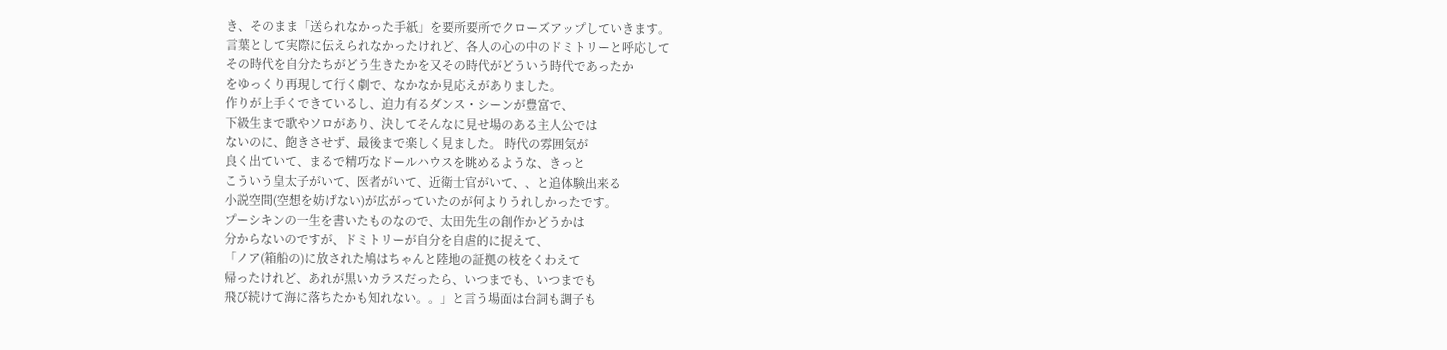き、そのまま「送られなかった手紙」を要所要所でクローズアップしていきます。
言葉として実際に伝えられなかったけれど、各人の心の中のドミトリーと呼応して
その時代を自分たちがどう生きたかを又その時代がどういう時代であったか
をゆっくり再現して行く劇で、なかなか見応えがありました。
作りが上手くできているし、迫力有るダンス・シーンが豊富で、
下級生まで歌やソロがあり、決してそんなに見せ場のある主人公では
ないのに、飽きさせず、最後まで楽しく見ました。 時代の雰囲気が
良く出ていて、まるで精巧なドールハウスを眺めるような、きっと
こういう皇太子がいて、医者がいて、近衛士官がいて、、と追体験出来る
小説空間(空想を妨げない)が広がっていたのが何よりうれしかったです。
プーシキンの一生を書いたものなので、太田先生の創作かどうかは
分からないのですが、ドミトリーが自分を自虐的に捉えて、
「ノア(箱船の)に放された鳩はちゃんと陸地の証拠の枝をくわえて
帰ったけれど、あれが黒いカラスだったら、いつまでも、いつまでも
飛び続けて海に落ちたかも知れない。。」と言う場面は台詞も調子も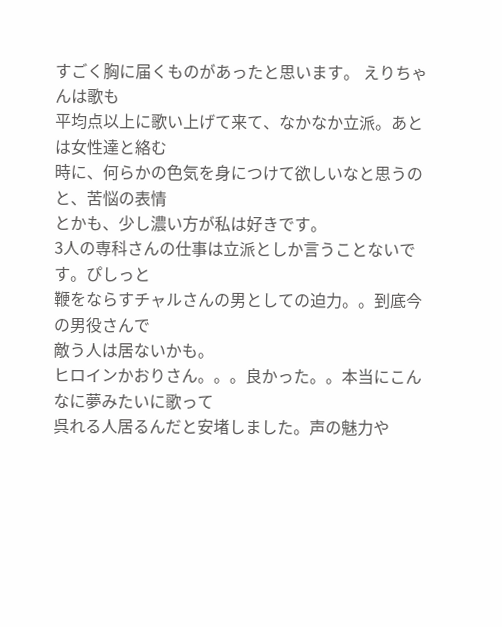すごく胸に届くものがあったと思います。 えりちゃんは歌も
平均点以上に歌い上げて来て、なかなか立派。あとは女性達と絡む
時に、何らかの色気を身につけて欲しいなと思うのと、苦悩の表情
とかも、少し濃い方が私は好きです。
3人の専科さんの仕事は立派としか言うことないです。ぴしっと
鞭をならすチャルさんの男としての迫力。。到底今の男役さんで
敵う人は居ないかも。
ヒロインかおりさん。。。良かった。。本当にこんなに夢みたいに歌って
呉れる人居るんだと安堵しました。声の魅力や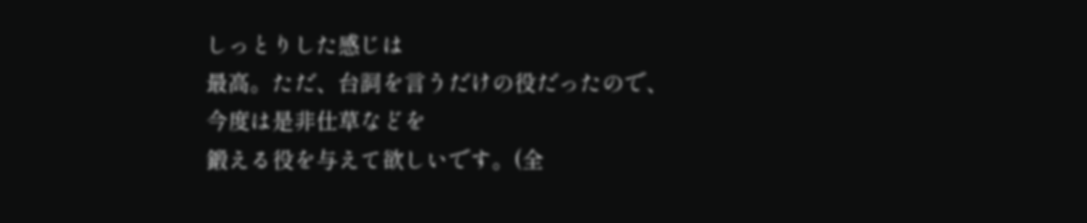しっとりした感じは
最高。ただ、台詞を言うだけの役だったので、今度は是非仕草などを
鍛える役を与えて欲しいです。(全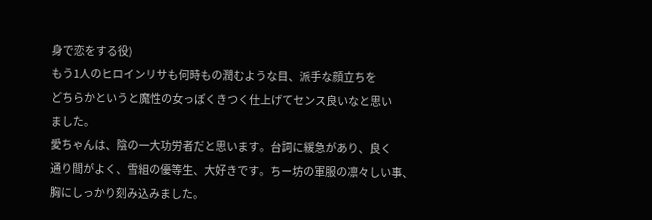身で恋をする役)
もう1人のヒロインリサも何時もの潤むような目、派手な顔立ちを
どちらかというと魔性の女っぽくきつく仕上げてセンス良いなと思い
ました。
愛ちゃんは、陰の一大功労者だと思います。台詞に緩急があり、良く
通り間がよく、雪組の優等生、大好きです。ちー坊の軍服の凛々しい事、
胸にしっかり刻み込みました。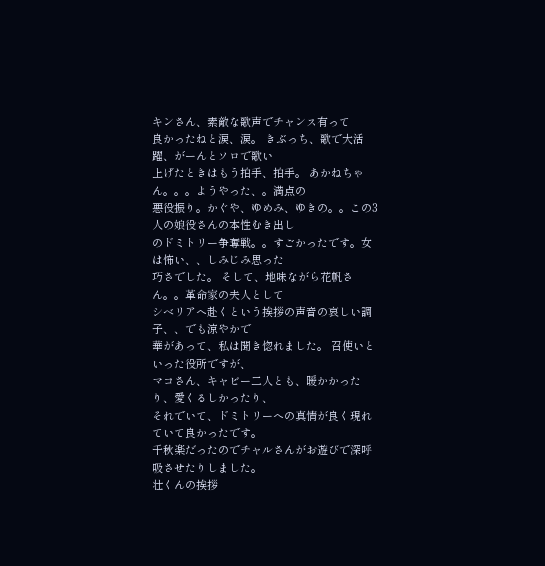キンさん、素敵な歌声でチャンス有って
良かったねと涙、涙。 きぶっち、歌で大活躍、がーんとソロで歌い
上げたときはもう拍手、拍手。 あかねちゃん。。。ようやった、。満点の
悪役振り。かぐや、ゆめみ、ゆきの。。この3人の娘役さんの本性むき出し
のドミトリー争奪戦。。すごかったです。女は怖い、、しみじみ思った
巧さでした。 そして、地味ながら花帆さん。。革命家の夫人として
シベリアへ赴くという挨拶の声音の哀しい調子、、でも涼やかで
華があって、私は聞き惚れました。 召使いといった役所ですが、
マコさん、キャビー二人とも、暖かかったり、愛くるしかったり、
それでいて、ドミトリーへの真情が良く現れていて良かったです。
千秋楽だったのでチャルさんがお遊びで深呼吸させたりしました。
壮くんの挨拶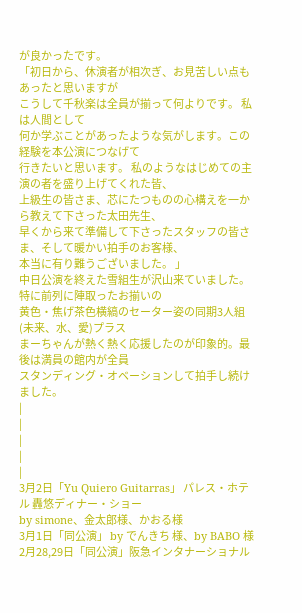が良かったです。
「初日から、休演者が相次ぎ、お見苦しい点もあったと思いますが
こうして千秋楽は全員が揃って何よりです。 私は人間として
何か学ぶことがあったような気がします。この経験を本公演につなげて
行きたいと思います。 私のようなはじめての主演の者を盛り上げてくれた皆、
上級生の皆さま、芯にたつものの心構えを一から教えて下さった太田先生、
早くから来て準備して下さったスタッフの皆さま、そして暖かい拍手のお客様、
本当に有り難うございました。 」
中日公演を終えた雪組生が沢山来ていました。特に前列に陣取ったお揃いの
黄色・焦げ茶色横縞のセーター姿の同期3人組(未来、水、愛)プラス
まーちゃんが熱く熱く応援したのが印象的。最後は満員の館内が全員
スタンディング・オベーションして拍手し続けました。
|
|
|
|
|
3月2日「Yu Quiero Guitarras」 パレス・ホテル 轟悠ディナー・ショー
by simone、金太郎様、かおる様
3月1日「同公演」 by でんきち 様、by BABO 様
2月28,29日「同公演」阪急インタナーショナル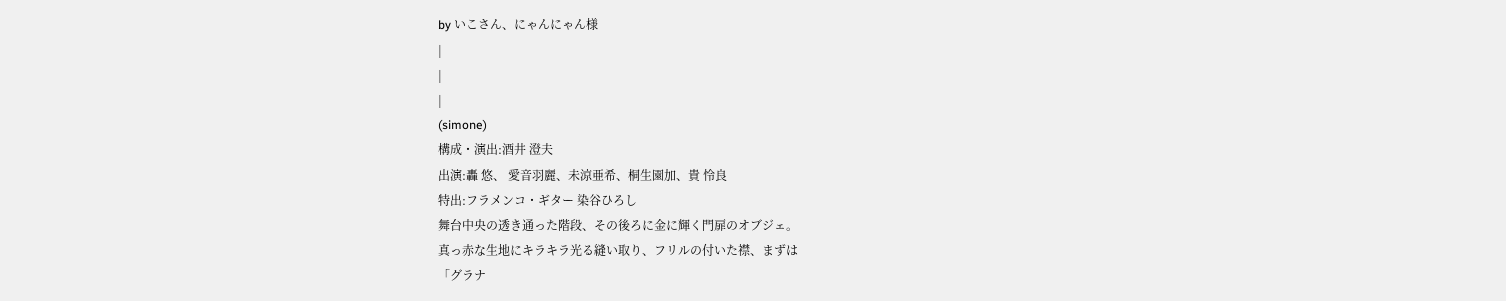by いこさん、にゃんにゃん様
|
|
|
(simone)
構成・演出:酒井 澄夫
出演:轟 悠、 愛音羽麗、未涼亜希、桐生園加、貴 怜良
特出:フラメンコ・ギター 染谷ひろし
舞台中央の透き通った階段、その後ろに金に輝く門扉のオブジェ。
真っ赤な生地にキラキラ光る縫い取り、フリルの付いた襟、まずは
「グラナ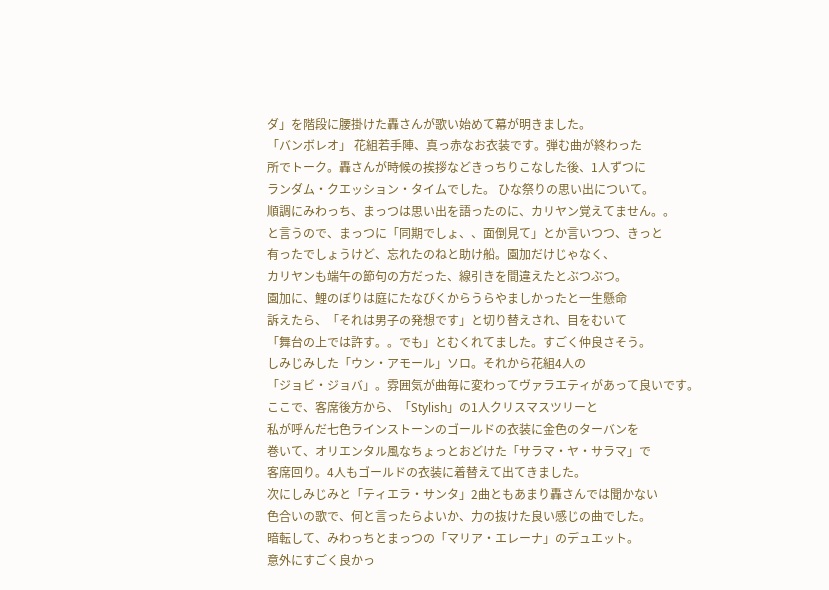ダ」を階段に腰掛けた轟さんが歌い始めて幕が明きました。
「バンボレオ」 花組若手陣、真っ赤なお衣装です。弾む曲が終わった
所でトーク。轟さんが時候の挨拶などきっちりこなした後、1人ずつに
ランダム・クエッション・タイムでした。 ひな祭りの思い出について。
順調にみわっち、まっつは思い出を語ったのに、カリヤン覚えてません。。
と言うので、まっつに「同期でしょ、、面倒見て」とか言いつつ、きっと
有ったでしょうけど、忘れたのねと助け船。園加だけじゃなく、
カリヤンも端午の節句の方だった、線引きを間違えたとぶつぶつ。
園加に、鯉のぼりは庭にたなびくからうらやましかったと一生懸命
訴えたら、「それは男子の発想です」と切り替えされ、目をむいて
「舞台の上では許す。。でも」とむくれてました。すごく仲良さそう。
しみじみした「ウン・アモール」ソロ。それから花組4人の
「ジョビ・ジョバ」。雰囲気が曲毎に変わってヴァラエティがあって良いです。
ここで、客席後方から、「Stylish」の1人クリスマスツリーと
私が呼んだ七色ラインストーンのゴールドの衣装に金色のターバンを
巻いて、オリエンタル風なちょっとおどけた「サラマ・ヤ・サラマ」で
客席回り。4人もゴールドの衣装に着替えて出てきました。
次にしみじみと「ティエラ・サンタ」2曲ともあまり轟さんでは聞かない
色合いの歌で、何と言ったらよいか、力の抜けた良い感じの曲でした。
暗転して、みわっちとまっつの「マリア・エレーナ」のデュエット。
意外にすごく良かっ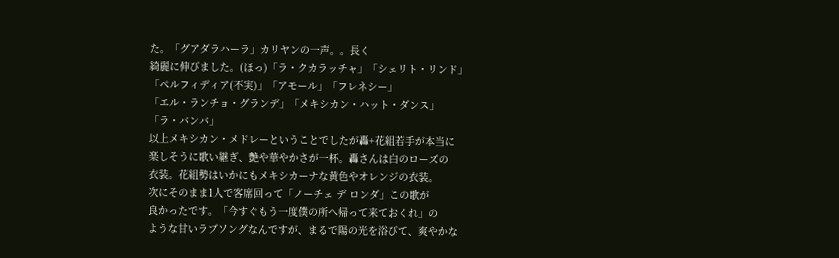た。「グアダラハーラ」カリヤンの一声。。長く
綺麗に伸びました。(ほっ)「ラ・クカラッチャ」「シェリト・リンド」
「ペルフィディア(不実)」「アモール」「フレネシー」
「エル・ランチョ・グランデ」「メキシカン・ハット・ダンス」
「ラ・バンバ」
以上メキシカン・メドレーということでしたが轟+花組若手が本当に
楽しそうに歌い継ぎ、艶や華やかさが一杯。轟さんは白のローズの
衣装。花組勢はいかにもメキシカーナな黄色やオレンジの衣装。
次にそのまま1人で客席回って「ノーチェ デ ロンダ」この歌が
良かったです。「今すぐもう一度僕の所へ帰って来ておくれ」の
ような甘いラブソングなんですが、まるで陽の光を浴びて、爽やかな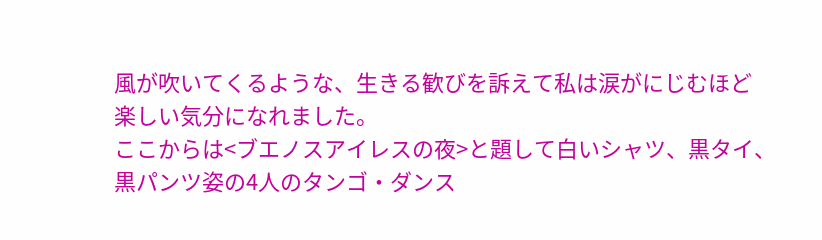風が吹いてくるような、生きる歓びを訴えて私は涙がにじむほど
楽しい気分になれました。
ここからは<ブエノスアイレスの夜>と題して白いシャツ、黒タイ、
黒パンツ姿の4人のタンゴ・ダンス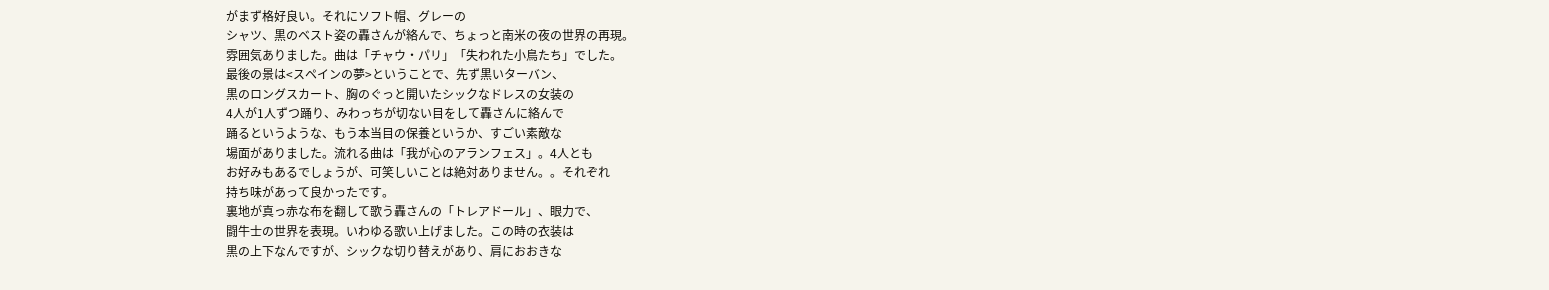がまず格好良い。それにソフト帽、グレーの
シャツ、黒のベスト姿の轟さんが絡んで、ちょっと南米の夜の世界の再現。
雰囲気ありました。曲は「チャウ・パリ」「失われた小鳥たち」でした。
最後の景は<スペインの夢>ということで、先ず黒いターバン、
黒のロングスカート、胸のぐっと開いたシックなドレスの女装の
4人が1人ずつ踊り、みわっちが切ない目をして轟さんに絡んで
踊るというような、もう本当目の保養というか、すごい素敵な
場面がありました。流れる曲は「我が心のアランフェス」。4人とも
お好みもあるでしょうが、可笑しいことは絶対ありません。。それぞれ
持ち味があって良かったです。
裏地が真っ赤な布を翻して歌う轟さんの「トレアドール」、眼力で、
闘牛士の世界を表現。いわゆる歌い上げました。この時の衣装は
黒の上下なんですが、シックな切り替えがあり、肩におおきな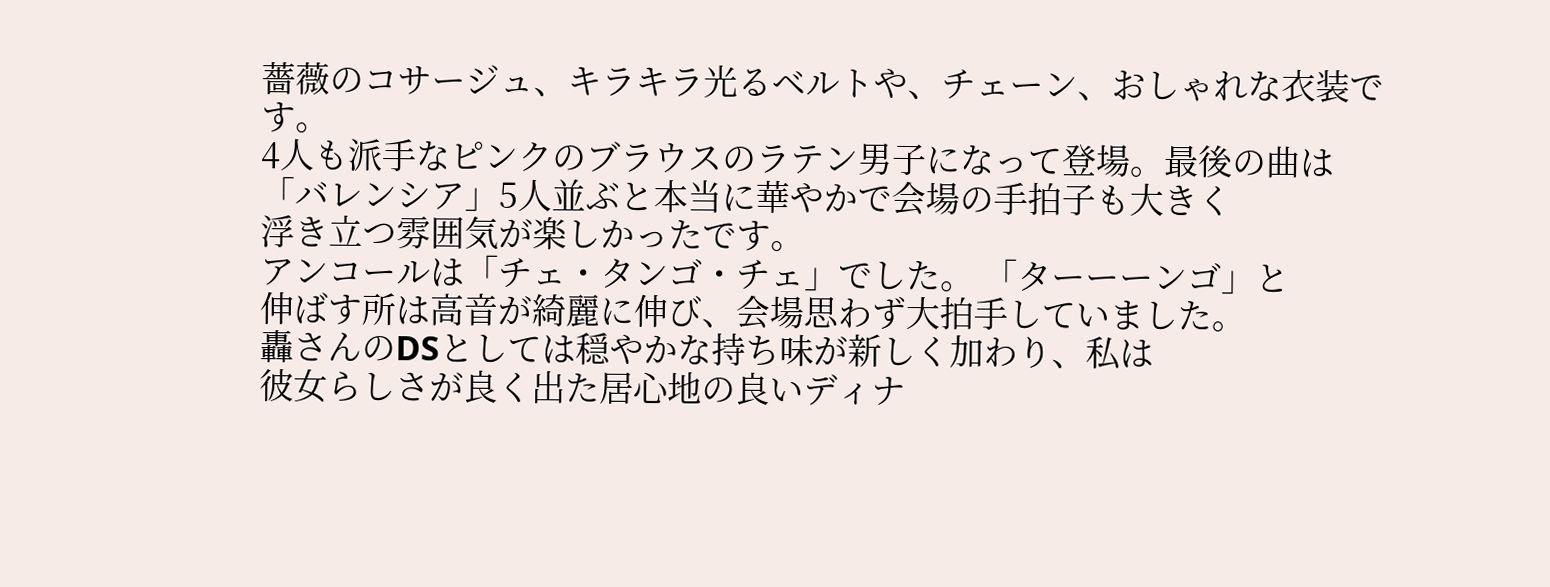薔薇のコサージュ、キラキラ光るベルトや、チェーン、おしゃれな衣装です。
4人も派手なピンクのブラウスのラテン男子になって登場。最後の曲は
「バレンシア」5人並ぶと本当に華やかで会場の手拍子も大きく
浮き立つ雰囲気が楽しかったです。
アンコールは「チェ・タンゴ・チェ」でした。 「ターーーンゴ」と
伸ばす所は高音が綺麗に伸び、会場思わず大拍手していました。
轟さんのDSとしては穏やかな持ち味が新しく加わり、私は
彼女らしさが良く出た居心地の良いディナ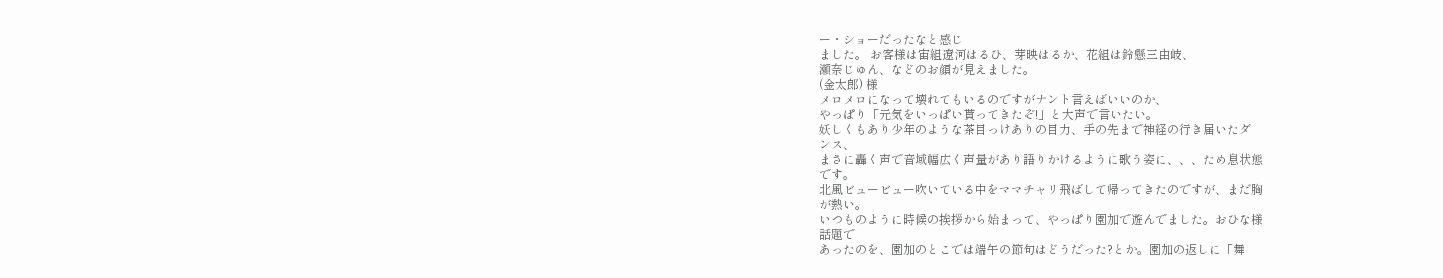ー・ショーだったなと感じ
ました。 お客様は宙組遼河はるひ、芽映はるか、花組は鈴懸三由岐、
瀬奈じゅん、などのお顔が見えました。
(金太郎) 様
メロメロになって壊れてもいるのですがナント言えばいいのか、
やっぱり「元気をいっぱい貰ってきたぞ!」と大声で言いたい。
妖しくもあり少年のような茶目っけありの目力、手の先まで神経の行き届いたダ
ンス、
まさに轟く声で音域幅広く声量があり語りかけるように歌う姿に、、、ため息状態
です。
北風ビュービュー吹いている中をママチャリ飛ばして帰ってきたのですが、まだ胸
が熱い。
いつものように時候の挨拶から始まって、やっぱり園加で遊んでました。おひな様
話題で
あったのを、園加のとこでは端午の節句はどうだった?とか。園加の返しに「舞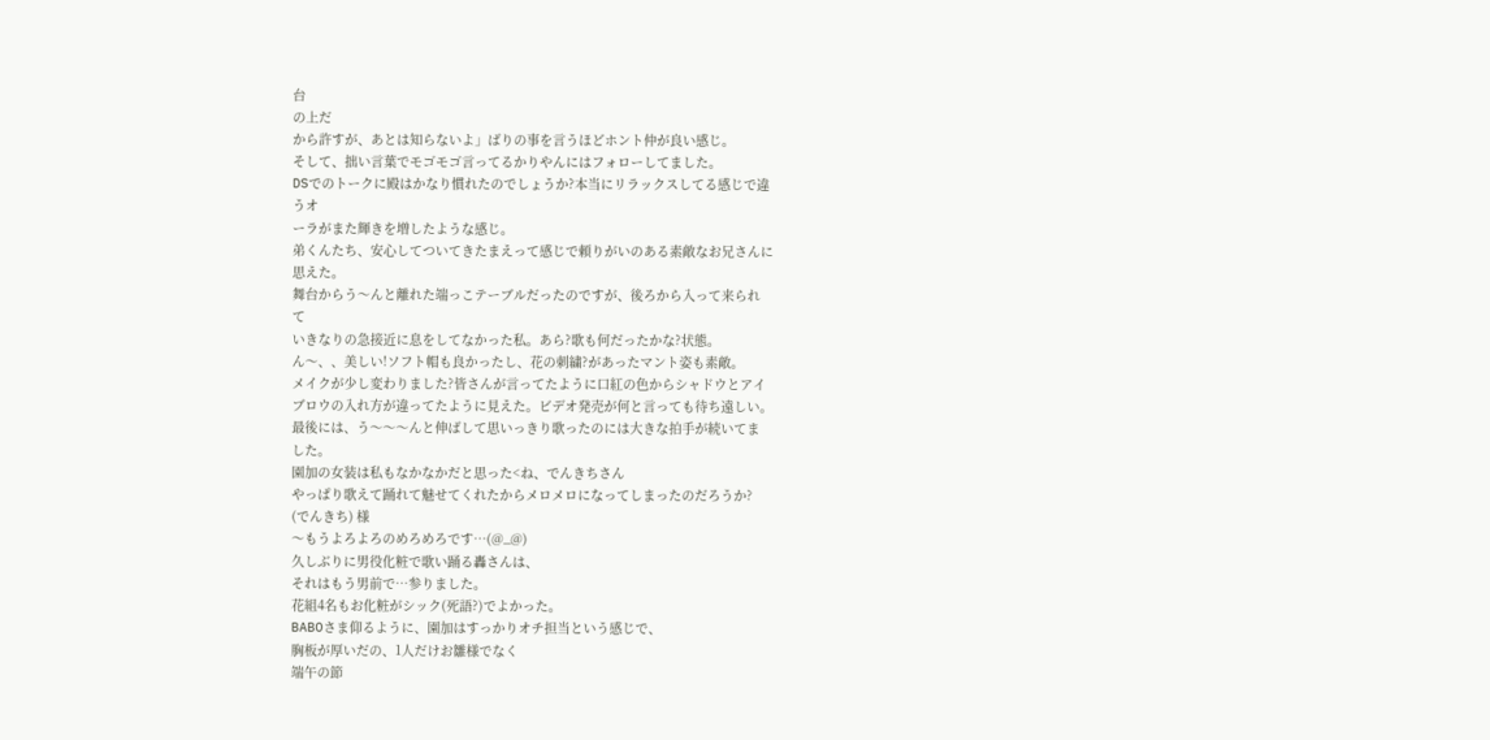台
の上だ
から許すが、あとは知らないよ」ばりの事を言うほどホント仲が良い感じ。
そして、拙い言葉でモゴモゴ言ってるかりやんにはフォローしてました。
DSでのトークに殿はかなり慣れたのでしょうか?本当にリラックスしてる感じで違
うオ
ーラがまた輝きを増したような感じ。
弟くんたち、安心してついてきたまえって感じで頼りがいのある素敵なお兄さんに
思えた。
舞台からう〜んと離れた端っこテーブルだったのですが、後ろから入って来られ
て
いきなりの急接近に息をしてなかった私。あら?歌も何だったかな?状態。
ん〜、、美しい!ソフト帽も良かったし、花の刺繍?があったマント姿も素敵。
メイクが少し変わりました?皆さんが言ってたように口紅の色からシャドウとアイ
ブロウの入れ方が違ってたように見えた。ビデオ発売が何と言っても待ち遠しい。
最後には、う〜〜〜んと伸ばして思いっきり歌ったのには大きな拍手が続いてま
した。
園加の女装は私もなかなかだと思った<ね、でんきちさん
やっぱり歌えて踊れて魅せてくれたからメロメロになってしまったのだろうか?
(でんきち) 様
〜もうよろよろのめろめろです…(@_@)
久しぶりに男役化粧で歌い踊る轟さんは、
それはもう男前で…参りました。
花組4名もお化粧がシック(死語?)でよかった。
BABOさま仰るように、園加はすっかりオチ担当という感じで、
胸板が厚いだの、1人だけお雛様でなく
端午の節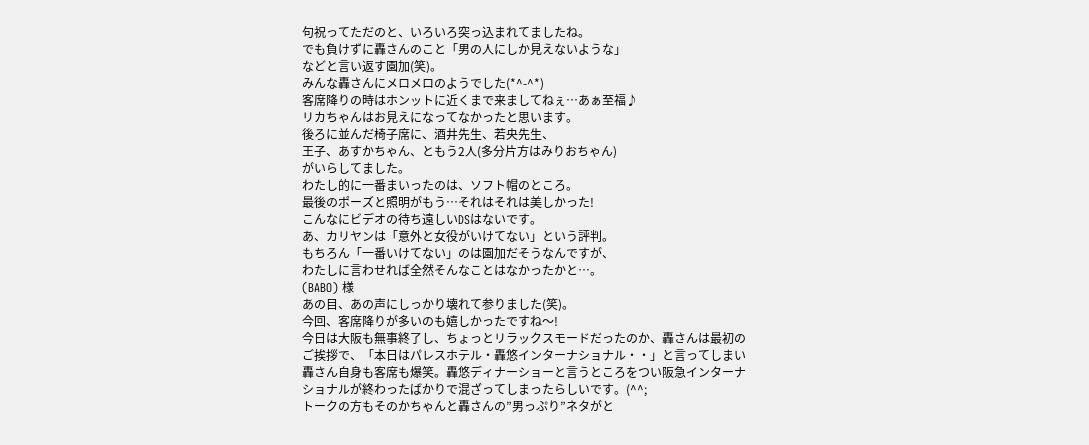句祝ってただのと、いろいろ突っ込まれてましたね。
でも負けずに轟さんのこと「男の人にしか見えないような」
などと言い返す園加(笑)。
みんな轟さんにメロメロのようでした(*^-^*)
客席降りの時はホンットに近くまで来ましてねぇ…あぁ至福♪
リカちゃんはお見えになってなかったと思います。
後ろに並んだ椅子席に、酒井先生、若央先生、
王子、あすかちゃん、ともう2人(多分片方はみりおちゃん)
がいらしてました。
わたし的に一番まいったのは、ソフト帽のところ。
最後のポーズと照明がもう…それはそれは美しかった!
こんなにビデオの待ち遠しいDSはないです。
あ、カリヤンは「意外と女役がいけてない」という評判。
もちろん「一番いけてない」のは園加だそうなんですが、
わたしに言わせれば全然そんなことはなかったかと…。
(BABO) 様
あの目、あの声にしっかり壊れて参りました(笑)。
今回、客席降りが多いのも嬉しかったですね〜!
今日は大阪も無事終了し、ちょっとリラックスモードだったのか、轟さんは最初の
ご挨拶で、「本日はパレスホテル・轟悠インターナショナル・・」と言ってしまい
轟さん自身も客席も爆笑。轟悠ディナーショーと言うところをつい阪急インターナ
ショナルが終わったばかりで混ざってしまったらしいです。(^^;
トークの方もそのかちゃんと轟さんの”男っぷり”ネタがと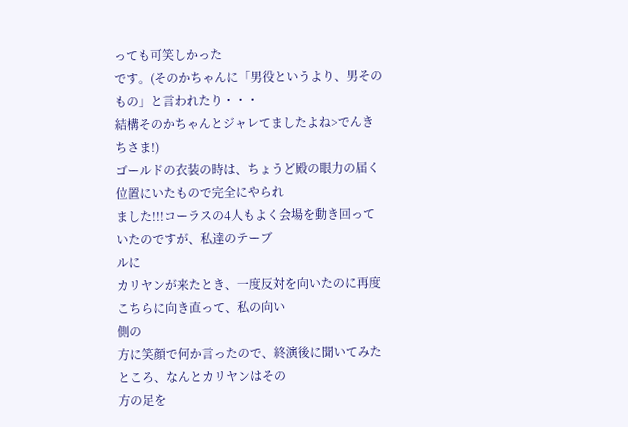っても可笑しかった
です。(そのかちゃんに「男役というより、男そのもの」と言われたり・・・
結構そのかちゃんとジャレてましたよね>でんきちさま!)
ゴールドの衣装の時は、ちょうど殿の眼力の届く位置にいたもので完全にやられ
ました!!!コーラスの4人もよく会場を動き回っていたのですが、私達のテーブ
ルに
カリヤンが来たとき、一度反対を向いたのに再度こちらに向き直って、私の向い
側の
方に笑顔で何か言ったので、終演後に聞いてみたところ、なんとカリヤンはその
方の足を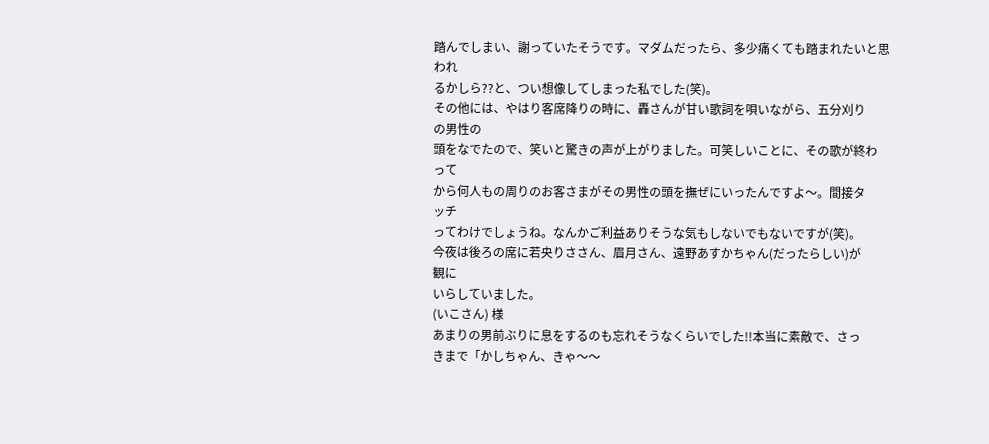踏んでしまい、謝っていたそうです。マダムだったら、多少痛くても踏まれたいと思
われ
るかしら??と、つい想像してしまった私でした(笑)。
その他には、やはり客席降りの時に、轟さんが甘い歌詞を唄いながら、五分刈り
の男性の
頭をなでたので、笑いと驚きの声が上がりました。可笑しいことに、その歌が終わ
って
から何人もの周りのお客さまがその男性の頭を撫ぜにいったんですよ〜。間接タ
ッチ
ってわけでしょうね。なんかご利益ありそうな気もしないでもないですが(笑)。
今夜は後ろの席に若央りささん、眉月さん、遠野あすかちゃん(だったらしい)が
観に
いらしていました。
(いこさん) 様
あまりの男前ぶりに息をするのも忘れそうなくらいでした!!本当に素敵で、さっ
きまで「かしちゃん、きゃ〜〜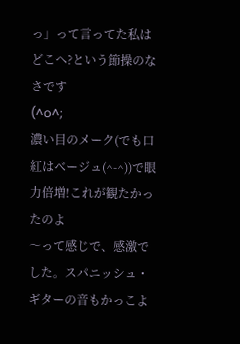っ」って言ってた私はどこへ?という節操のなさです
(^o^;
濃い目のメーク(でも口紅はベージュ(^-^))で眼力倍増!これが観たかったのよ
〜って感じで、感激でした。スパニッシュ・ギターの音もかっこよ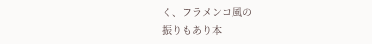く、フラメンコ風の
振りもあり本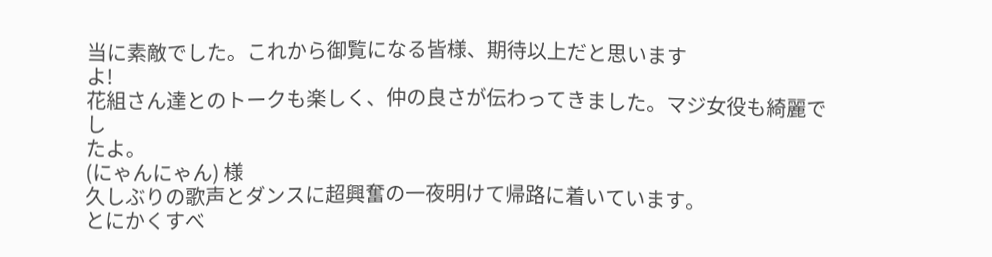当に素敵でした。これから御覧になる皆様、期待以上だと思います
よ!
花組さん達とのトークも楽しく、仲の良さが伝わってきました。マジ女役も綺麗でし
たよ。
(にゃんにゃん) 様
久しぶりの歌声とダンスに超興奮の一夜明けて帰路に着いています。
とにかくすべ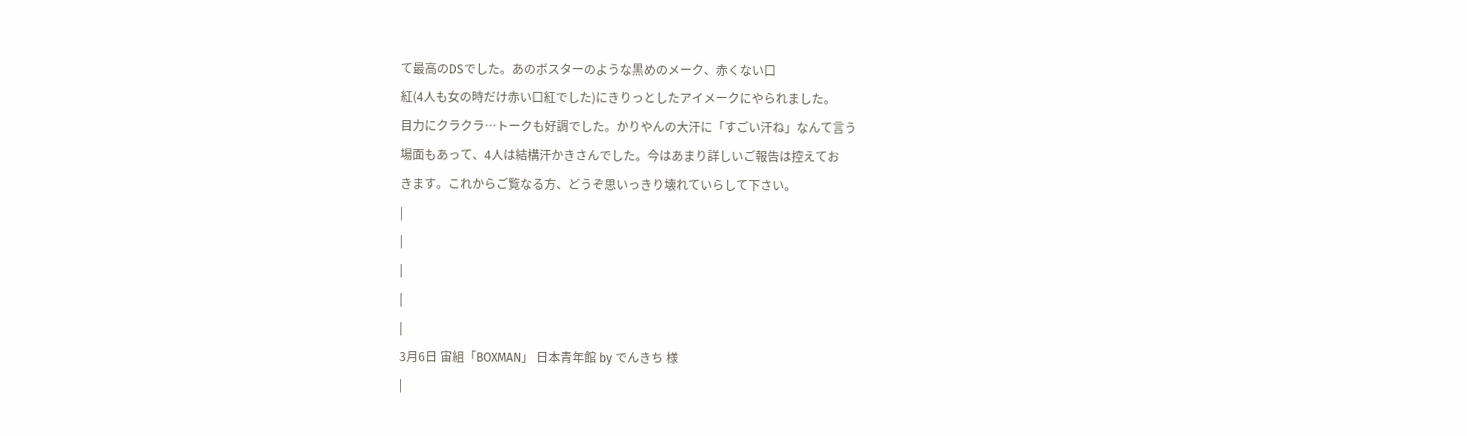て最高のDSでした。あのボスターのような黒めのメーク、赤くない口
紅(4人も女の時だけ赤い口紅でした)にきりっとしたアイメークにやられました。
目力にクラクラ…トークも好調でした。かりやんの大汗に「すごい汗ね」なんて言う
場面もあって、4人は結構汗かきさんでした。今はあまり詳しいご報告は控えてお
きます。これからご覧なる方、どうぞ思いっきり壊れていらして下さい。
|
|
|
|
|
3月6日 宙組「BOXMAN」 日本青年館 by でんきち 様
|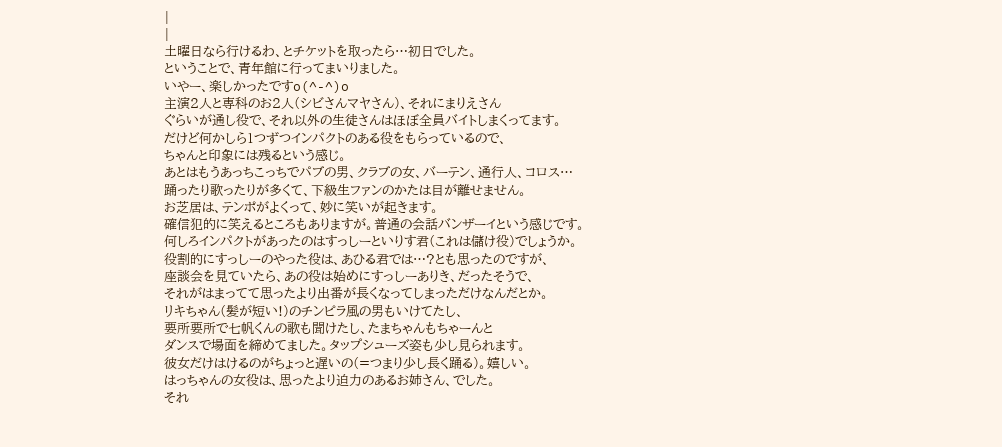|
|
土曜日なら行けるわ、とチケットを取ったら…初日でした。
ということで、青年館に行ってまいりました。
いやー、楽しかったですo(^-^)o
主演2人と専科のお2人(シビさんマヤさん)、それにまりえさん
ぐらいが通し役で、それ以外の生徒さんはほぼ全員バイトしまくってます。
だけど何かしら1つずつインパクトのある役をもらっているので、
ちゃんと印象には残るという感じ。
あとはもうあっちこっちでパブの男、クラブの女、バーテン、通行人、コロス…
踊ったり歌ったりが多くて、下級生ファンのかたは目が離せません。
お芝居は、テンポがよくって、妙に笑いが起きます。
確信犯的に笑えるところもありますが。普通の会話バンザーイという感じです。
何しろインパクトがあったのはすっしーといりす君(これは儲け役)でしょうか。
役割的にすっしーのやった役は、あひる君では…?とも思ったのですが、
座談会を見ていたら、あの役は始めにすっしーありき、だったそうで、
それがはまってて思ったより出番が長くなってしまっただけなんだとか。
リキちゃん(髪が短い!)のチンピラ風の男もいけてたし、
要所要所で七帆くんの歌も聞けたし、たまちゃんもちゃーんと
ダンスで場面を締めてました。タップシューズ姿も少し見られます。
彼女だけはけるのがちょっと遅いの(=つまり少し長く踊る)。嬉しい。
はっちゃんの女役は、思ったより迫力のあるお姉さん、でした。
それ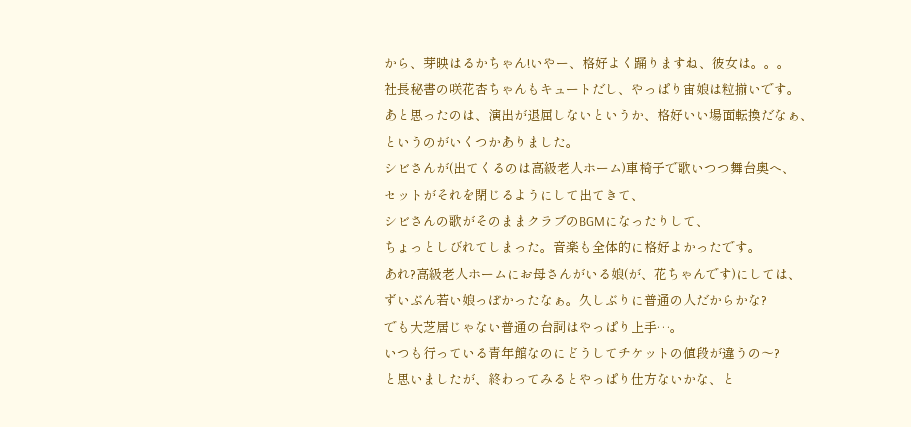から、芽映はるかちゃん!いやー、格好よく踊りますね、彼女は。。。
社長秘書の咲花杏ちゃんもキュートだし、やっぱり宙娘は粒揃いです。
あと思ったのは、演出が退屈しないというか、格好いい場面転換だなぁ、
というのがいくつかありました。
シビさんが(出てくるのは高級老人ホーム)車椅子で歌いつつ舞台奥へ、
セットがそれを閉じるようにして出てきて、
シビさんの歌がそのままクラブのBGMになったりして、
ちょっとしびれてしまった。音楽も全体的に格好よかったです。
あれ?高級老人ホームにお母さんがいる娘(が、花ちゃんです)にしては、
ずいぶん若い娘っぽかったなぁ。久しぶりに普通の人だからかな?
でも大芝居じゃない普通の台詞はやっぱり上手…。
いつも行っている青年館なのにどうしてチケットの値段が違うの〜?
と思いましたが、終わってみるとやっぱり仕方ないかな、と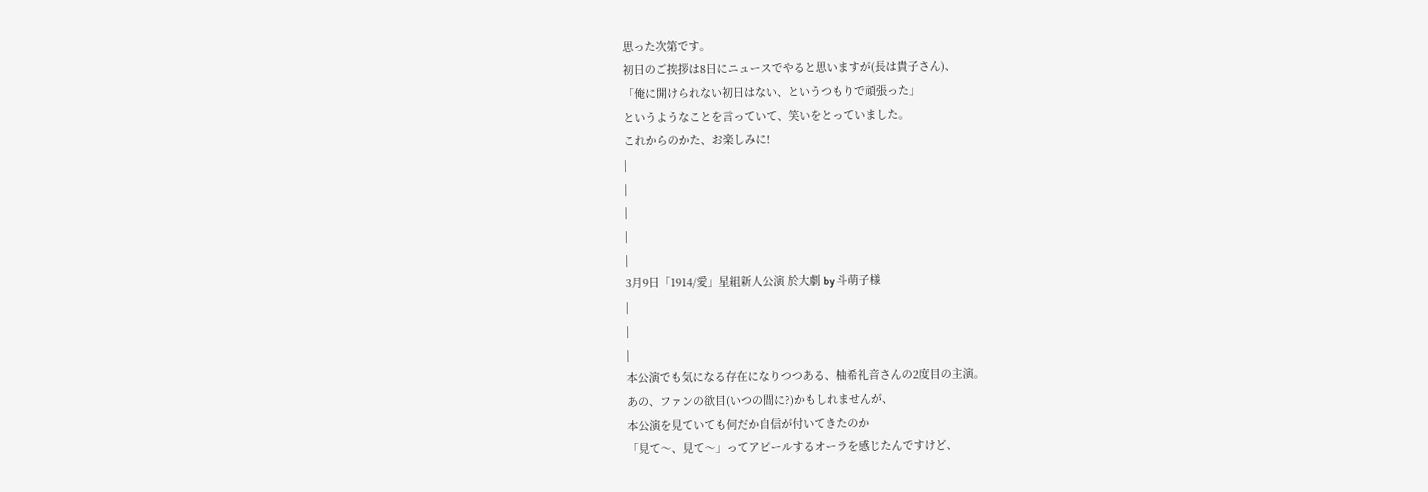思った次第です。
初日のご挨拶は8日にニュースでやると思いますが(長は貴子さん)、
「俺に開けられない初日はない、というつもりで頑張った」
というようなことを言っていて、笑いをとっていました。
これからのかた、お楽しみに!
|
|
|
|
|
3月9日「1914/愛」星組新人公演 於大劇 by 斗萌子様
|
|
|
本公演でも気になる存在になりつつある、柚希礼音さんの2度目の主演。
あの、ファンの欲目(いつの間に?)かもしれませんが、
本公演を見ていても何だか自信が付いてきたのか
「見て〜、見て〜」ってアピールするオーラを感じたんですけど、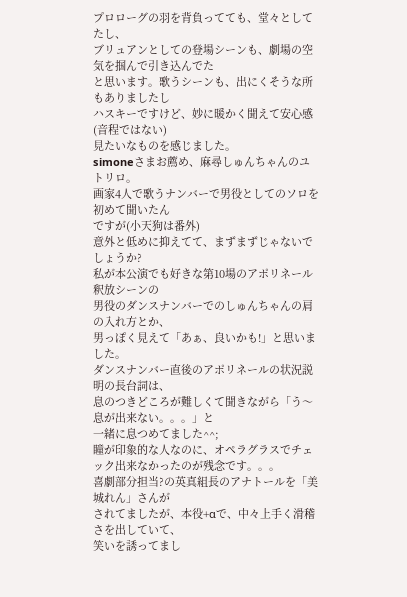プロローグの羽を背負ってても、堂々としてたし、
ブリュアンとしての登場シーンも、劇場の空気を掴んで引き込んでた
と思います。歌うシーンも、出にくそうな所もありましたし
ハスキーですけど、妙に暖かく聞えて安心感(音程ではない)
見たいなものを感じました。
simoneさまお薦め、麻尋しゅんちゃんのユトリロ。
画家4人で歌うナンバーで男役としてのソロを初めて聞いたん
ですが(小天狗は番外)
意外と低めに抑えてて、まずまずじゃないでしょうか?
私が本公演でも好きな第10場のアポリネール釈放シーンの
男役のダンスナンバーでのしゅんちゃんの肩の入れ方とか、
男っぽく見えて「あぁ、良いかも!」と思いました。
ダンスナンバー直後のアポリネールの状況説明の長台詞は、
息のつきどころが難しくて聞きながら「う〜息が出来ない。。。」と
一緒に息つめてました^^;
瞳が印象的な人なのに、オペラグラスでチェック出来なかったのが残念です。。。
喜劇部分担当?の英真組長のアナトールを「美城れん」さんが
されてましたが、本役+αで、中々上手く滑稽さを出していて、
笑いを誘ってまし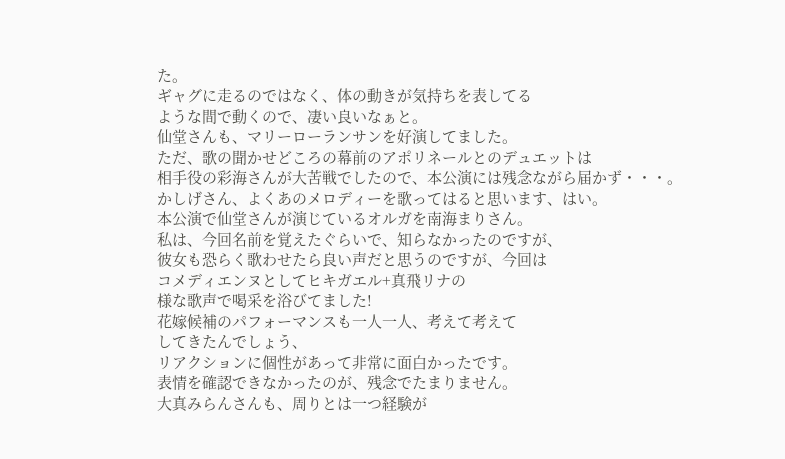た。
ギャグに走るのではなく、体の動きが気持ちを表してる
ような間で動くので、凄い良いなぁと。
仙堂さんも、マリーローランサンを好演してました。
ただ、歌の聞かせどころの幕前のアポリネールとのデュエットは
相手役の彩海さんが大苦戦でしたので、本公演には残念ながら届かず・・・。
かしげさん、よくあのメロディーを歌ってはると思います、はい。
本公演で仙堂さんが演じているオルガを南海まりさん。
私は、今回名前を覚えたぐらいで、知らなかったのですが、
彼女も恐らく歌わせたら良い声だと思うのですが、今回は
コメディエンヌとしてヒキガエル+真飛リナの
様な歌声で喝采を浴びてました!
花嫁候補のパフォーマンスも一人一人、考えて考えて
してきたんでしょう、
リアクションに個性があって非常に面白かったです。
表情を確認できなかったのが、残念でたまりません。
大真みらんさんも、周りとは一つ経験が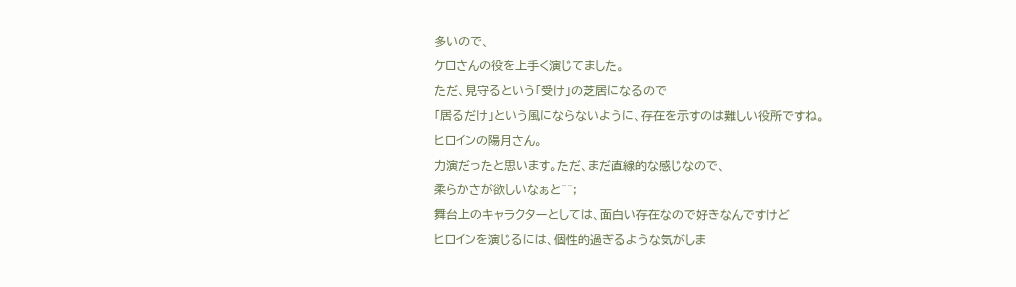多いので、
ケロさんの役を上手く演じてました。
ただ、見守るという「受け」の芝居になるので
「居るだけ」という風にならないように、存在を示すのは難しい役所ですね。
ヒロインの陽月さん。
力演だったと思います。ただ、まだ直線的な感じなので、
柔らかさが欲しいなぁと^^;
舞台上のキャラクターとしては、面白い存在なので好きなんですけど
ヒロインを演じるには、個性的過ぎるような気がしま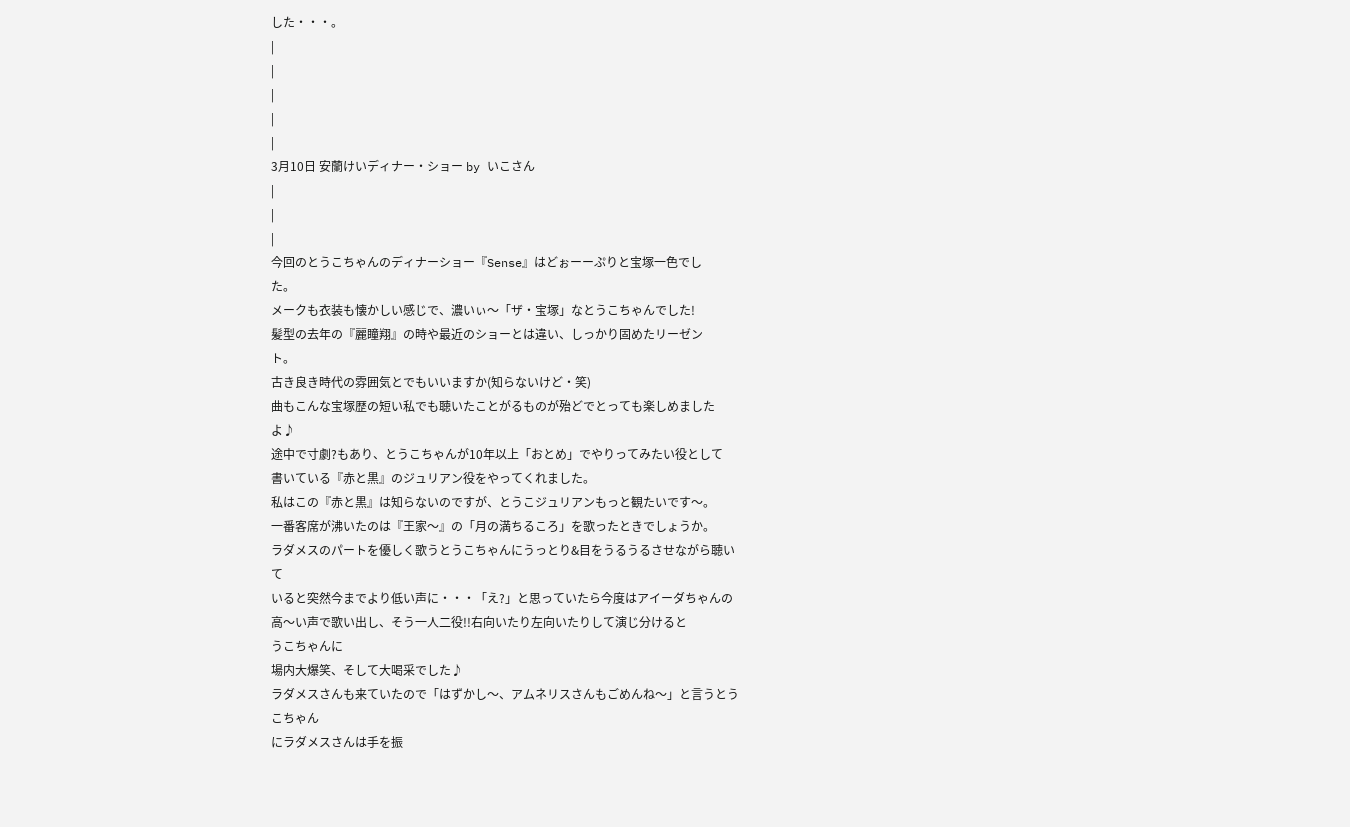した・・・。
|
|
|
|
|
3月10日 安蘭けいディナー・ショー by いこさん
|
|
|
今回のとうこちゃんのディナーショー『Sense』はどぉーーぷりと宝塚一色でし
た。
メークも衣装も懐かしい感じで、濃いぃ〜「ザ・宝塚」なとうこちゃんでした!
髪型の去年の『麗瞳翔』の時や最近のショーとは違い、しっかり固めたリーゼン
ト。
古き良き時代の雰囲気とでもいいますか(知らないけど・笑)
曲もこんな宝塚歴の短い私でも聴いたことがるものが殆どでとっても楽しめました
よ♪
途中で寸劇?もあり、とうこちゃんが10年以上「おとめ」でやりってみたい役として
書いている『赤と黒』のジュリアン役をやってくれました。
私はこの『赤と黒』は知らないのですが、とうこジュリアンもっと観たいです〜。
一番客席が沸いたのは『王家〜』の「月の満ちるころ」を歌ったときでしょうか。
ラダメスのパートを優しく歌うとうこちゃんにうっとり&目をうるうるさせながら聴い
て
いると突然今までより低い声に・・・「え?」と思っていたら今度はアイーダちゃんの
高〜い声で歌い出し、そう一人二役!!右向いたり左向いたりして演じ分けると
うこちゃんに
場内大爆笑、そして大喝采でした♪
ラダメスさんも来ていたので「はずかし〜、アムネリスさんもごめんね〜」と言うとう
こちゃん
にラダメスさんは手を振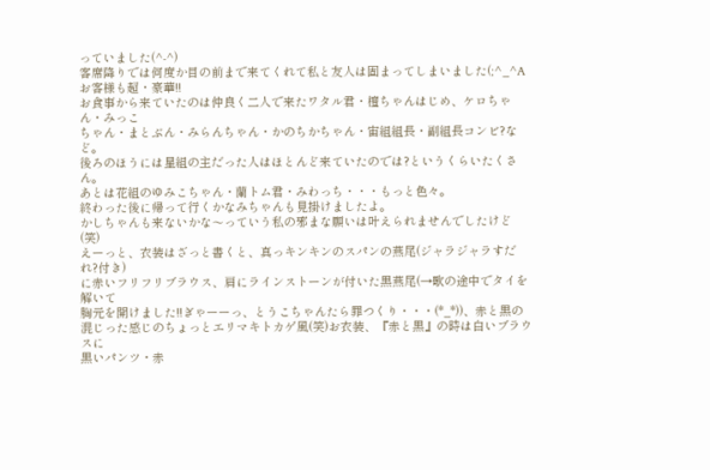っていました(^-^)
客席降りでは何度か目の前まで来てくれて私と友人は固まってしまいました(;^_^A
お客様も超・豪華!!
お食事から来ていたのは仲良く二人で来たワタル君・檀ちゃんはじめ、ケロちゃ
ん・みっこ
ちゃん・まとぶん・みらんちゃん・かのちかちゃん・宙組組長・副組長コンビ?な
ど。
後ろのほうには星組の主だった人はほとんど来ていたのでは?というくらいたくさ
ん。
あとは花組のゆみこちゃん・蘭トム君・みわっち・・・もっと色々。
終わった後に帰って行くかなみちゃんも見掛けましたよ。
かしちゃんも来ないかな〜っていう私の邪まな願いは叶えられませんでしたけど
(笑)
えーっと、衣装はざっと書くと、真っキンキンのスパンの燕尾(ジャラジャラすだ
れ?付き)
に赤いフリフリブラウス、肩にラインストーンが付いた黒燕尾(→歌の途中でタイを
解いて
胸元を開けました!!ぎゃーーっ、とうこちゃんたら罪つくり・・・(*_*))、赤と黒の
混じった感じのちょっとエリマキトカゲ風(笑)お衣装、『赤と黒』の時は白いブラウ
スに
黒いパンツ・赤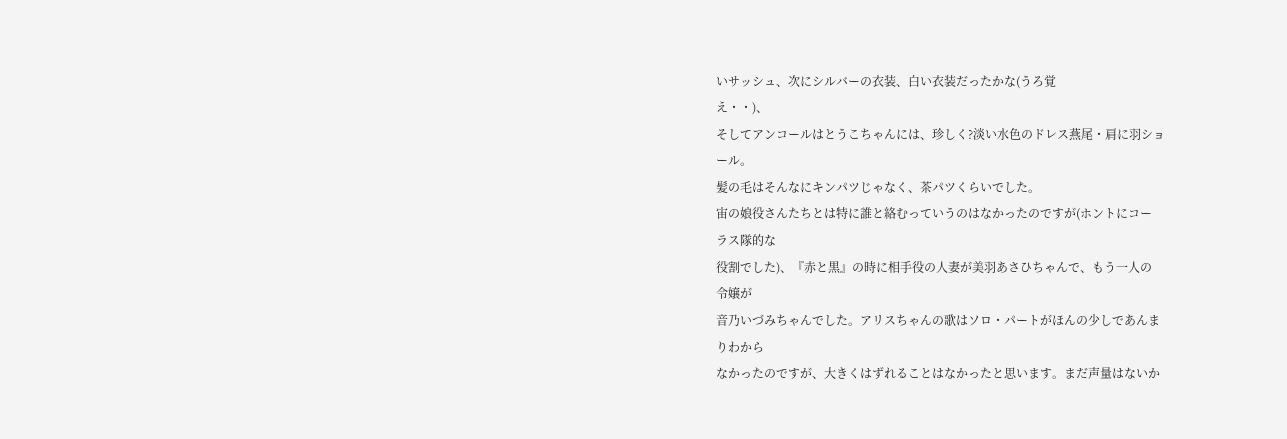いサッシュ、次にシルバーの衣装、白い衣装だったかな(うろ覚
え・・)、
そしてアンコールはとうこちゃんには、珍しく?淡い水色のドレス燕尾・肩に羽ショ
ール。
髪の毛はそんなにキンパツじゃなく、茶パツくらいでした。
宙の娘役さんたちとは特に誰と絡むっていうのはなかったのですが(ホントにコー
ラス隊的な
役割でした)、『赤と黒』の時に相手役の人妻が美羽あさひちゃんで、もう一人の
令嬢が
音乃いづみちゃんでした。アリスちゃんの歌はソロ・パートがほんの少しであんま
りわから
なかったのですが、大きくはずれることはなかったと思います。まだ声量はないか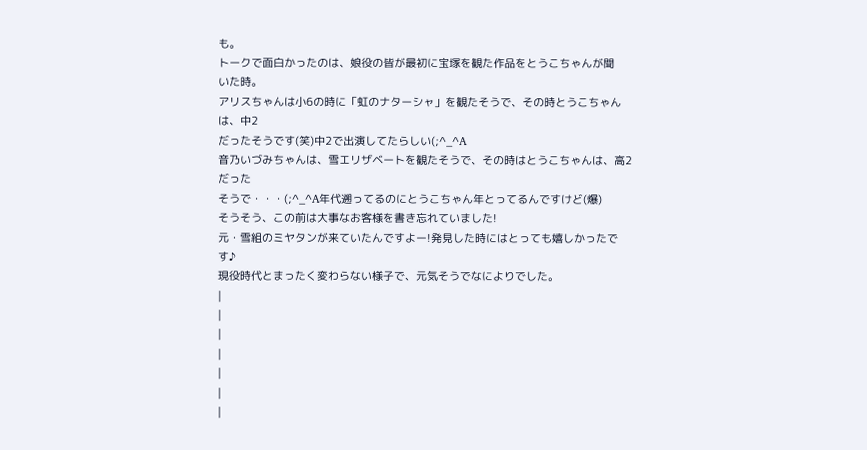も。
トークで面白かったのは、娘役の皆が最初に宝塚を観た作品をとうこちゃんが聞
いた時。
アリスちゃんは小6の時に「虹のナターシャ」を観たそうで、その時とうこちゃん
は、中2
だったそうです(笑)中2で出演してたらしい(;^_^A
音乃いづみちゃんは、雪エリザベートを観たそうで、その時はとうこちゃんは、高2
だった
そうで・・・(;^_^A年代遡ってるのにとうこちゃん年とってるんですけど(爆)
そうそう、この前は大事なお客様を書き忘れていました!
元・雪組のミヤタンが来ていたんですよー!発見した時にはとっても嬉しかったで
す♪
現役時代とまったく変わらない様子で、元気そうでなによりでした。
|
|
|
|
|
|
|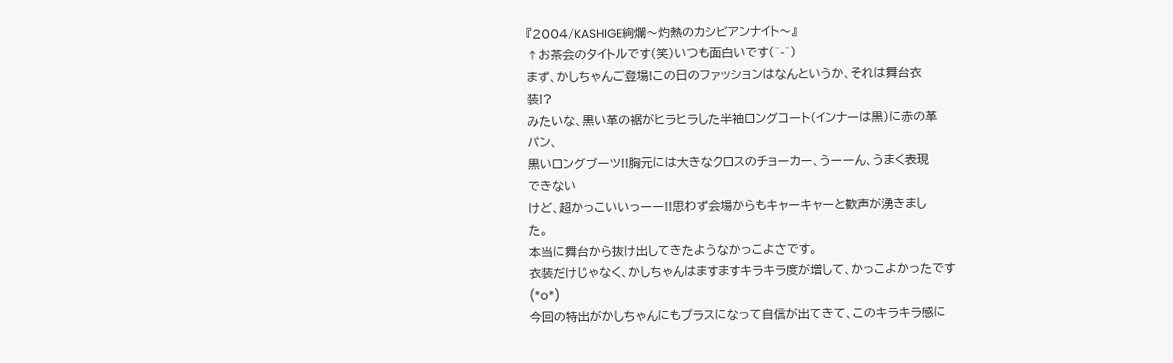『2004/KASHIGE絢爛〜灼熱のカシビアンナイト〜』
↑お茶会のタイトルです(笑)いつも面白いです(^-^)
まず、かしちゃんご登場!この日のファッションはなんというか、それは舞台衣
装!?
みたいな、黒い革の裾がヒラヒラした半袖ロングコート(インナーは黒)に赤の革
パン、
黒いロングブーツ!!胸元には大きなクロスのチョーカー、うーーん、うまく表現
できない
けど、超かっこいいっーー!!思わず会場からもキャーキャーと歓声が湧きまし
た。
本当に舞台から抜け出してきたようなかっこよさです。
衣装だけじゃなく、かしちゃんはますますキラキラ度が増して、かっこよかったです
(*o*)
今回の特出がかしちゃんにもプラスになって自信が出てきて、このキラキラ感に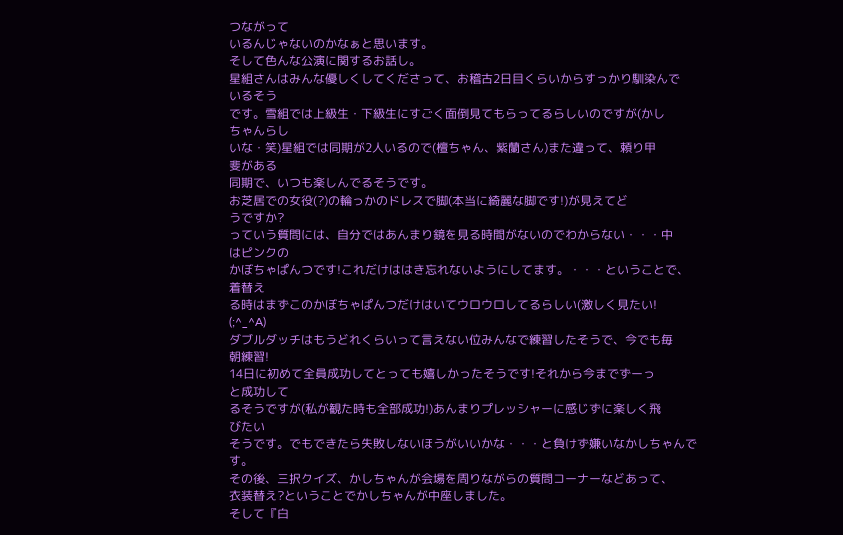つながって
いるんじゃないのかなぁと思います。
そして色んな公演に関するお話し。
星組さんはみんな優しくしてくださって、お稽古2日目くらいからすっかり馴染んで
いるそう
です。雪組では上級生・下級生にすごく面倒見てもらってるらしいのですが(かし
ちゃんらし
いな・笑)星組では同期が2人いるので(檀ちゃん、紫蘭さん)また違って、頼り甲
斐がある
同期で、いつも楽しんでるそうです。
お芝居での女役(?)の輪っかのドレスで脚(本当に綺麗な脚です!)が見えてど
うですか?
っていう質問には、自分ではあんまり鏡を見る時間がないのでわからない・・・中
はピンクの
かぼちゃぱんつです!これだけははき忘れないようにしてます。・・・ということで、
着替え
る時はまずこのかぼちゃぱんつだけはいてウロウロしてるらしい(激しく見たい!
(;^_^A)
ダブルダッチはもうどれくらいって言えない位みんなで練習したそうで、今でも毎
朝練習!
14日に初めて全員成功してとっても嬉しかったそうです!それから今までずーっ
と成功して
るそうですが(私が観た時も全部成功!)あんまりプレッシャーに感じずに楽しく飛
びたい
そうです。でもできたら失敗しないほうがいいかな・・・と負けず嫌いなかしちゃんで
す。
その後、三択クイズ、かしちゃんが会場を周りながらの質問コーナーなどあって、
衣装替え?ということでかしちゃんが中座しました。
そして『白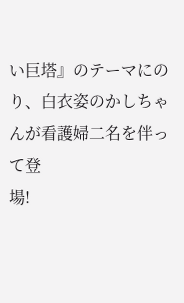い巨塔』のテーマにのり、白衣姿のかしちゃんが看護婦二名を伴って登
場!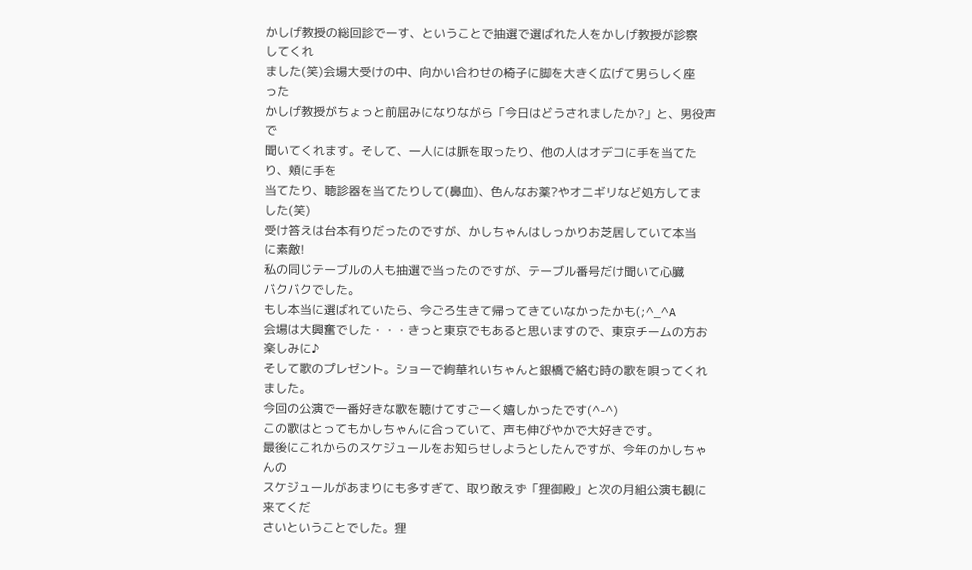かしげ教授の総回診でーす、ということで抽選で選ばれた人をかしげ教授が診察
してくれ
ました(笑)会場大受けの中、向かい合わせの椅子に脚を大きく広げて男らしく座
った
かしげ教授がちょっと前屈みになりながら「今日はどうされましたか?」と、男役声
で
聞いてくれます。そして、一人には脈を取ったり、他の人はオデコに手を当てた
り、頬に手を
当てたり、聴診器を当てたりして(鼻血)、色んなお薬?やオニギリなど処方してま
した(笑)
受け答えは台本有りだったのですが、かしちゃんはしっかりお芝居していて本当
に素敵!
私の同じテーブルの人も抽選で当ったのですが、テーブル番号だけ聞いて心臓
バクバクでした。
もし本当に選ばれていたら、今ごろ生きて帰ってきていなかったかも(;^_^A
会場は大興奮でした・・・きっと東京でもあると思いますので、東京チームの方お
楽しみに♪
そして歌のプレゼント。ショーで絢華れいちゃんと銀橋で絡む時の歌を唄ってくれ
ました。
今回の公演で一番好きな歌を聴けてすごーく嬉しかったです(^-^)
この歌はとってもかしちゃんに合っていて、声も伸びやかで大好きです。
最後にこれからのスケジュールをお知らせしようとしたんですが、今年のかしちゃ
んの
スケジュールがあまりにも多すぎて、取り敢えず「狸御殿」と次の月組公演も観に
来てくだ
さいということでした。狸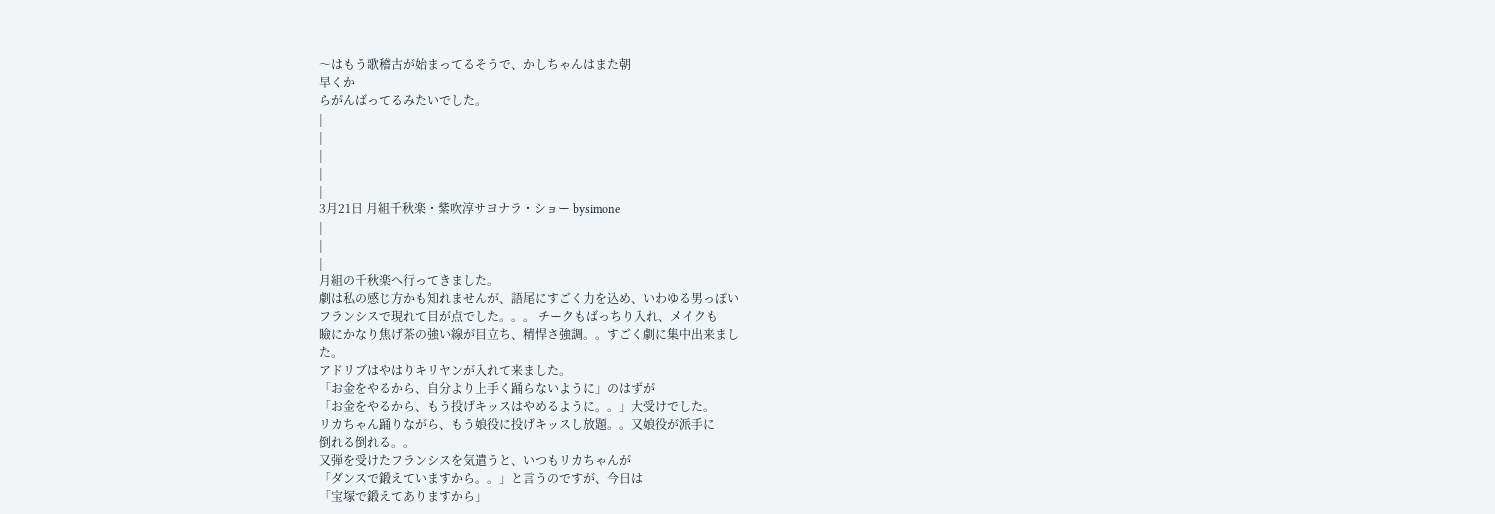〜はもう歌稽古が始まってるそうで、かしちゃんはまた朝
早くか
らがんばってるみたいでした。
|
|
|
|
|
3月21日 月組千秋楽・紫吹淳サヨナラ・ショー bysimone
|
|
|
月組の千秋楽へ行ってきました。
劇は私の感じ方かも知れませんが、語尾にすごく力を込め、いわゆる男っぽい
フランシスで現れて目が点でした。。。 チークもばっちり入れ、メイクも
瞼にかなり焦げ茶の強い線が目立ち、精悍さ強調。。すごく劇に集中出来まし
た。
アドリブはやはりキリヤンが入れて来ました。
「お金をやるから、自分より上手く踊らないように」のはずが
「お金をやるから、もう投げキッスはやめるように。。」大受けでした。
リカちゃん踊りながら、もう娘役に投げキッスし放題。。又娘役が派手に
倒れる倒れる。。
又弾を受けたフランシスを気遣うと、いつもリカちゃんが
「ダンスで鍛えていますから。。」と言うのですが、今日は
「宝塚で鍛えてありますから」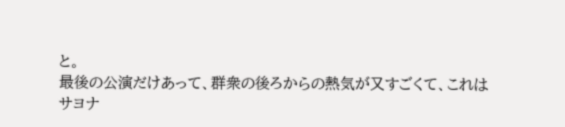と。
最後の公演だけあって、群衆の後ろからの熱気が又すごくて、これは
サヨナ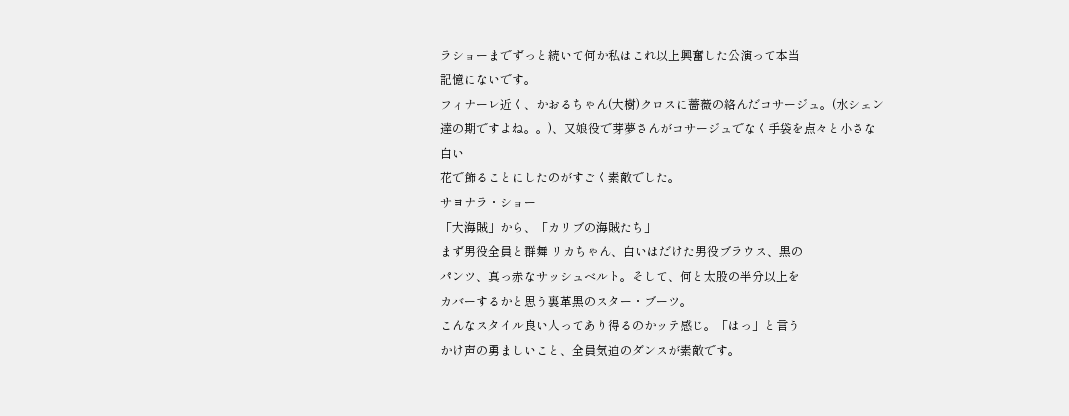ラショーまでずっと続いて何か私はこれ以上興奮した公演って本当
記憶にないです。
フィナーレ近く、かおるちゃん(大樹)クロスに薔薇の絡んだコサージュ。(水シェン
達の期ですよね。。)、又娘役で芽夢さんがコサージュでなく手袋を点々と小さな
白い
花で飾ることにしたのがすごく素敵でした。
サヨナラ・ショー
「大海賊」から、「カリブの海賊たち」
まず男役全員と群舞 リカちゃん、白いはだけた男役ブラウス、黒の
パンツ、真っ赤なサッシュベルト。そして、何と太股の半分以上を
カバーするかと思う裏革黒のスター・ブーツ。
こんなスタイル良い人ってあり得るのかッテ感じ。「はっ」と言う
かけ声の勇ましいこと、全員気迫のダンスが素敵です。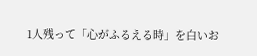1人残って「心がふるえる時」を白いお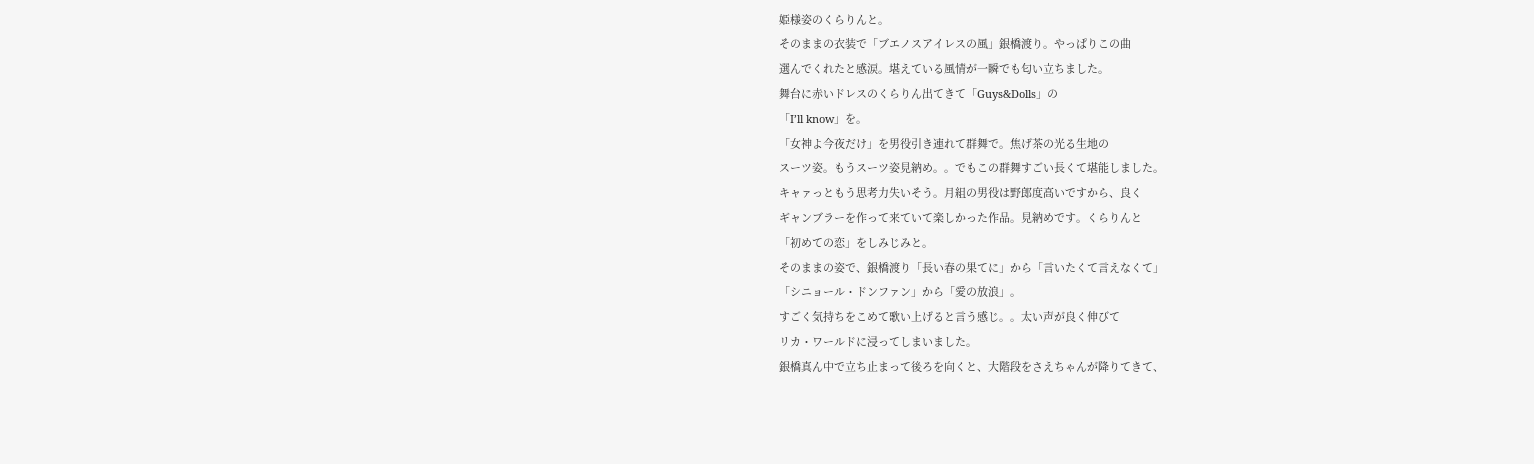姫様姿のくらりんと。
そのままの衣装で「ブエノスアイレスの風」銀橋渡り。やっぱりこの曲
選んでくれたと感涙。堪えている風情が一瞬でも匂い立ちました。
舞台に赤いドレスのくらりん出てきて「Guys&Dolls」の
「I’ll know」を。
「女神よ今夜だけ」を男役引き連れて群舞で。焦げ茶の光る生地の
スーツ姿。もうスーツ姿見納め。。でもこの群舞すごい長くて堪能しました。
キャァっともう思考力失いそう。月組の男役は野郎度高いですから、良く
ギャンブラーを作って来ていて楽しかった作品。見納めです。くらりんと
「初めての恋」をしみじみと。
そのままの姿で、銀橋渡り「長い春の果てに」から「言いたくて言えなくて」
「シニョール・ドンファン」から「愛の放浪」。
すごく気持ちをこめて歌い上げると言う感じ。。太い声が良く伸びて
リカ・ワールドに浸ってしまいました。
銀橋真ん中で立ち止まって後ろを向くと、大階段をさえちゃんが降りてきて、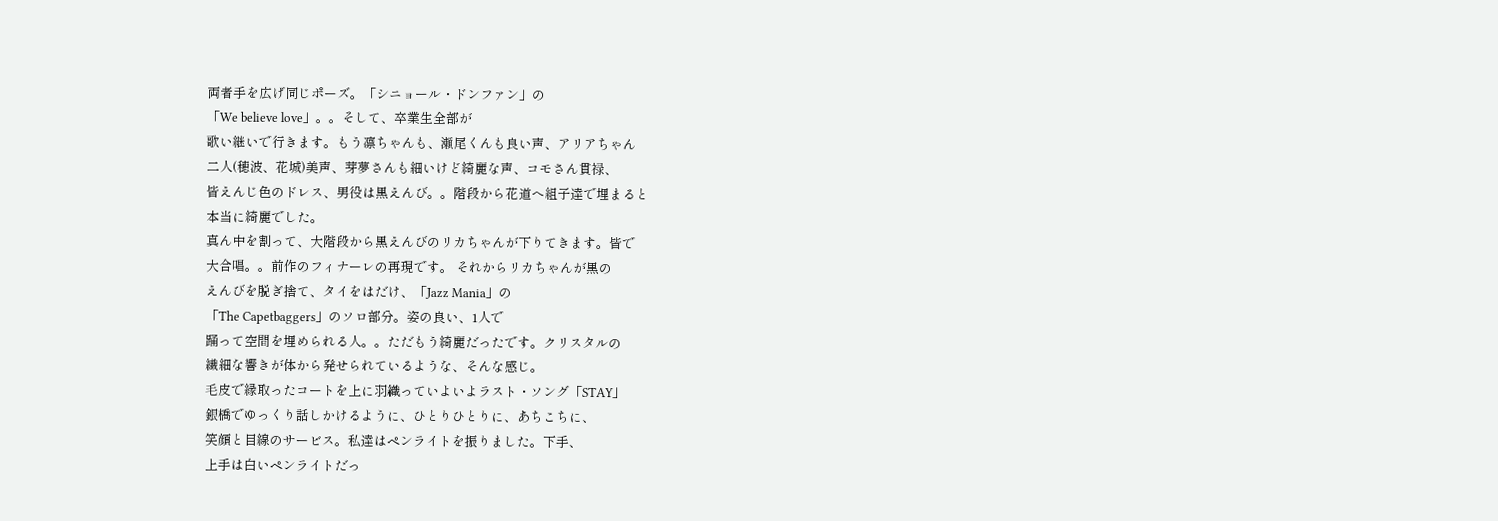両者手を広げ同じポーズ。「シニョール・ドンファン」の
「We believe love」。。そして、卒業生全部が
歌い継いで行きます。もう凛ちゃんも、瀬尾くんも良い声、アリアちゃん
二人(穂波、花城)美声、芽夢さんも細いけど綺麗な声、コモさん貫禄、
皆えんじ色のドレス、男役は黒えんび。。階段から花道へ組子達で埋まると
本当に綺麗でした。
真ん中を割って、大階段から黒えんびのリカちゃんが下りてきます。皆で
大合唱。。前作のフィナーレの再現です。 それからリカちゃんが黒の
えんびを脱ぎ捨て、タイをはだけ、「Jazz Mania」の
「The Capetbaggers」のソロ部分。姿の良い、1人で
踊って空間を埋められる人。。ただもう綺麗だったです。クリスタルの
繊細な響きが体から発せられているような、そんな感じ。
毛皮で縁取ったコートを上に羽織っていよいよラスト・ソング「STAY」
銀橋でゆっくり話しかけるように、ひとりひとりに、あちこちに、
笑顔と目線のサービス。私達はペンライトを振りました。下手、
上手は白いペンライトだっ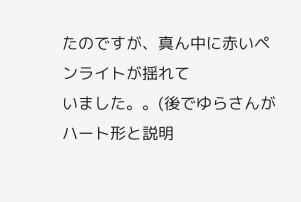たのですが、真ん中に赤いペンライトが揺れて
いました。。(後でゆらさんがハート形と説明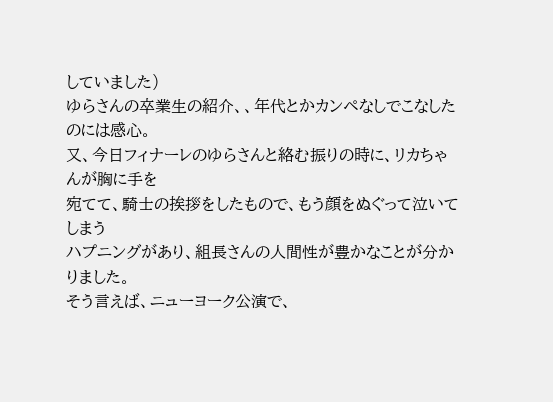していました)
ゆらさんの卒業生の紹介、、年代とかカンペなしでこなしたのには感心。
又、今日フィナーレのゆらさんと絡む振りの時に、リカちゃんが胸に手を
宛てて、騎士の挨拶をしたもので、もう顔をぬぐって泣いてしまう
ハプニングがあり、組長さんの人間性が豊かなことが分かりました。
そう言えば、ニューヨーク公演で、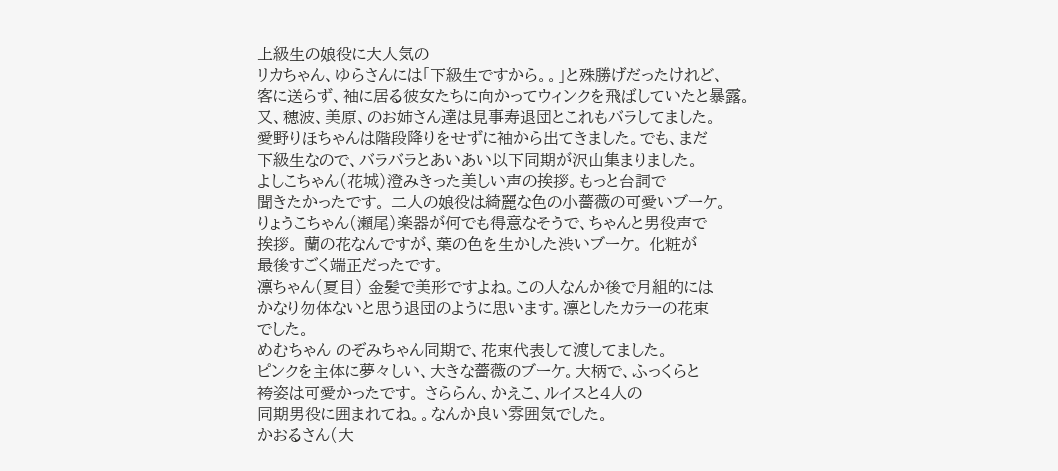上級生の娘役に大人気の
リカちゃん、ゆらさんには「下級生ですから。。」と殊勝げだったけれど、
客に送らず、袖に居る彼女たちに向かってウィンクを飛ばしていたと暴露。
又、穂波、美原、のお姉さん達は見事寿退団とこれもバラしてました。
愛野りほちゃんは階段降りをせずに袖から出てきました。でも、まだ
下級生なので、バラバラとあいあい以下同期が沢山集まりました。
よしこちゃん(花城)澄みきった美しい声の挨拶。もっと台詞で
聞きたかったです。 二人の娘役は綺麗な色の小薔薇の可愛いブーケ。
りょうこちゃん(瀬尾)楽器が何でも得意なそうで、ちゃんと男役声で
挨拶。 蘭の花なんですが、葉の色を生かした渋いブーケ。 化粧が
最後すごく端正だったです。
凛ちゃん(夏目) 金髪で美形ですよね。この人なんか後で月組的には
かなり勿体ないと思う退団のように思います。凛としたカラーの花束
でした。
めむちゃん のぞみちゃん同期で、花束代表して渡してました。
ピンクを主体に夢々しい、大きな薔薇のブーケ。大柄で、ふっくらと
袴姿は可愛かったです。 さららん、かえこ、ルイスと4人の
同期男役に囲まれてね。。なんか良い雰囲気でした。
かおるさん(大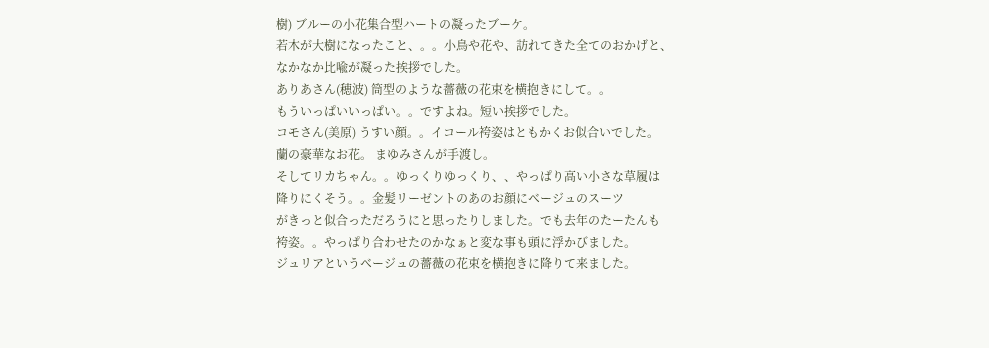樹) ブルーの小花集合型ハートの凝ったブーケ。
若木が大樹になったこと、。。小鳥や花や、訪れてきた全てのおかげと、
なかなか比喩が凝った挨拶でした。
ありあさん(穂波) 筒型のような薔薇の花束を横抱きにして。。
もういっぱいいっぱい。。ですよね。短い挨拶でした。
コモさん(美原) うすい顔。。イコール袴姿はともかくお似合いでした。
蘭の豪華なお花。 まゆみさんが手渡し。
そしてリカちゃん。。ゆっくりゆっくり、、やっぱり高い小さな草履は
降りにくそう。。金髪リーゼントのあのお顔にベージュのスーツ
がきっと似合っただろうにと思ったりしました。でも去年のたーたんも
袴姿。。やっぱり合わせたのかなぁと変な事も頭に浮かびました。
ジュリアというベージュの薔薇の花束を横抱きに降りて来ました。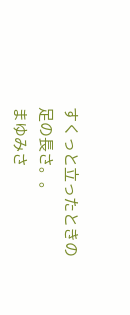すくっと立ったときの足の長さ。。
まゆみさ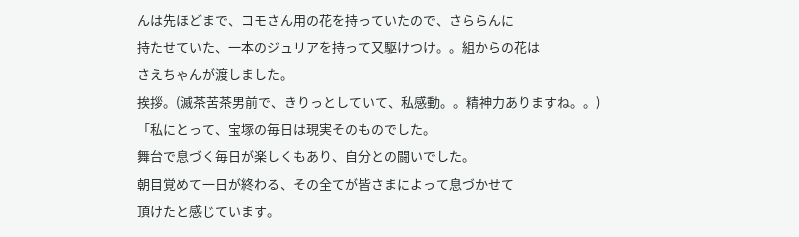んは先ほどまで、コモさん用の花を持っていたので、さららんに
持たせていた、一本のジュリアを持って又駆けつけ。。組からの花は
さえちゃんが渡しました。
挨拶。(滅茶苦茶男前で、きりっとしていて、私感動。。精神力ありますね。。)
「私にとって、宝塚の毎日は現実そのものでした。
舞台で息づく毎日が楽しくもあり、自分との闘いでした。
朝目覚めて一日が終わる、その全てが皆さまによって息づかせて
頂けたと感じています。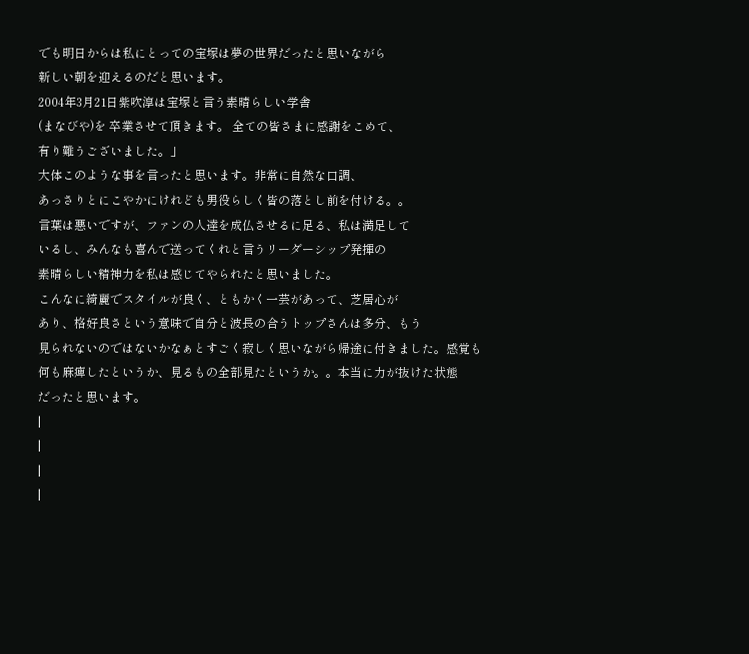でも明日からは私にとっての宝塚は夢の世界だったと思いながら
新しい朝を迎えるのだと思います。
2004年3月21日紫吹淳は宝塚と言う素晴らしい学舎
(まなびや)を 卒業させて頂きます。 全ての皆さまに感謝をこめて、
有り難うございました。」
大体このような事を言ったと思います。非常に自然な口調、
あっさりとにこやかにけれども男役らしく皆の落とし前を付ける。。
言葉は悪いですが、ファンの人達を成仏させるに足る、私は満足して
いるし、みんなも喜んで送ってくれと言うリーダーシップ発揮の
素晴らしい精神力を私は感じてやられたと思いました。
こんなに綺麗でスタイルが良く、ともかく一芸があって、芝居心が
あり、格好良さという意味で自分と波長の合うトップさんは多分、もう
見られないのではないかなぁとすごく寂しく思いながら帰途に付きました。感覚も
何も麻痺したというか、見るもの全部見たというか。。本当に力が抜けた状態
だったと思います。
|
|
|
|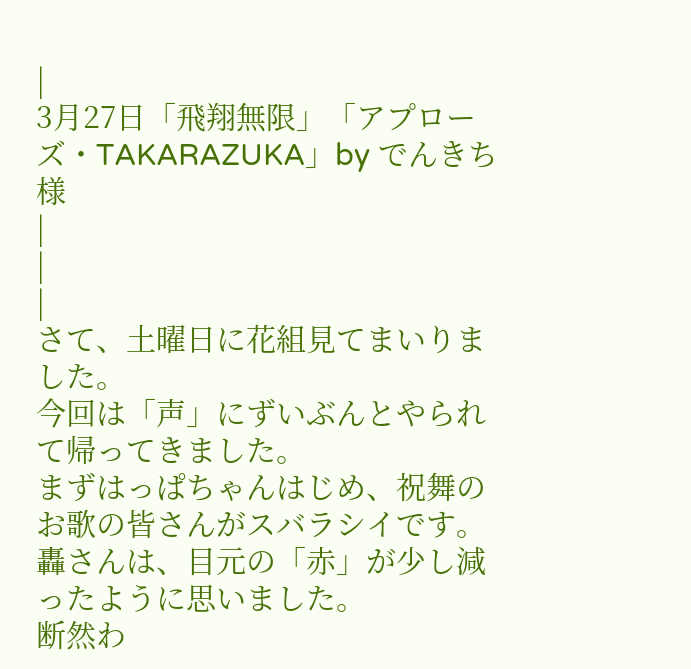|
3月27日「飛翔無限」「アプローズ・TAKARAZUKA」by でんきち様
|
|
|
さて、土曜日に花組見てまいりました。
今回は「声」にずいぶんとやられて帰ってきました。
まずはっぱちゃんはじめ、祝舞のお歌の皆さんがスバラシイです。
轟さんは、目元の「赤」が少し減ったように思いました。
断然わ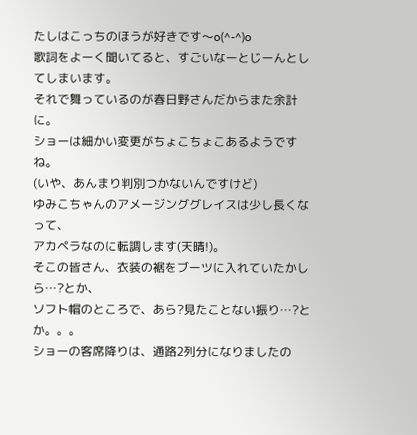たしはこっちのほうが好きです〜o(^-^)o
歌詞をよーく聞いてると、すごいなーとじーんとしてしまいます。
それで舞っているのが春日野さんだからまた余計に。
ショーは細かい変更がちょこちょこあるようですね。
(いや、あんまり判別つかないんですけど)
ゆみこちゃんのアメージンググレイスは少し長くなって、
アカペラなのに転調します(天晴!)。
そこの皆さん、衣装の裾をブーツに入れていたかしら…?とか、
ソフト帽のところで、あら?見たことない振り…?とか。。。
ショーの客席降りは、通路2列分になりましたの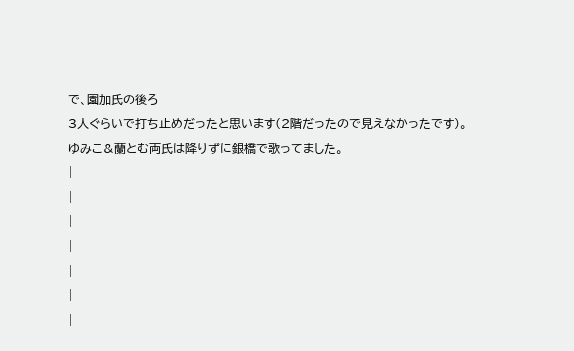で、園加氏の後ろ
3人ぐらいで打ち止めだったと思います(2階だったので見えなかったです)。
ゆみこ&蘭とむ両氏は降りずに銀橋で歌ってました。
|
|
|
|
|
|
|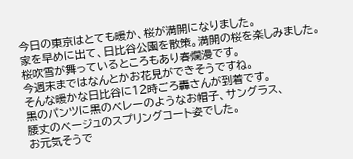今日の東京はとても暖か、桜が満開になりました。
家を早めに出て、日比谷公園を散策。満開の桜を楽しみました。
桜吹雪が舞っているところもあり春爛漫です。
今週末まではなんとかお花見ができそうですね。
そんな暖かな日比谷に12時ごろ轟さんが到着です。
黒のパンツに黒のベレーのようなお帽子、サングラス、
腰丈のベージュのスプリングコート姿でした。
お元気そうで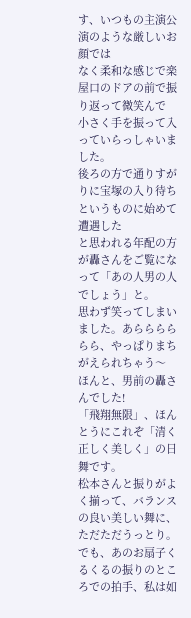す、いつもの主演公演のような厳しいお顔では
なく柔和な感じで楽屋口のドアの前で振り返って微笑んで
小さく手を振って入っていらっしゃいました。
後ろの方で通りすがりに宝塚の入り待ちというものに始めて遭遇した
と思われる年配の方が轟さんをご覧になって「あの人男の人でしょう」と。
思わず笑ってしまいました。あらららららら、やっぱりまちがえられちゃう〜
ほんと、男前の轟さんでした!
「飛翔無限」、ほんとうにこれぞ「清く正しく美しく」の日舞です。
松本さんと振りがよく揃って、バランスの良い美しい舞に、ただただうっとり。
でも、あのお扇子くるくるの振りのところでの拍手、私は如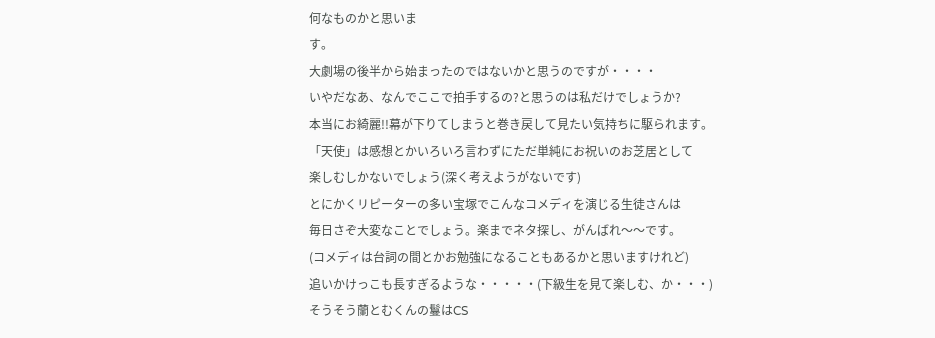何なものかと思いま
す。
大劇場の後半から始まったのではないかと思うのですが・・・・
いやだなあ、なんでここで拍手するの?と思うのは私だけでしょうか?
本当にお綺麗!!幕が下りてしまうと巻き戻して見たい気持ちに駆られます。
「天使」は感想とかいろいろ言わずにただ単純にお祝いのお芝居として
楽しむしかないでしょう(深く考えようがないです)
とにかくリピーターの多い宝塚でこんなコメディを演じる生徒さんは
毎日さぞ大変なことでしょう。楽までネタ探し、がんばれ〜〜です。
(コメディは台詞の間とかお勉強になることもあるかと思いますけれど)
追いかけっこも長すぎるような・・・・・(下級生を見て楽しむ、か・・・)
そうそう蘭とむくんの鬘はCS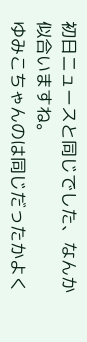初日ニュースと同じでした、なんか似合いますね。
ゆみこちゃんのは同じだったかよく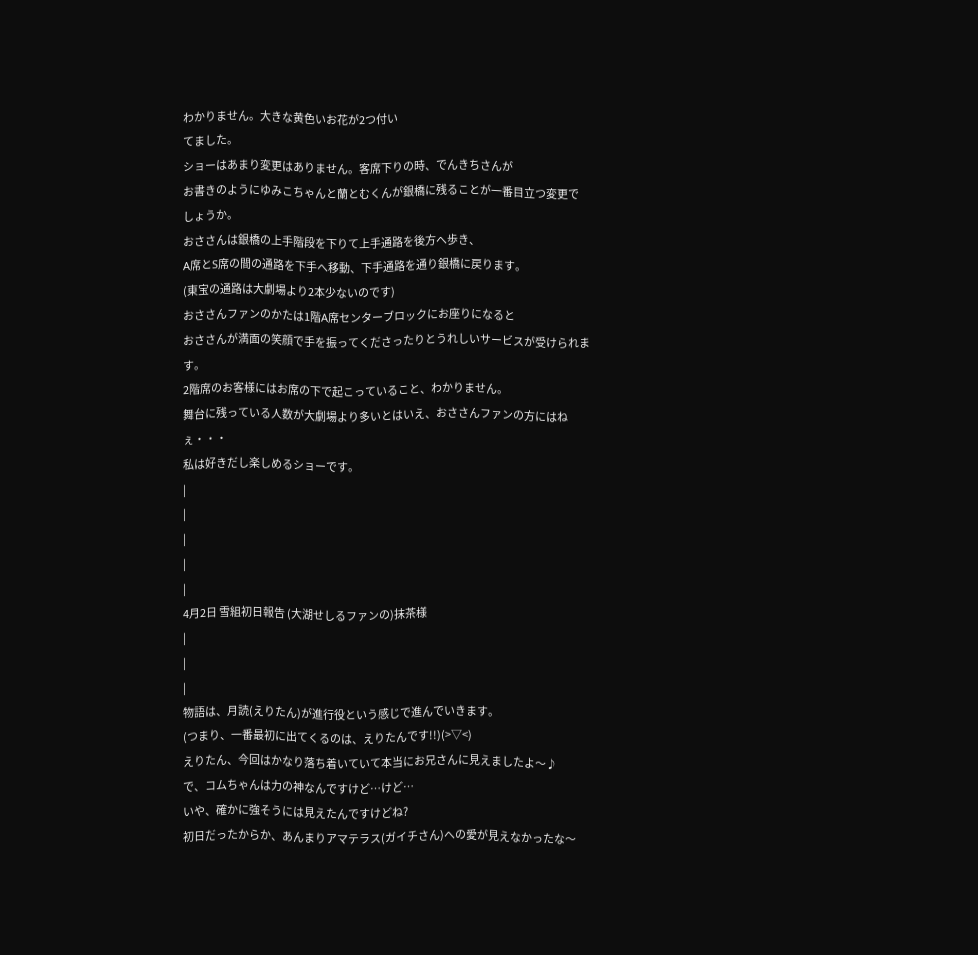わかりません。大きな黄色いお花が2つ付い
てました。
ショーはあまり変更はありません。客席下りの時、でんきちさんが
お書きのようにゆみこちゃんと蘭とむくんが銀橋に残ることが一番目立つ変更で
しょうか。
おささんは銀橋の上手階段を下りて上手通路を後方へ歩き、
A席とS席の間の通路を下手へ移動、下手通路を通り銀橋に戻ります。
(東宝の通路は大劇場より2本少ないのです)
おささんファンのかたは1階A席センターブロックにお座りになると
おささんが満面の笑顔で手を振ってくださったりとうれしいサービスが受けられま
す。
2階席のお客様にはお席の下で起こっていること、わかりません。
舞台に残っている人数が大劇場より多いとはいえ、おささんファンの方にはね
ぇ・・・
私は好きだし楽しめるショーです。
|
|
|
|
|
4月2日 雪組初日報告 (大湖せしるファンの)抹茶様
|
|
|
物語は、月読(えりたん)が進行役という感じで進んでいきます。
(つまり、一番最初に出てくるのは、えりたんです!!)(>▽<)
えりたん、今回はかなり落ち着いていて本当にお兄さんに見えましたよ〜♪
で、コムちゃんは力の神なんですけど…けど…
いや、確かに強そうには見えたんですけどね?
初日だったからか、あんまりアマテラス(ガイチさん)への愛が見えなかったな〜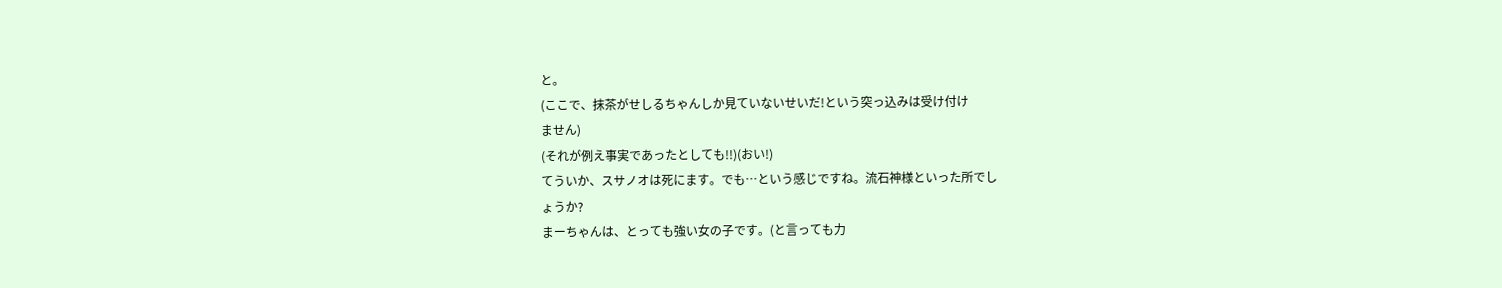と。
(ここで、抹茶がせしるちゃんしか見ていないせいだ!という突っ込みは受け付け
ません)
(それが例え事実であったとしても!!)(おい!)
てういか、スサノオは死にます。でも…という感じですね。流石神様といった所でし
ょうか?
まーちゃんは、とっても強い女の子です。(と言っても力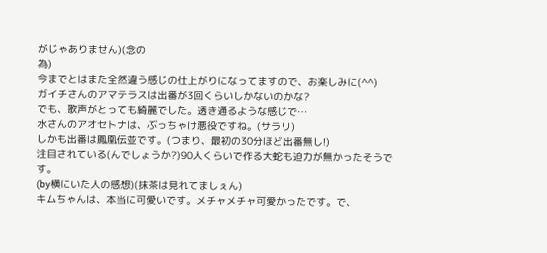がじゃありません)(念の
為)
今までとはまた全然違う感じの仕上がりになってますので、お楽しみに(^^)
ガイチさんのアマテラスは出番が3回くらいしかないのかな?
でも、歌声がとっても綺麗でした。透き通るような感じで…
水さんのアオセトナは、ぶっちゃけ悪役ですね。(サラリ)
しかも出番は鳳凰伝並です。(つまり、最初の30分ほど出番無し!)
注目されている(んでしょうか?)90人くらいで作る大蛇も迫力が無かったそうで
す。
(by横にいた人の感想)(抹茶は見れてましぇん)
キムちゃんは、本当に可愛いです。メチャメチャ可愛かったです。で、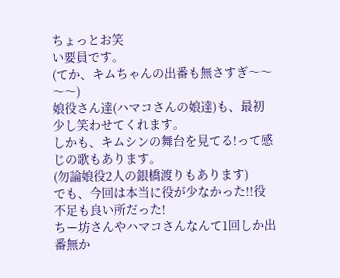ちょっとお笑
い要員です。
(てか、キムちゃんの出番も無さすぎ〜〜〜〜)
娘役さん達(ハマコさんの娘達)も、最初少し笑わせてくれます。
しかも、キムシンの舞台を見てる!って感じの歌もあります。
(勿論娘役2人の銀橋渡りもあります)
でも、今回は本当に役が少なかった!!役不足も良い所だった!
ちー坊さんやハマコさんなんて1回しか出番無か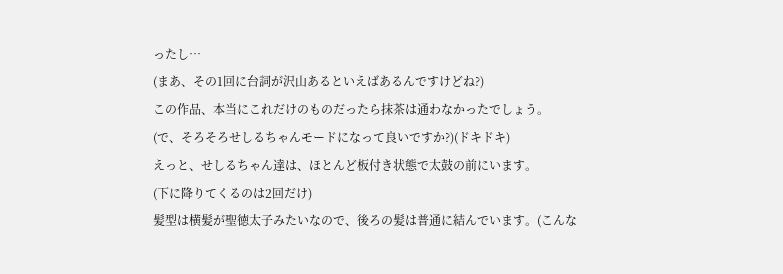ったし…
(まあ、その1回に台詞が沢山あるといえばあるんですけどね?)
この作品、本当にこれだけのものだったら抹茶は通わなかったでしょう。
(で、そろそろせしるちゃんモードになって良いですか?)(ドキドキ)
えっと、せしるちゃん達は、ほとんど板付き状態で太鼓の前にいます。
(下に降りてくるのは2回だけ)
髪型は横髪が聖徳太子みたいなので、後ろの髪は普通に結んでいます。(こんな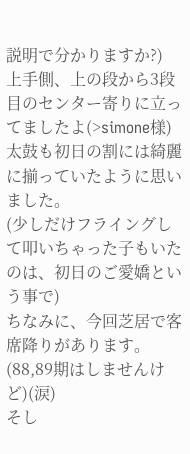説明で分かりますか?)
上手側、上の段から3段目のセンター寄りに立ってましたよ(>simone様)
太鼓も初日の割には綺麗に揃っていたように思いました。
(少しだけフライングして叩いちゃった子もいたのは、初日のご愛嬌という事で)
ちなみに、今回芝居で客席降りがあります。(88,89期はしませんけど)(涙)
そし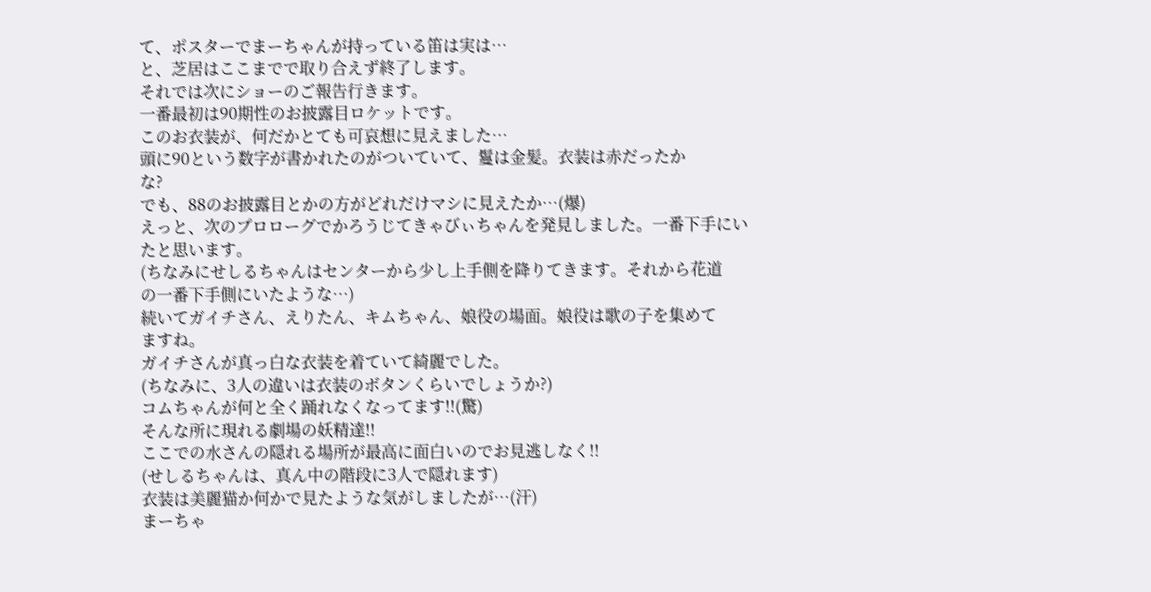て、ポスターでまーちゃんが持っている笛は実は…
と、芝居はここまでで取り合えず終了します。
それでは次にショーのご報告行きます。
一番最初は90期性のお披露目ロケットです。
このお衣装が、何だかとても可哀想に見えました…
頭に90という数字が書かれたのがついていて、鬘は金髪。衣装は赤だったか
な?
でも、88のお披露目とかの方がどれだけマシに見えたか…(爆)
えっと、次のプロローグでかろうじてきゃびぃちゃんを発見しました。一番下手にい
たと思います。
(ちなみにせしるちゃんはセンターから少し上手側を降りてきます。それから花道
の一番下手側にいたような…)
続いてガイチさん、えりたん、キムちゃん、娘役の場面。娘役は歌の子を集めて
ますね。
ガイチさんが真っ白な衣装を着ていて綺麗でした。
(ちなみに、3人の違いは衣装のボタンくらいでしょうか?)
コムちゃんが何と全く踊れなくなってます!!(驚)
そんな所に現れる劇場の妖精達!!
ここでの水さんの隠れる場所が最高に面白いのでお見逃しなく!!
(せしるちゃんは、真ん中の階段に3人で隠れます)
衣装は美麗猫か何かで見たような気がしましたが…(汗)
まーちゃ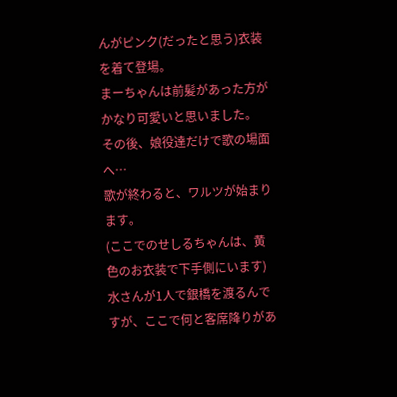んがピンク(だったと思う)衣装を着て登場。
まーちゃんは前髪があった方がかなり可愛いと思いました。
その後、娘役達だけで歌の場面へ…
歌が終わると、ワルツが始まります。
(ここでのせしるちゃんは、黄色のお衣装で下手側にいます)
水さんが1人で銀橋を渡るんですが、ここで何と客席降りがあ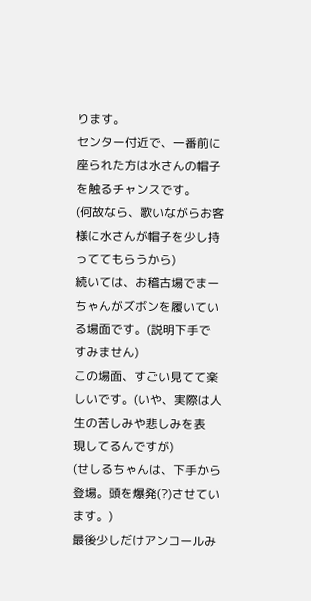ります。
センター付近で、一番前に座られた方は水さんの帽子を触るチャンスです。
(何故なら、歌いながらお客様に水さんが帽子を少し持っててもらうから)
続いては、お稽古場でまーちゃんがズボンを履いている場面です。(説明下手で
すみません)
この場面、すごい見てて楽しいです。(いや、実際は人生の苦しみや悲しみを表
現してるんですが)
(せしるちゃんは、下手から登場。頭を爆発(?)させています。)
最後少しだけアンコールみ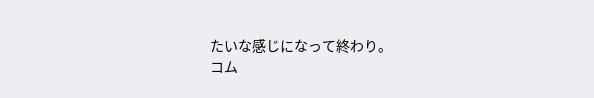たいな感じになって終わり。
コム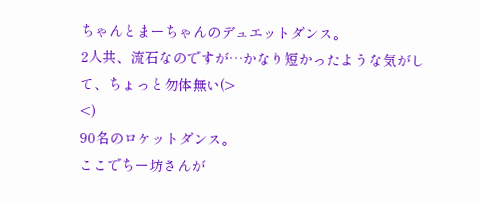ちゃんとまーちゃんのデュエットダンス。
2人共、流石なのですが…かなり短かったような気がして、ちょっと勿体無い(>
<)
90名のロケットダンス。
ここでちー坊さんが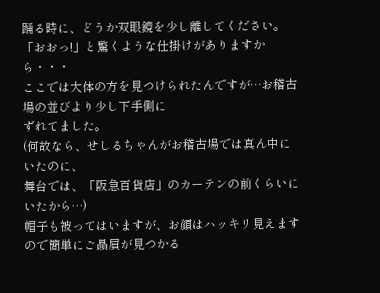踊る時に、どうか双眼鏡を少し離してください。
「おおっ!」と驚くような仕掛けがありますから・・・
ここでは大体の方を見つけられたんですが…お稽古場の並びより少し下手側に
ずれてました。
(何故なら、せしるちゃんがお稽古場では真ん中にいたのに、
舞台では、「阪急百貨店」のカーテンの前くらいにいたから…)
帽子も被ってはいますが、お顔はハッキリ見えますので簡単にご贔屓が見つかる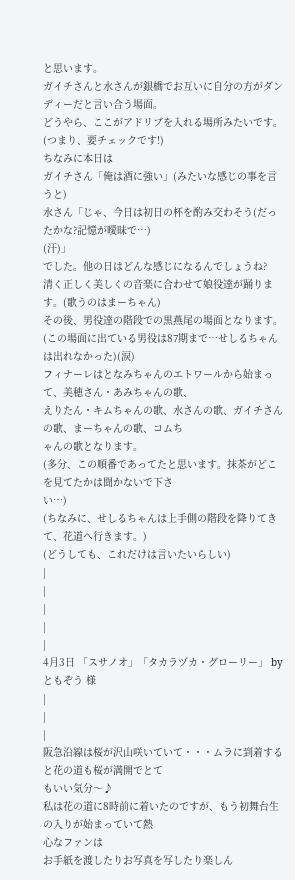と思います。
ガイチさんと水さんが銀橋でお互いに自分の方がダンディーだと言い合う場面。
どうやら、ここがアドリブを入れる場所みたいです。(つまり、要チェックです!)
ちなみに本日は
ガイチさん「俺は酒に強い」(みたいな感じの事を言うと)
水さん「じゃ、今日は初日の杯を酌み交わそう(だったかな?記憶が曖昧で…)
(汗)」
でした。他の日はどんな感じになるんでしょうね?
清く正しく美しくの音楽に合わせて娘役達が踊ります。(歌うのはまーちゃん)
その後、男役達の階段での黒燕尾の場面となります。
(この場面に出ている男役は87期まで…せしるちゃんは出れなかった)(涙)
フィナーレはとなみちゃんのエトワールから始まって、美穂さん・あみちゃんの歌、
えりたん・キムちゃんの歌、水さんの歌、ガイチさんの歌、まーちゃんの歌、コムち
ゃんの歌となります。
(多分、この順番であってたと思います。抹茶がどこを見てたかは聞かないで下さ
い…)
(ちなみに、せしるちゃんは上手側の階段を降りてきて、花道へ行きます。)
(どうしても、これだけは言いたいらしい)
|
|
|
|
|
4月3日 「スサノオ」「タカラヅカ・グローリー」 by ともぞう 様
|
|
|
阪急沿線は桜が沢山咲いていて・・・ムラに到着すると花の道も桜が満開でとて
もいい気分〜♪
私は花の道に8時前に着いたのですが、もう初舞台生の入りが始まっていて熱
心なファンは
お手紙を渡したりお写真を写したり楽しん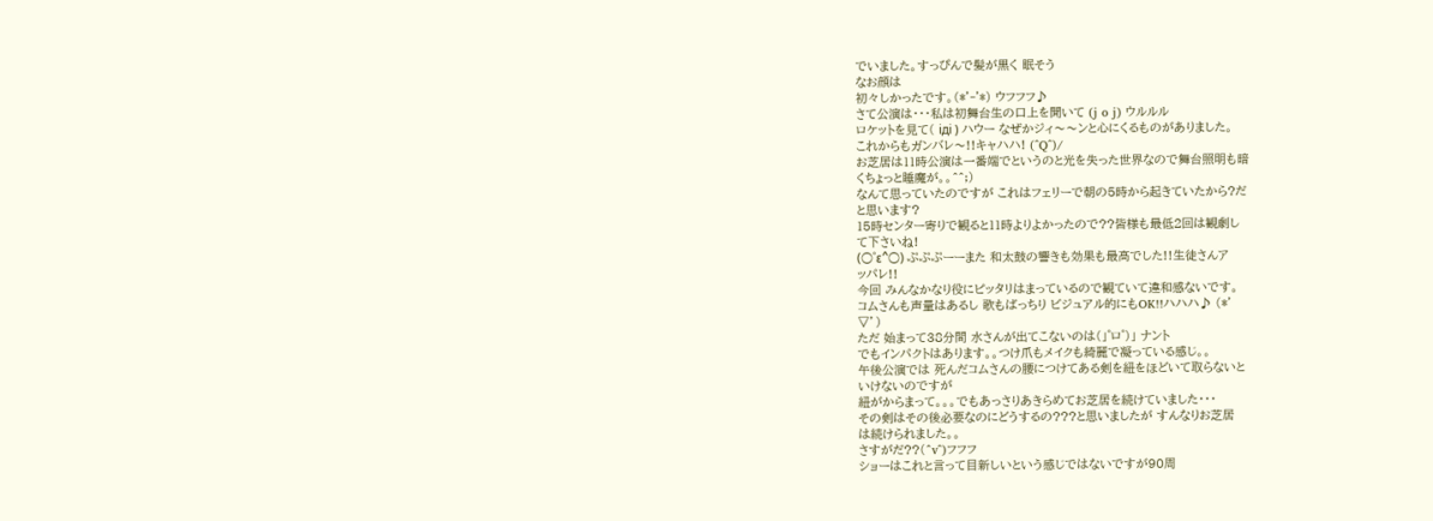でいました。すっぴんで髪が黒く 眠そう
なお顔は
初々しかったです。(*'‐'*) ウフフフ♪
さて公演は・・・私は初舞台生の口上を聞いて (j o j) ウルルル
ロケットを見て( iдi ) ハウー なぜかジィ〜〜ンと心にくるものがありました。
これからもガンバレ〜!!キャハハ! (^Q^)/
お芝居は11時公演は一番端でというのと光を失った世界なので舞台照明も暗
くちょっと睡魔が。。^^;)
なんて思っていたのですが これはフェリーで朝の5時から起きていたから?だ
と思います?
15時センター寄りで観ると11時よりよかったので??皆様も最低2回は観劇し
て下さいね!
(○゜ε^○) ぷぷぷーーまた 和太鼓の響きも効果も最高でした!!生徒さんア
ッパレ!!
今回 みんなかなり役にピッタリはまっているので観ていて違和感ないです。
コムさんも声量はあるし 歌もばっちり ビジュアル的にもOK!!ハハハ♪ (*’
▽’)
ただ 始まって38分間 水さんが出てこないのは(」゜ロ゜)」 ナント
でもインパクトはあります。。つけ爪もメイクも綺麗で凝っている感じ。。
午後公演では 死んだコムさんの腰につけてある剣を紐をほどいて取らないと
いけないのですが
紐がからまって。。。でもあっさりあきらめてお芝居を続けていました・・・
その剣はその後必要なのにどうするの???と思いましたが すんなりお芝居
は続けられました。。
さすがだ??(^v^)フフフ
ショーはこれと言って目新しいという感じではないですが90周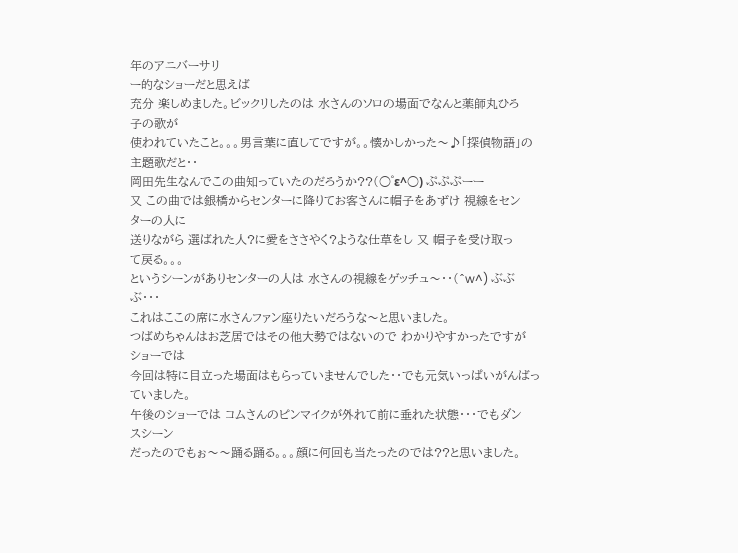年のアニバーサリ
ー的なショーだと思えば
充分 楽しめました。ビックリしたのは 水さんのソロの場面でなんと薬師丸ひろ
子の歌が
使われていたこと。。。男言葉に直してですが。。懐かしかった〜♪「探偵物語」の
主題歌だと・・
岡田先生なんでこの曲知っていたのだろうか??(○゜ε^○) ぷぷぷーー
又 この曲では銀橋からセンターに降りてお客さんに帽子をあずけ 視線をセン
ターの人に
送りながら 選ばれた人?に愛をささやく?ような仕草をし 又 帽子を受け取っ
て戻る。。。
というシーンがありセンターの人は 水さんの視線をゲッチュ〜・・(^w^) ぶぶ
ぶ・・・
これはここの席に水さんファン座りたいだろうな〜と思いました。
つばめちゃんはお芝居ではその他大勢ではないので わかりやすかったですが
ショーでは
今回は特に目立った場面はもらっていませんでした・・でも元気いっぱいがんばっ
ていました。
午後のショーでは コムさんのピンマイクが外れて前に垂れた状態・・・でもダン
スシーン
だったのでもぉ〜〜踊る踊る。。。顔に何回も当たったのでは??と思いました。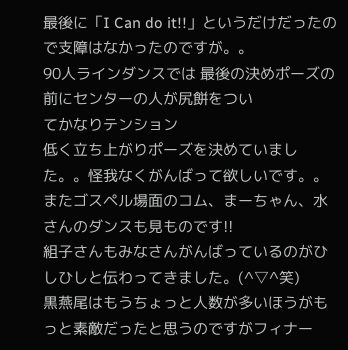最後に「I Can do it!!」というだけだったので支障はなかったのですが。。
90人ラインダンスでは 最後の決めポーズの前にセンターの人が尻餅をつい
てかなりテンション
低く立ち上がりポーズを決めていました。。怪我なくがんばって欲しいです。。
またゴスペル場面のコム、まーちゃん、水さんのダンスも見ものです!!
組子さんもみなさんがんばっているのがひしひしと伝わってきました。(^▽^笑)
黒燕尾はもうちょっと人数が多いほうがもっと素敵だったと思うのですがフィナー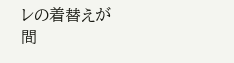レの着替えが
間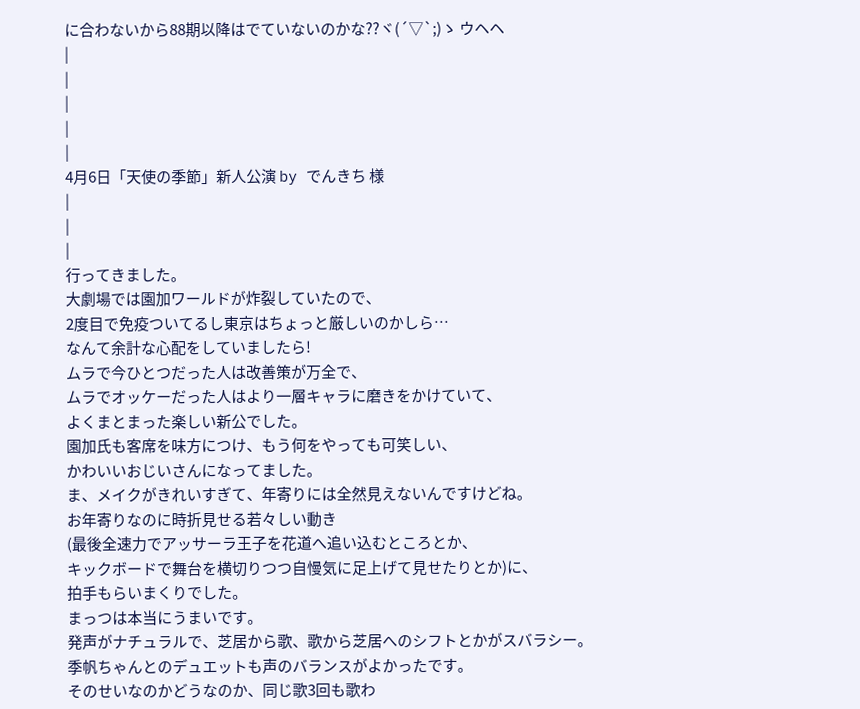に合わないから88期以降はでていないのかな??ヾ(´▽`;)ゝ ウヘヘ
|
|
|
|
|
4月6日「天使の季節」新人公演 by でんきち 様
|
|
|
行ってきました。
大劇場では園加ワールドが炸裂していたので、
2度目で免疫ついてるし東京はちょっと厳しいのかしら…
なんて余計な心配をしていましたら!
ムラで今ひとつだった人は改善策が万全で、
ムラでオッケーだった人はより一層キャラに磨きをかけていて、
よくまとまった楽しい新公でした。
園加氏も客席を味方につけ、もう何をやっても可笑しい、
かわいいおじいさんになってました。
ま、メイクがきれいすぎて、年寄りには全然見えないんですけどね。
お年寄りなのに時折見せる若々しい動き
(最後全速力でアッサーラ王子を花道へ追い込むところとか、
キックボードで舞台を横切りつつ自慢気に足上げて見せたりとか)に、
拍手もらいまくりでした。
まっつは本当にうまいです。
発声がナチュラルで、芝居から歌、歌から芝居へのシフトとかがスバラシー。
季帆ちゃんとのデュエットも声のバランスがよかったです。
そのせいなのかどうなのか、同じ歌3回も歌わ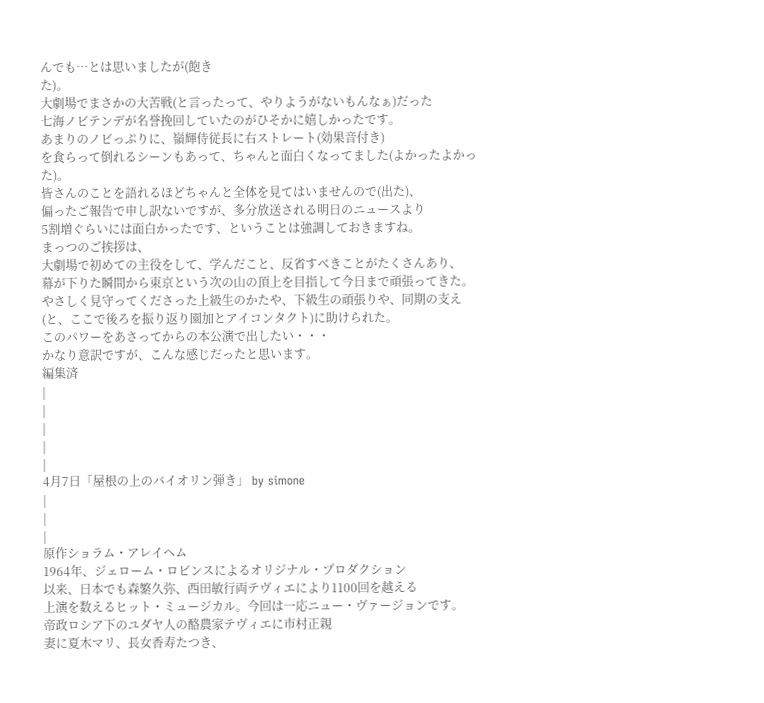んでも…とは思いましたが(飽き
た)。
大劇場でまさかの大苦戦(と言ったって、やりようがないもんなぁ)だった
七海ノビテンデが名誉挽回していたのがひそかに嬉しかったです。
あまりのノビっぷりに、嶺輝侍従長に右ストレート(効果音付き)
を食らって倒れるシーンもあって、ちゃんと面白くなってました(よかったよかっ
た)。
皆さんのことを語れるほどちゃんと全体を見てはいませんので(出た)、
偏ったご報告で申し訳ないですが、多分放送される明日のニュースより
5割増ぐらいには面白かったです、ということは強調しておきますね。
まっつのご挨拶は、
大劇場で初めての主役をして、学んだこと、反省すべきことがたくさんあり、
幕が下りた瞬間から東京という次の山の頂上を目指して今日まで頑張ってきた。
やさしく見守ってくださった上級生のかたや、下級生の頑張りや、同期の支え
(と、ここで後ろを振り返り園加とアイコンタクト)に助けられた。
このパワーをあさってからの本公演で出したい・・・
かなり意訳ですが、こんな感じだったと思います。
編集済
|
|
|
|
|
4月7日「屋根の上のバイオリン弾き」 by simone
|
|
|
原作ショラム・アレイヘム
1964年、ジェローム・ロビンスによるオリジナル・プロダクション
以来、日本でも森繁久弥、西田敏行両テヴィエにより1100回を越える
上演を数えるヒット・ミュージカル。今回は一応ニュー・ヴァージョンです。
帝政ロシア下のユダヤ人の酪農家テヴィエに市村正親
妻に夏木マリ、長女香寿たつき、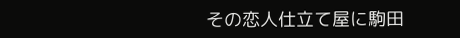その恋人仕立て屋に駒田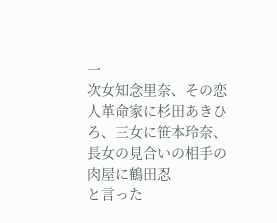一
次女知念里奈、その恋人革命家に杉田あきひろ、三女に笹本玲奈、
長女の見合いの相手の肉屋に鶴田忍
と言った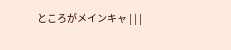ところがメインキャ | | |